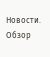Новости. Обзор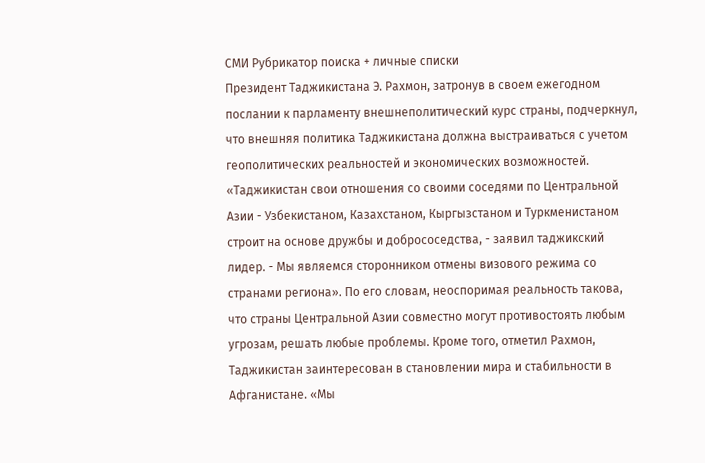СМИ Рубрикатор поиска + личные списки
Президент Таджикистана Э. Рахмон, затронув в своем ежегодном послании к парламенту внешнеполитический курс страны, подчеркнул, что внешняя политика Таджикистана должна выстраиваться с учетом геополитических реальностей и экономических возможностей. «Таджикистан свои отношения со своими соседями по Центральной Азии - Узбекистаном, Казахстаном, Кыргызстаном и Туркменистаном строит на основе дружбы и добрососедства, - заявил таджикский лидер. - Мы являемся сторонником отмены визового режима со странами региона». По его словам, неоспоримая реальность такова, что страны Центральной Азии совместно могут противостоять любым угрозам, решать любые проблемы. Кроме того, отметил Рахмон, Таджикистан заинтересован в становлении мира и стабильности в Афганистане. «Мы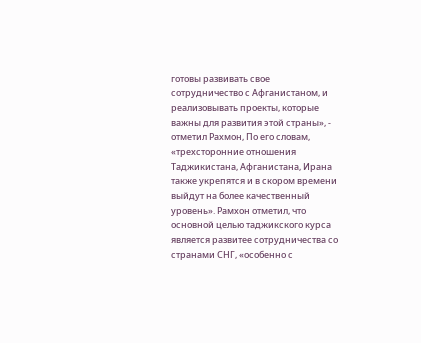готовы развивать свое сотрудничество с Афганистаном, и реализовывать проекты, которые важны для развития этой страны», - отметил Рахмон, По его словам, «трехсторонние отношения Таджикистана, Афганистана, Ирана также укрепятся и в скором времени выйдут на более качественный уровень». Рамхон отметил, что основной целью таджикского курса является развитее сотрудничества со странами СНГ, «особенно с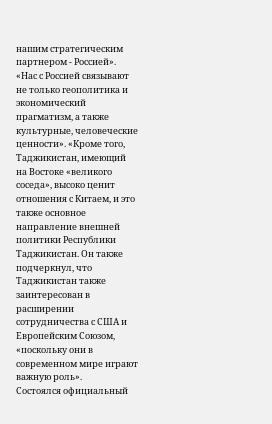нашим стратегическим партнером - Россией». «Нас с Россией связывают не только геополитика и экономический прагматизм, а также культурные, человеческие ценности». «Кроме того, Таджикистан, имеющий на Востоке «великого соседа», высоко ценит отношения с Китаем, и это также основное направление внешней политики Республики Таджикистан. Он также подчеркнул, что Таджикистан также заинтересован в расширении сотрудничества с США и Европейским Союзом, «поскольку они в современном мире играют важную роль».
Состоялся официальный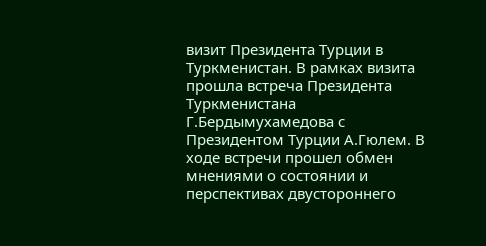визит Президента Турции в Туркменистан. В рамках визита прошла встреча Президента Туркменистана Г.Бердымухамедова с Президентом Турции А.Гюлем. В ходе встречи прошел обмен мнениями о состоянии и перспективах двустороннего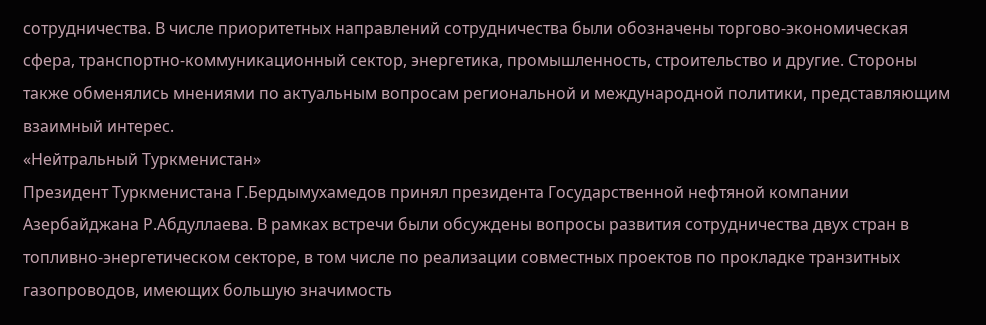сотрудничества. В числе приоритетных направлений сотрудничества были обозначены торгово-экономическая сфера, транспортно-коммуникационный сектор, энергетика, промышленность, строительство и другие. Стороны также обменялись мнениями по актуальным вопросам региональной и международной политики, представляющим взаимный интерес.
«Нейтральный Туркменистан»
Президент Туркменистана Г.Бердымухамедов принял президента Государственной нефтяной компании Азербайджана Р.Абдуллаева. В рамках встречи были обсуждены вопросы развития сотрудничества двух стран в топливно-энергетическом секторе, в том числе по реализации совместных проектов по прокладке транзитных газопроводов, имеющих большую значимость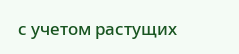с учетом растущих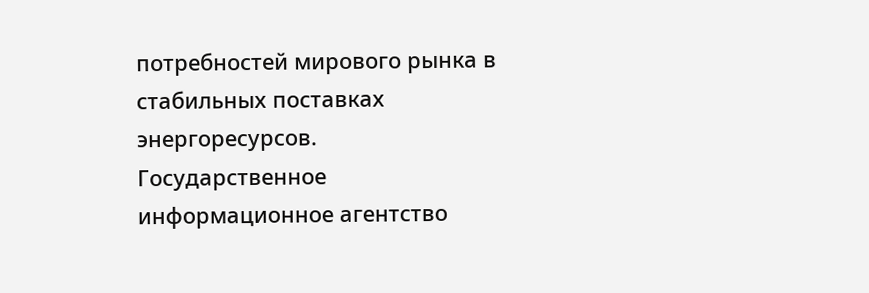потребностей мирового рынка в стабильных поставках энергоресурсов.
Государственное информационное агентство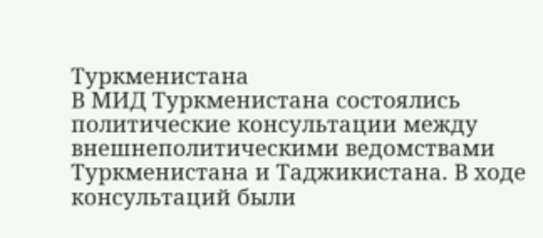Туркменистана
В МИД Туркменистана состоялись политические консультации между внешнеполитическими ведомствами Туркменистана и Таджикистана. В ходе консультаций были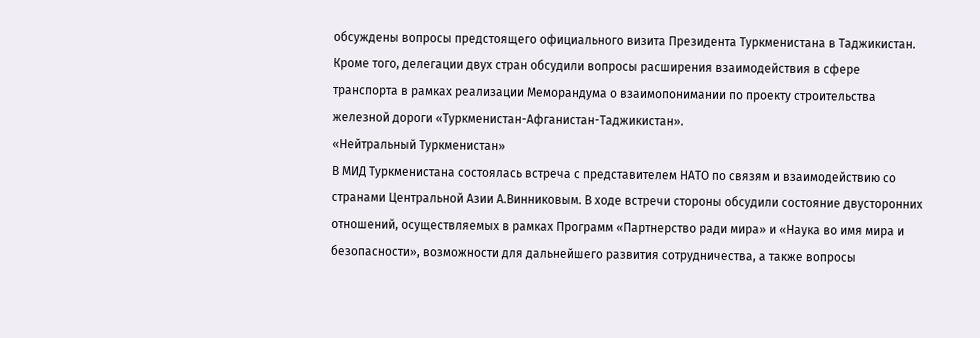обсуждены вопросы предстоящего официального визита Президента Туркменистана в Таджикистан. Кроме того, делегации двух стран обсудили вопросы расширения взаимодействия в сфере транспорта в рамках реализации Меморандума о взаимопонимании по проекту строительства железной дороги «Туркменистан-Афганистан-Таджикистан».
«Нейтральный Туркменистан»
В МИД Туркменистана состоялась встреча с представителем НАТО по связям и взаимодействию со странами Центральной Азии А.Винниковым. В ходе встречи стороны обсудили состояние двусторонних отношений, осуществляемых в рамках Программ «Партнерство ради мира» и «Наука во имя мира и безопасности», возможности для дальнейшего развития сотрудничества, а также вопросы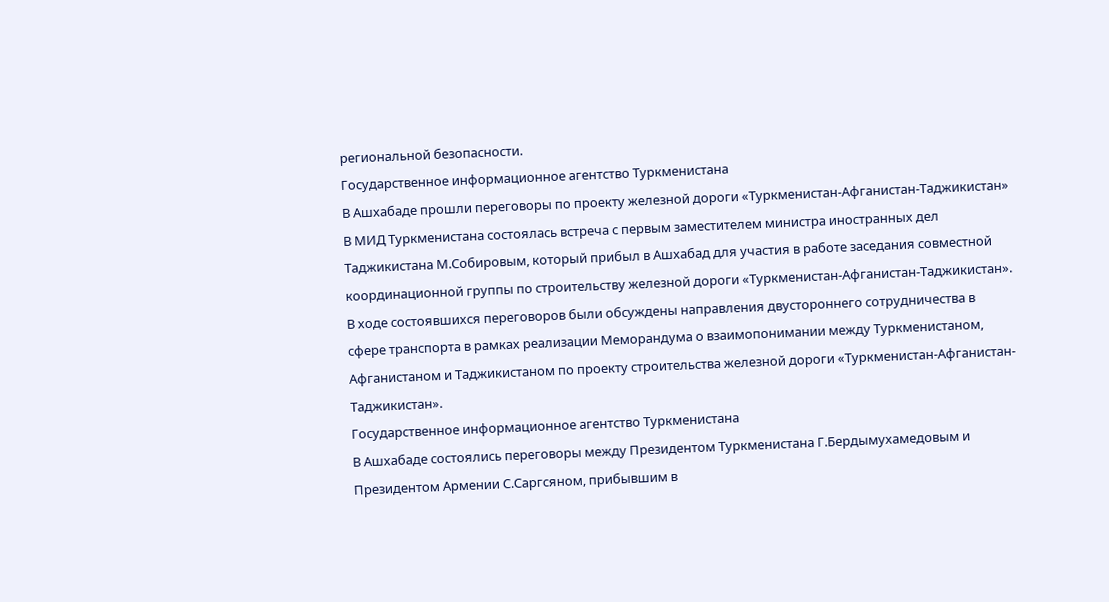региональной безопасности.
Государственное информационное агентство Туркменистана
В Ашхабаде прошли переговоры по проекту железной дороги «Туркменистан-Афганистан-Таджикистан»
В МИД Туркменистана состоялась встреча с первым заместителем министра иностранных дел Таджикистана М.Собировым, который прибыл в Ашхабад для участия в работе заседания совместной координационной группы по строительству железной дороги «Туркменистан-Афганистан-Таджикистан». В ходе состоявшихся переговоров были обсуждены направления двустороннего сотрудничества в сфере транспорта в рамках реализации Меморандума о взаимопонимании между Туркменистаном, Афганистаном и Таджикистаном по проекту строительства железной дороги «Туркменистан-Афганистан-Таджикистан».
Государственное информационное агентство Туркменистана
В Ашхабаде состоялись переговоры между Президентом Туркменистана Г.Бердымухамедовым и Президентом Армении С.Саргсяном, прибывшим в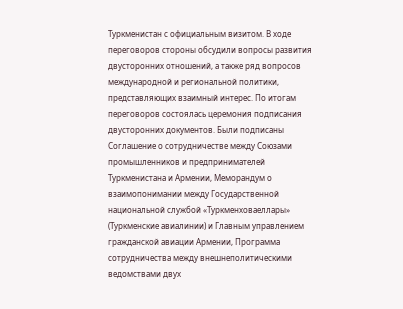Туркменистан с официальным визитом. В ходе переговоров стороны обсудили вопросы развития двусторонних отношений, а также ряд вопросов международной и региональной политики, представляющих взаимный интерес. По итогам переговоров состоялась церемония подписания двусторонних документов. Были подписаны Соглашение о сотрудничестве между Союзами промышленников и предпринимателей Туркменистана и Армении, Меморандум о взаимопонимании между Государственной национальной службой «Туркменховаеллары» (Туркменские авиалинии) и Главным управлением гражданской авиации Армении, Программа сотрудничества между внешнеполитическими ведомствами двух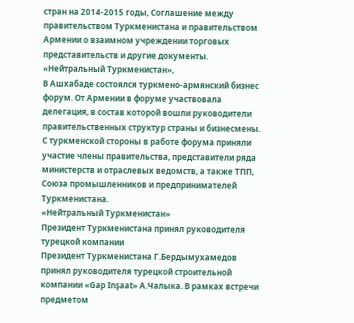стран на 2014-2015 годы, Соглашение между правительством Туркменистана и правительством Армении о взаимном учреждении торговых представительств и другие документы.
«Нейтральный Туркменистан»,
В Ашхабаде состоялся туркмено-армянский бизнес форум. От Армении в форуме участвовала делегация, в состав которой вошли руководители правительственных структур страны и бизнесмены. С туркменской стороны в работе форума приняли участие члены правительства, представители ряда министерств и отраслевых ведомств, а также ТПП, Союза промышленников и предпринимателей Туркменистана.
«Нейтральный Туркменистан»
Президент Туркменистана принял руководителя турецкой компании
Президент Туркменистана Г.Бердымухамедов принял руководителя турецкой строительной компании «Gap Inşaat» А.Чалыка. В рамках встречи предметом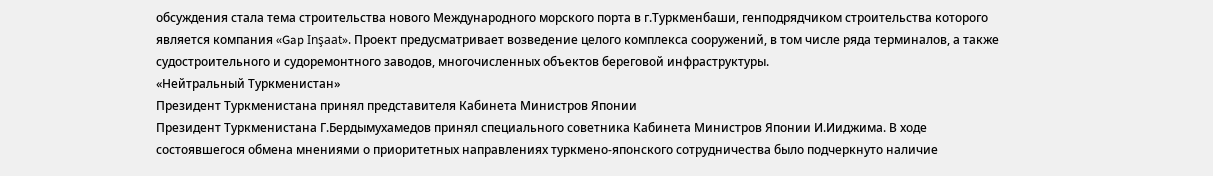обсуждения стала тема строительства нового Международного морского порта в г.Туркменбаши, генподрядчиком строительства которого является компания «Gap Inşaat». Проект предусматривает возведение целого комплекса сооружений, в том числе ряда терминалов, а также судостроительного и судоремонтного заводов, многочисленных объектов береговой инфраструктуры.
«Нейтральный Туркменистан»
Президент Туркменистана принял представителя Кабинета Министров Японии
Президент Туркменистана Г.Бердымухамедов принял специального советника Кабинета Министров Японии И.Ииджима. В ходе состоявшегося обмена мнениями о приоритетных направлениях туркмено-японского сотрудничества было подчеркнуто наличие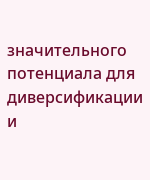значительного потенциала для диверсификации и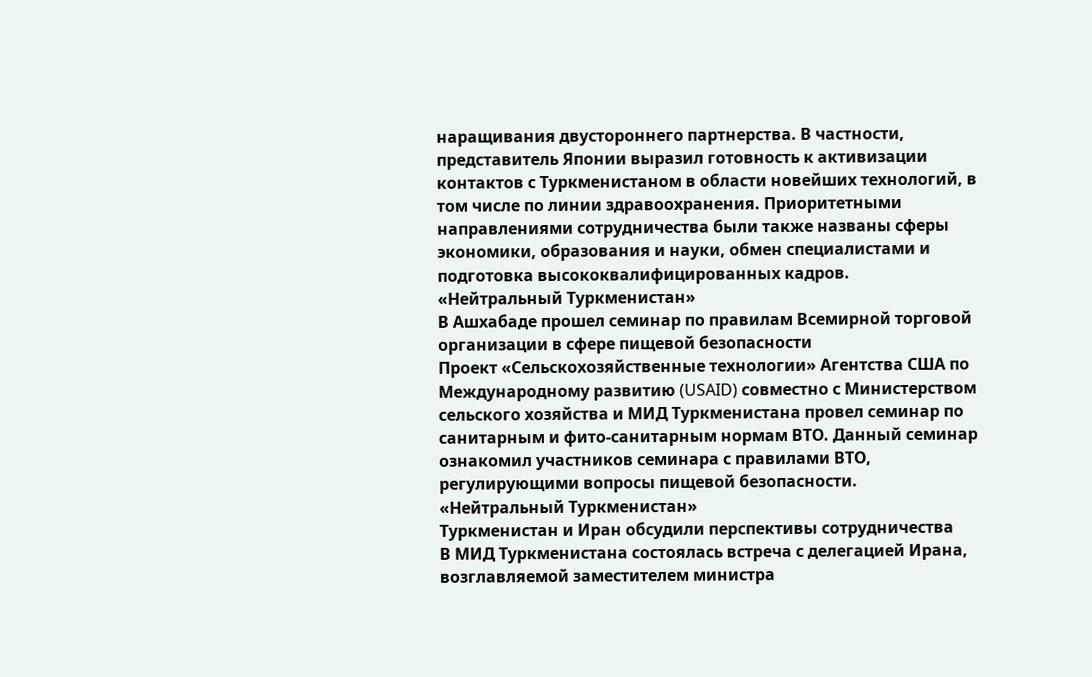наращивания двустороннего партнерства. В частности, представитель Японии выразил готовность к активизации контактов с Туркменистаном в области новейших технологий, в том числе по линии здравоохранения. Приоритетными направлениями сотрудничества были также названы сферы экономики, образования и науки, обмен специалистами и подготовка высококвалифицированных кадров.
«Нейтральный Туркменистан»
В Ашхабаде прошел семинар по правилам Всемирной торговой организации в сфере пищевой безопасности
Проект «Сельскохозяйственные технологии» Агентства США по Международному развитию (USAID) совместно с Министерством сельского хозяйства и МИД Туркменистана провел семинар по санитарным и фито-санитарным нормам ВТО. Данный семинар ознакомил участников семинара с правилами ВТО, регулирующими вопросы пищевой безопасности.
«Нейтральный Туркменистан»
Туркменистан и Иран обсудили перспективы сотрудничества
В МИД Туркменистана состоялась встреча с делегацией Ирана, возглавляемой заместителем министра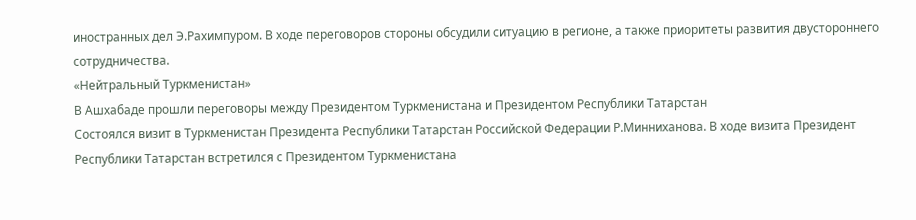иностранных дел Э.Рахимпуром. В ходе переговоров стороны обсудили ситуацию в регионе, а также приоритеты развития двустороннего сотрудничества.
«Нейтральный Туркменистан»
В Ашхабаде прошли переговоры между Президентом Туркменистана и Президентом Республики Татарстан
Состоялся визит в Туркменистан Президента Республики Татарстан Российской Федерации Р.Минниханова. В ходе визита Президент Республики Татарстан встретился с Президентом Туркменистана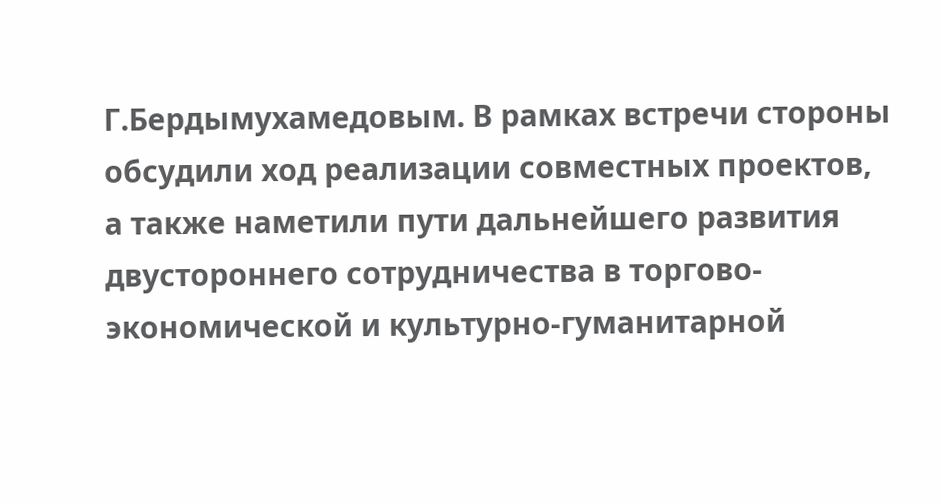Г.Бердымухамедовым. В рамках встречи стороны обсудили ход реализации совместных проектов, а также наметили пути дальнейшего развития двустороннего сотрудничества в торгово-экономической и культурно-гуманитарной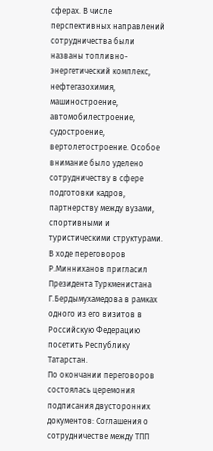сферах. В числе перспективных направлений сотрудничества были названы топливно-энергетический комплекс, нефтегазохимия, машиностроение, автомобилестроение, судостроение, вертолетостроение. Особое внимание было уделено сотрудничеству в сфере подготовки кадров, партнерству между вузами, спортивными и туристическими структурами.
В ходе переговоров Р.Минниханов пригласил Президента Туркменистана Г.Бердымухамедова в рамках одного из его визитов в Российскую Федерацию посетить Республику Татарстан.
По окончании переговоров состоялась церемония подписания двусторонних документов: Соглашения о сотрудничестве между ТПП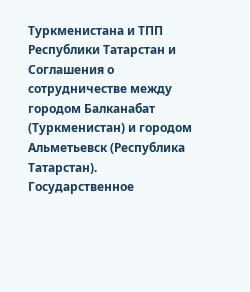Туркменистана и ТПП Республики Татарстан и Соглашения о сотрудничестве между городом Балканабат (Туркменистан) и городом Альметьевск (Республика Татарстан).
Государственное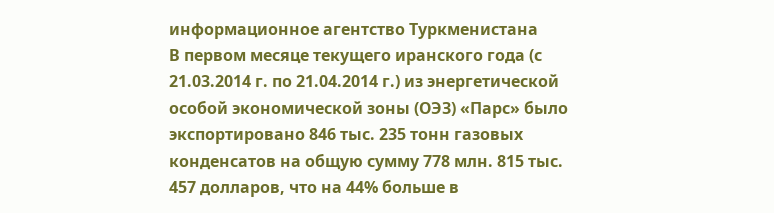информационное агентство Туркменистана
В первом месяце текущего иранского года (с 21.03.2014 г. по 21.04.2014 г.) из энергетической особой экономической зоны (ОЭЗ) «Парс» было экспортировано 846 тыс. 235 тонн газовых конденсатов на общую сумму 778 млн. 815 тыс. 457 долларов, что на 44% больше в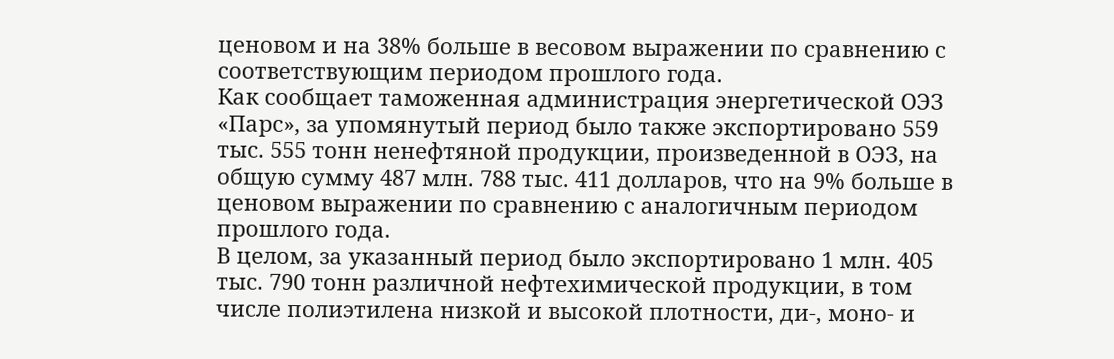ценовом и на 38% больше в весовом выражении по сравнению с соответствующим периодом прошлого года.
Как сообщает таможенная администрация энергетической ОЭЗ «Парс», за упомянутый период было также экспортировано 559 тыс. 555 тонн ненефтяной продукции, произведенной в ОЭЗ, на общую сумму 487 млн. 788 тыс. 411 долларов, что на 9% больше в ценовом выражении по сравнению с аналогичным периодом прошлого года.
В целом, за указанный период было экспортировано 1 млн. 405 тыс. 790 тонн различной нефтехимической продукции, в том числе полиэтилена низкой и высокой плотности, ди-, моно- и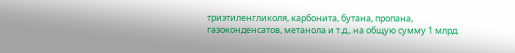триэтиленгликоля, карбонита, бутана, пропана, газоконденсатов, метанола и т.д., на общую сумму 1 млрд.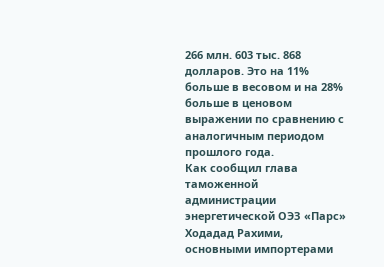266 млн. 603 тыс. 868 долларов. Это на 11% больше в весовом и на 28% больше в ценовом выражении по сравнению с аналогичным периодом прошлого года.
Как сообщил глава таможенной администрации энергетической ОЭЗ «Парс» Ходадад Рахими, основными импортерами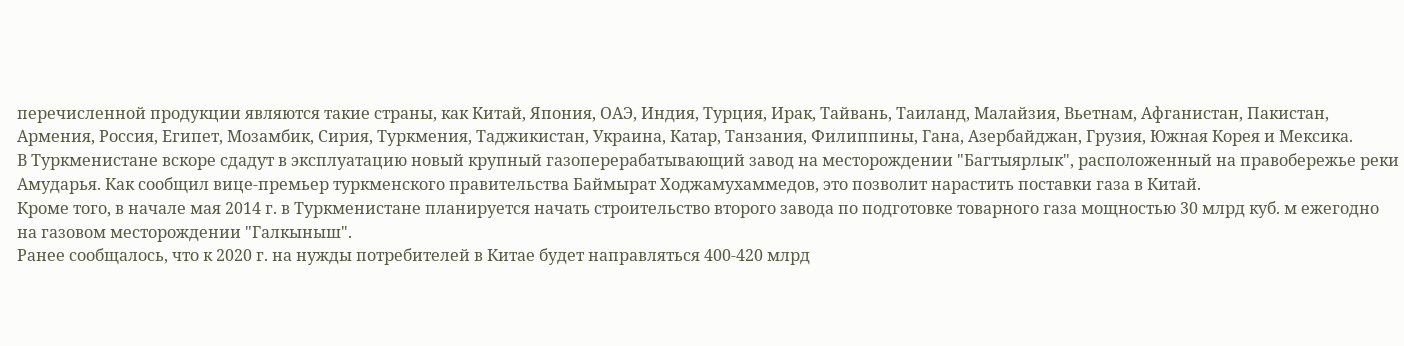перечисленной продукции являются такие страны, как Китай, Япония, ОАЭ, Индия, Турция, Ирак, Тайвань, Таиланд, Малайзия, Вьетнам, Афганистан, Пакистан, Армения, Россия, Египет, Мозамбик, Сирия, Туркмения, Таджикистан, Украина, Катар, Танзания, Филиппины, Гана, Азербайджан, Грузия, Южная Корея и Мексика.
В Туркменистане вскоре сдадут в эксплуатацию новый крупный газоперерабатывающий завод на месторождении "Багтыярлык", расположенный на правобережье реки Амударья. Как сообщил вице-премьер туркменского правительства Баймырат Ходжамухаммедов, это позволит нарастить поставки газа в Китай.
Кроме того, в начале мая 2014 г. в Туркменистане планируется начать строительство второго завода по подготовке товарного газа мощностью 30 млрд куб. м ежегодно на газовом месторождении "Галкыныш".
Ранее сообщалось, что к 2020 г. на нужды потребителей в Китае будет направляться 400-420 млрд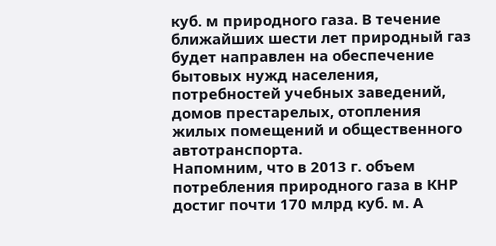куб. м природного газа. В течение ближайших шести лет природный газ будет направлен на обеспечение бытовых нужд населения, потребностей учебных заведений, домов престарелых, отопления жилых помещений и общественного автотранспорта.
Напомним, что в 2013 г. объем потребления природного газа в КНР достиг почти 170 млрд куб. м. А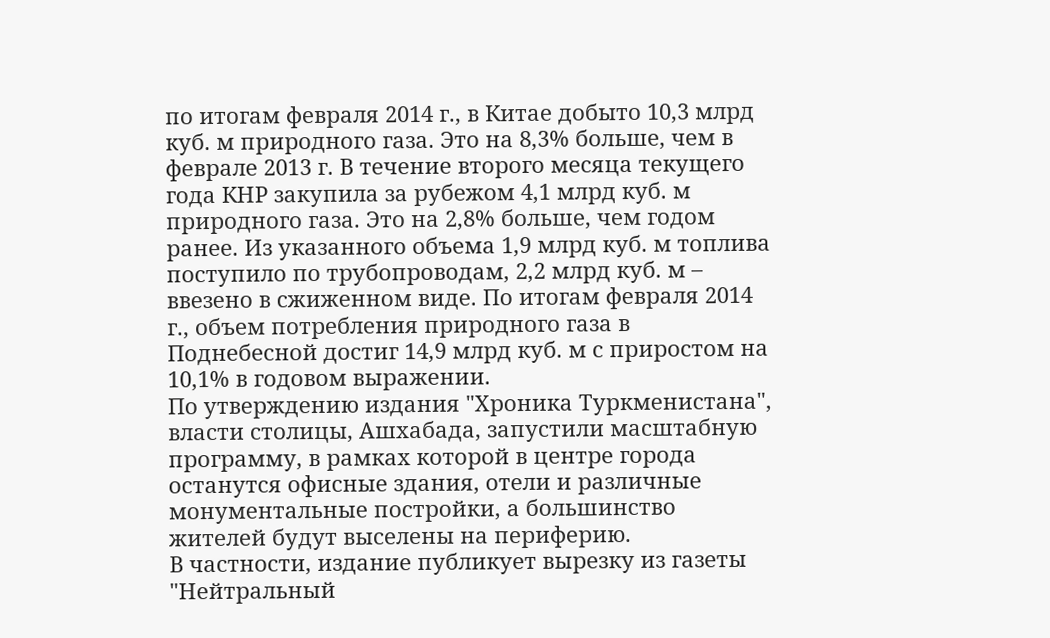по итогам февраля 2014 г., в Китае добыто 10,3 млрд куб. м природного газа. Это на 8,3% больше, чем в феврале 2013 г. В течение второго месяца текущего года КНР закупила за рубежом 4,1 млрд куб. м природного газа. Это на 2,8% больше, чем годом ранее. Из указанного объема 1,9 млрд куб. м топлива поступило по трубопроводам, 2,2 млрд куб. м – ввезено в сжиженном виде. По итогам февраля 2014 г., объем потребления природного газа в Поднебесной достиг 14,9 млрд куб. м с приростом на 10,1% в годовом выражении.
По утверждению издания "Хроника Туркменистана", власти столицы, Ашхабада, запустили масштабную программу, в рамках которой в центре города останутся офисные здания, отели и различные монументальные постройки, а большинство жителей будут выселены на периферию.
В частности, издание публикует вырезку из газеты "Нейтральный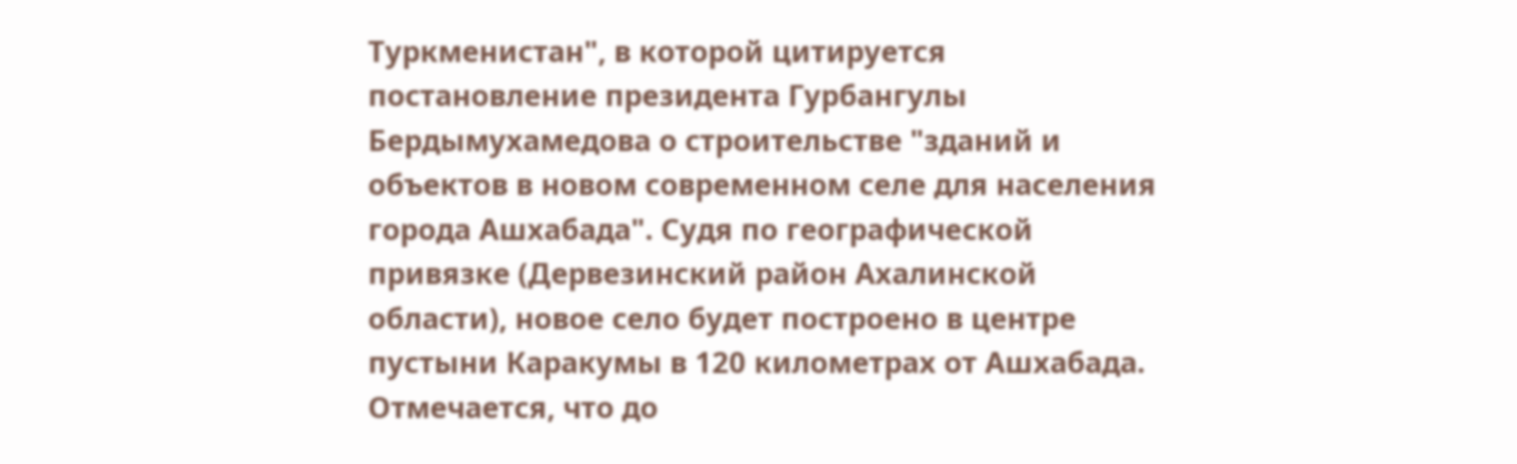Туркменистан", в которой цитируется постановление президента Гурбангулы Бердымухамедова о строительстве "зданий и объектов в новом современном селе для населения города Ашхабада". Судя по географической привязке (Дервезинский район Ахалинской области), новое село будет построено в центре пустыни Каракумы в 120 километрах от Ашхабада.
Отмечается, что до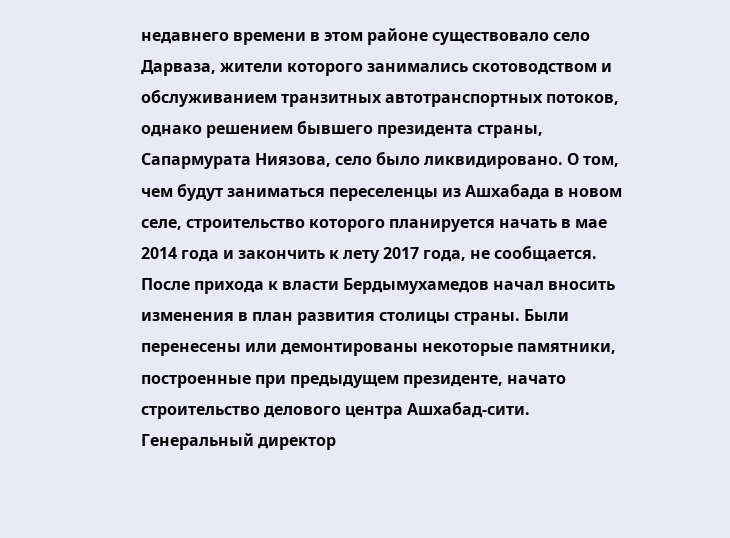недавнего времени в этом районе существовало село Дарваза, жители которого занимались скотоводством и обслуживанием транзитных автотранспортных потоков, однако решением бывшего президента страны, Сапармурата Ниязова, село было ликвидировано. О том, чем будут заниматься переселенцы из Ашхабада в новом селе, строительство которого планируется начать в мае 2014 года и закончить к лету 2017 года, не сообщается.
После прихода к власти Бердымухамедов начал вносить изменения в план развития столицы страны. Были перенесены или демонтированы некоторые памятники, построенные при предыдущем президенте, начато строительство делового центра Ашхабад-сити.
Генеральный директор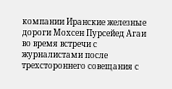компании Иранские железные дороги Мохсен Пурсейед Агаи во время встречи с журналистами после трехстороннего совещания с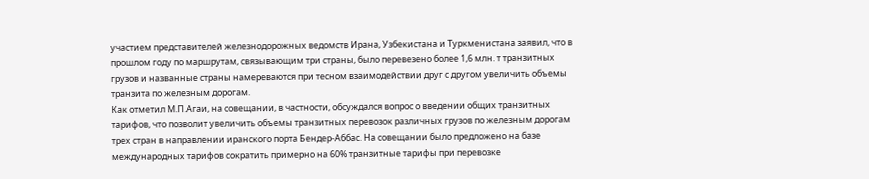участием представителей железнодорожных ведомств Ирана, Узбекистана и Туркменистана заявил, что в прошлом году по маршрутам, связывающим три страны, было перевезено более 1,6 млн. т транзитных грузов и названные страны намереваются при тесном взаимодействии друг с другом увеличить объемы транзита по железным дорогам.
Как отметил М.П.Агаи, на совещании, в частности, обсуждался вопрос о введении общих транзитных тарифов, что позволит увеличить объемы транзитных перевозок различных грузов по железным дорогам трех стран в направлении иранского порта Бендер-Аббас. На совещании было предложено на базе международных тарифов сократить примерно на 60% транзитные тарифы при перевозке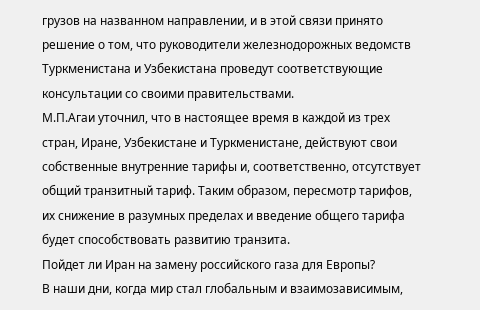грузов на названном направлении, и в этой связи принято решение о том, что руководители железнодорожных ведомств Туркменистана и Узбекистана проведут соответствующие консультации со своими правительствами.
М.П.Агаи уточнил, что в настоящее время в каждой из трех стран, Иране, Узбекистане и Туркменистане, действуют свои собственные внутренние тарифы и, соответственно, отсутствует общий транзитный тариф. Таким образом, пересмотр тарифов, их снижение в разумных пределах и введение общего тарифа будет способствовать развитию транзита.
Пойдет ли Иран на замену российского газа для Европы?
В наши дни, когда мир стал глобальным и взаимозависимым,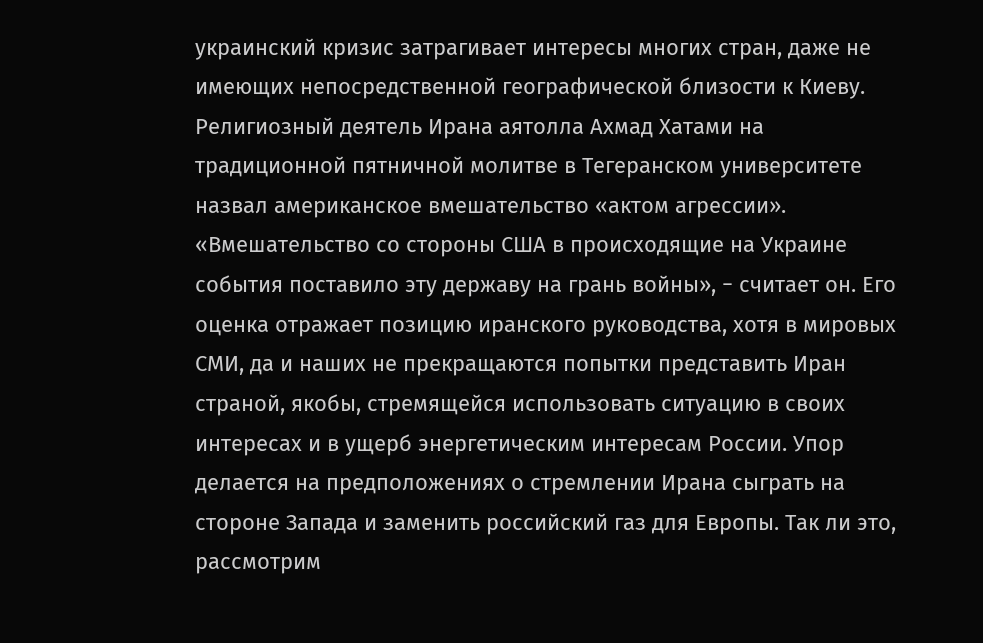украинский кризис затрагивает интересы многих стран, даже не имеющих непосредственной географической близости к Киеву. Религиозный деятель Ирана аятолла Ахмад Хатами на традиционной пятничной молитве в Тегеранском университете назвал американское вмешательство «актом агрессии». «Вмешательство со стороны США в происходящие на Украине события поставило эту державу на грань войны», − считает он. Его оценка отражает позицию иранского руководства, хотя в мировых СМИ, да и наших не прекращаются попытки представить Иран страной, якобы, стремящейся использовать ситуацию в своих интересах и в ущерб энергетическим интересам России. Упор делается на предположениях о стремлении Ирана сыграть на стороне Запада и заменить российский газ для Европы. Так ли это, рассмотрим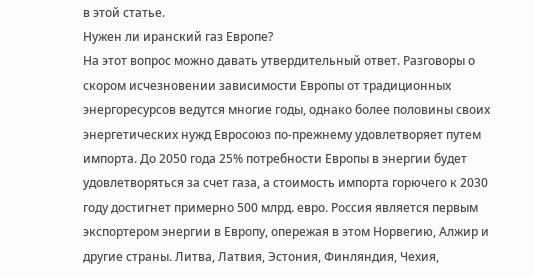в этой статье.
Нужен ли иранский газ Европе?
На этот вопрос можно давать утвердительный ответ. Разговоры о скором исчезновении зависимости Европы от традиционных энергоресурсов ведутся многие годы, однако более половины своих энергетических нужд Евросоюз по-прежнему удовлетворяет путем импорта. До 2050 года 25% потребности Европы в энергии будет удовлетворяться за счет газа, а стоимость импорта горючего к 2030 году достигнет примерно 500 млрд. евро. Россия является первым экспортером энергии в Европу, опережая в этом Норвегию, Алжир и другие страны. Литва, Латвия, Эстония, Финляндия, Чехия,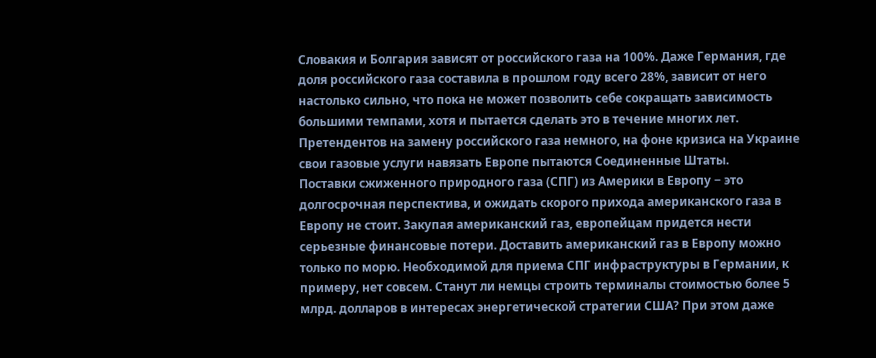Словакия и Болгария зависят от российского газа на 100%. Даже Германия, где доля российского газа составила в прошлом году всего 28%, зависит от него настолько сильно, что пока не может позволить себе сокращать зависимость большими темпами, хотя и пытается сделать это в течение многих лет. Претендентов на замену российского газа немного, на фоне кризиса на Украине свои газовые услуги навязать Европе пытаются Соединенные Штаты.
Поставки сжиженного природного газа (СПГ) из Америки в Европу − это долгосрочная перспектива, и ожидать скорого прихода американского газа в Европу не стоит. Закупая американский газ, европейцам придется нести серьезные финансовые потери. Доставить американский газ в Европу можно только по морю. Необходимой для приема СПГ инфраструктуры в Германии, к примеру, нет совсем. Станут ли немцы строить терминалы стоимостью более 5 млрд. долларов в интересах энергетической стратегии США? При этом даже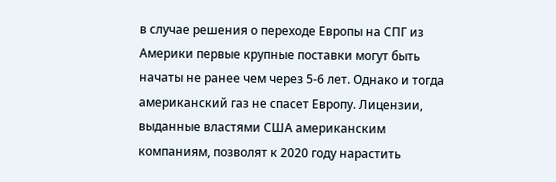в случае решения о переходе Европы на СПГ из Америки первые крупные поставки могут быть начаты не ранее чем через 5-6 лет. Однако и тогда американский газ не спасет Европу. Лицензии, выданные властями США американским компаниям, позволят к 2020 году нарастить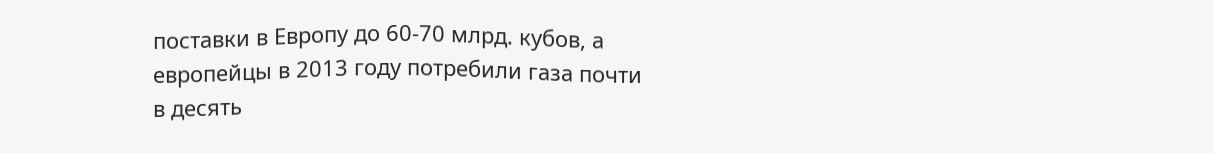поставки в Европу до 60-70 млрд. кубов, а европейцы в 2013 году потребили газа почти в десять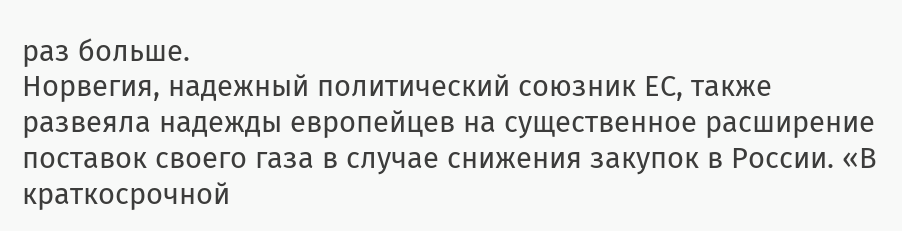раз больше.
Норвегия, надежный политический союзник ЕС, также развеяла надежды европейцев на существенное расширение поставок своего газа в случае снижения закупок в России. «В краткосрочной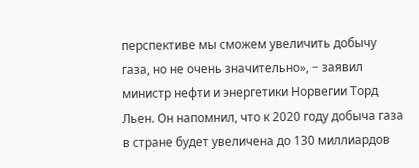перспективе мы сможем увеличить добычу газа, но не очень значительно», − заявил министр нефти и энергетики Норвегии Торд Льен. Он напомнил, что к 2020 году добыча газа в стране будет увеличена до 130 миллиардов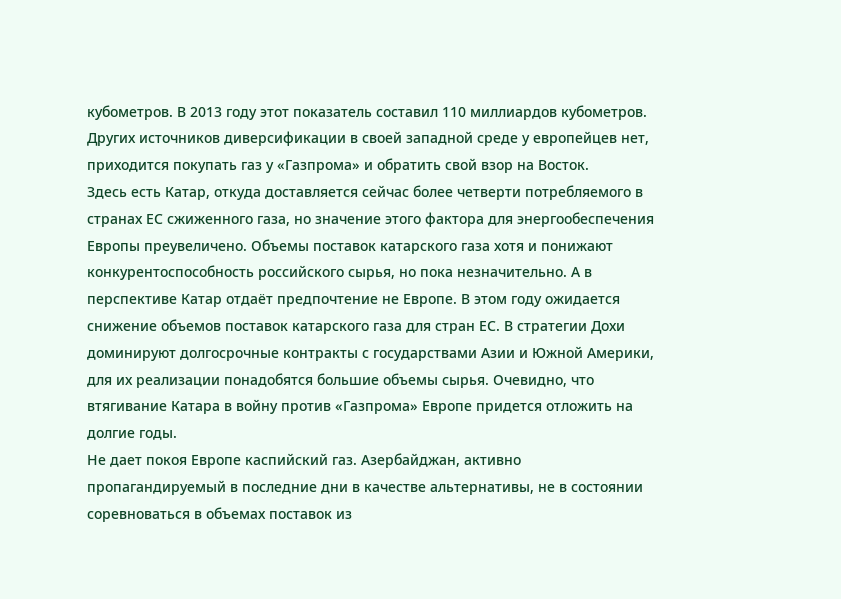кубометров. В 2013 году этот показатель составил 110 миллиардов кубометров. Других источников диверсификации в своей западной среде у европейцев нет, приходится покупать газ у «Газпрома» и обратить свой взор на Восток.
Здесь есть Катар, откуда доставляется сейчас более четверти потребляемого в странах ЕС сжиженного газа, но значение этого фактора для энергообеспечения Европы преувеличено. Объемы поставок катарского газа хотя и понижают конкурентоспособность российского сырья, но пока незначительно. А в перспективе Катар отдаёт предпочтение не Европе. В этом году ожидается снижение объемов поставок катарского газа для стран ЕС. В стратегии Дохи доминируют долгосрочные контракты с государствами Азии и Южной Америки, для их реализации понадобятся большие объемы сырья. Очевидно, что втягивание Катара в войну против «Газпрома» Европе придется отложить на долгие годы.
Не дает покоя Европе каспийский газ. Азербайджан, активно пропагандируемый в последние дни в качестве альтернативы, не в состоянии соревноваться в объемах поставок из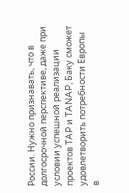России. Нужно признавать, что в долгосрочной перспективе, даже при условии успешной реализации проектов TAP и TANAP, Баку сможет удовлетворить потребности Европы в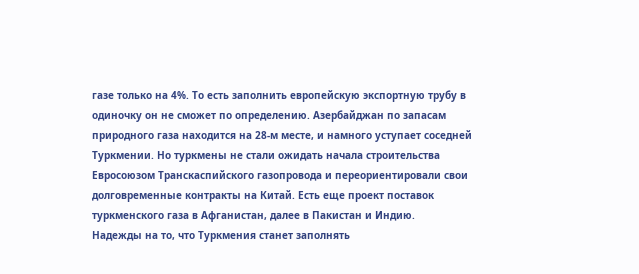газе только на 4%. То есть заполнить европейскую экспортную трубу в одиночку он не сможет по определению. Азербайджан по запасам природного газа находится на 28-м месте, и намного уступает соседней Туркмении. Но туркмены не стали ожидать начала строительства Евросоюзом Транскаспийского газопровода и переориентировали свои долговременные контракты на Китай. Есть еще проект поставок туркменского газа в Афганистан, далее в Пакистан и Индию.
Надежды на то, что Туркмения станет заполнять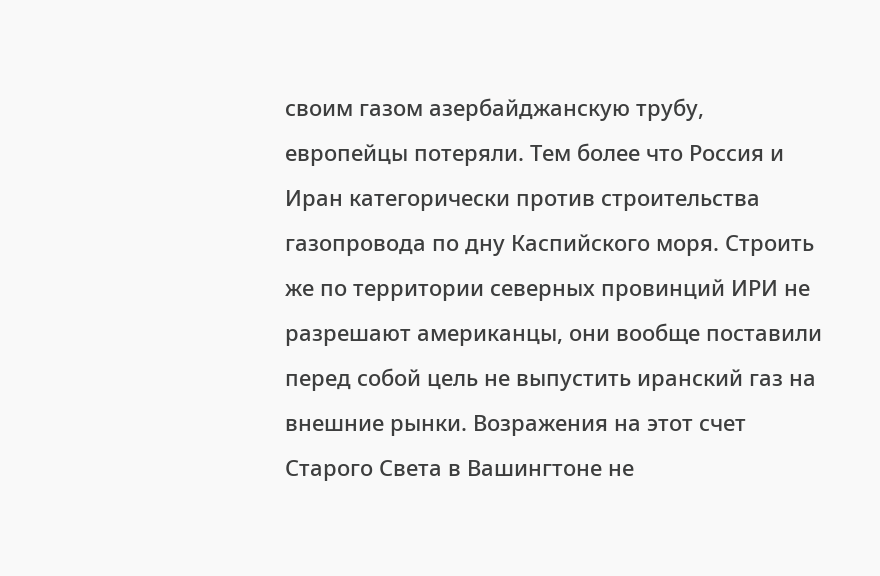своим газом азербайджанскую трубу, европейцы потеряли. Тем более что Россия и Иран категорически против строительства газопровода по дну Каспийского моря. Строить же по территории северных провинций ИРИ не разрешают американцы, они вообще поставили перед собой цель не выпустить иранский газ на внешние рынки. Возражения на этот счет Старого Света в Вашингтоне не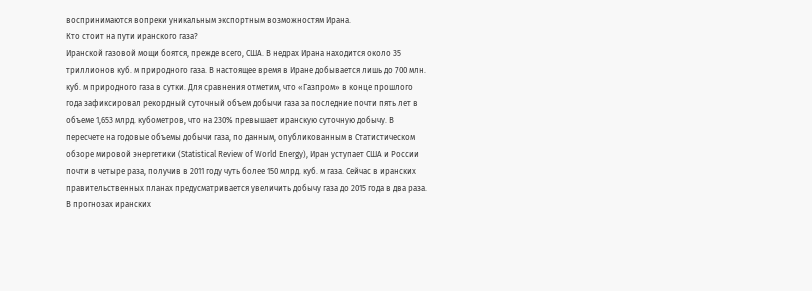воспринимаются вопреки уникальным экспортным возможностям Ирана.
Кто стоит на пути иранского газа?
Иранской газовой мощи боятся, прежде всего, США. В недрах Ирана находится около 35 триллионов куб. м природного газа. В настоящее время в Иране добывается лишь до 700 млн. куб. м природного газа в сутки. Для сравнения отметим, что «Газпром» в конце прошлого года зафиксировал рекордный суточный объем добычи газа за последние почти пять лет в объеме 1,653 млрд. кубометров, что на 230% превышает иранскую суточную добычу. В пересчете на годовые объемы добычи газа, по данным, опубликованным в Статистическом обзоре мировой энергетики (Statistical Review of World Energy), Иран уступает США и России почти в четыре раза, получив в 2011 году чуть более 150 млрд. куб. м газа. Сейчас в иранских правительственных планах предусматривается увеличить добычу газа до 2015 года в два раза.
В прогнозах иранских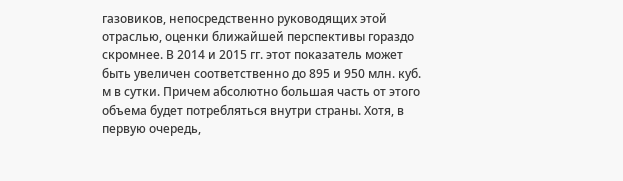газовиков, непосредственно руководящих этой отраслью, оценки ближайшей перспективы гораздо скромнее. В 2014 и 2015 гг. этот показатель может быть увеличен соответственно до 895 и 950 млн. куб. м в сутки. Причем абсолютно большая часть от этого объема будет потребляться внутри страны. Хотя, в первую очередь,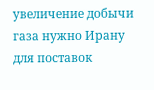увеличение добычи газа нужно Ирану для поставок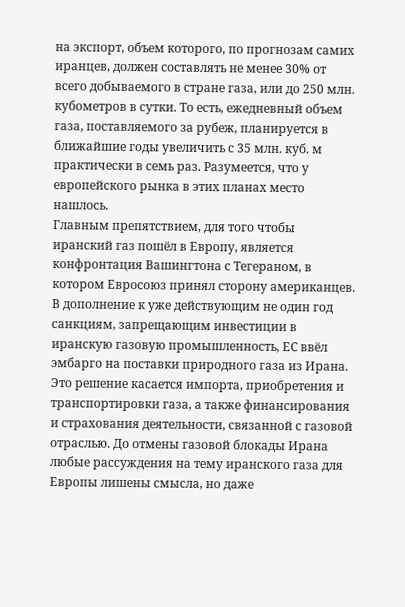на экспорт, объем которого, по прогнозам самих иранцев, должен составлять не менее 30% от всего добываемого в стране газа, или до 250 млн. кубометров в сутки. То есть, ежедневный объем газа, поставляемого за рубеж, планируется в ближайшие годы увеличить с 35 млн. куб. м практически в семь раз. Разумеется, что у европейского рынка в этих планах место нашлось.
Главным препятствием, для того чтобы иранский газ пошёл в Европу, является конфронтация Вашингтона с Тегераном, в котором Евросоюз принял сторону американцев. В дополнение к уже действующим не один год санкциям, запрещающим инвестиции в иранскую газовую промышленность, ЕС ввёл эмбарго на поставки природного газа из Ирана. Это решение касается импорта, приобретения и транспортировки газа, а также финансирования и страхования деятельности, связанной с газовой отраслью. До отмены газовой блокады Ирана любые рассуждения на тему иранского газа для Европы лишены смысла, но даже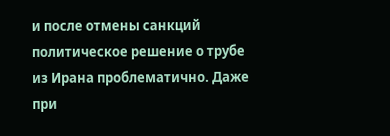и после отмены санкций политическое решение о трубе из Ирана проблематично. Даже при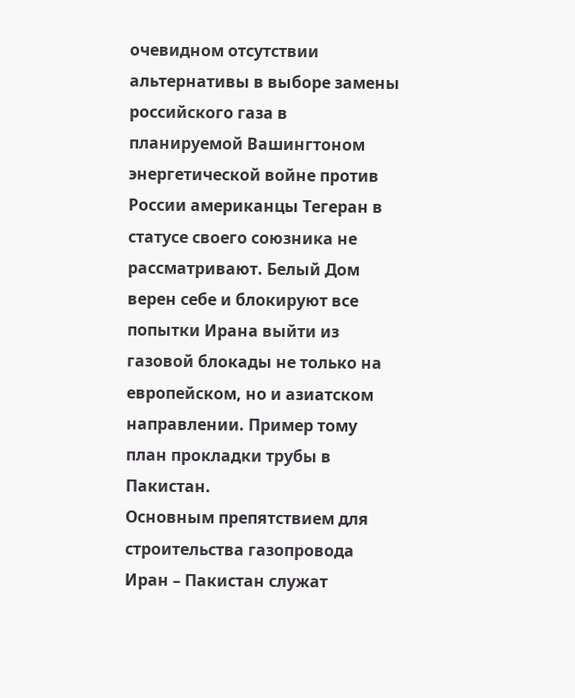очевидном отсутствии альтернативы в выборе замены российского газа в планируемой Вашингтоном энергетической войне против России американцы Тегеран в статусе своего союзника не рассматривают. Белый Дом верен себе и блокируют все попытки Ирана выйти из газовой блокады не только на европейском, но и азиатском направлении. Пример тому план прокладки трубы в Пакистан.
Основным препятствием для строительства газопровода Иран – Пакистан служат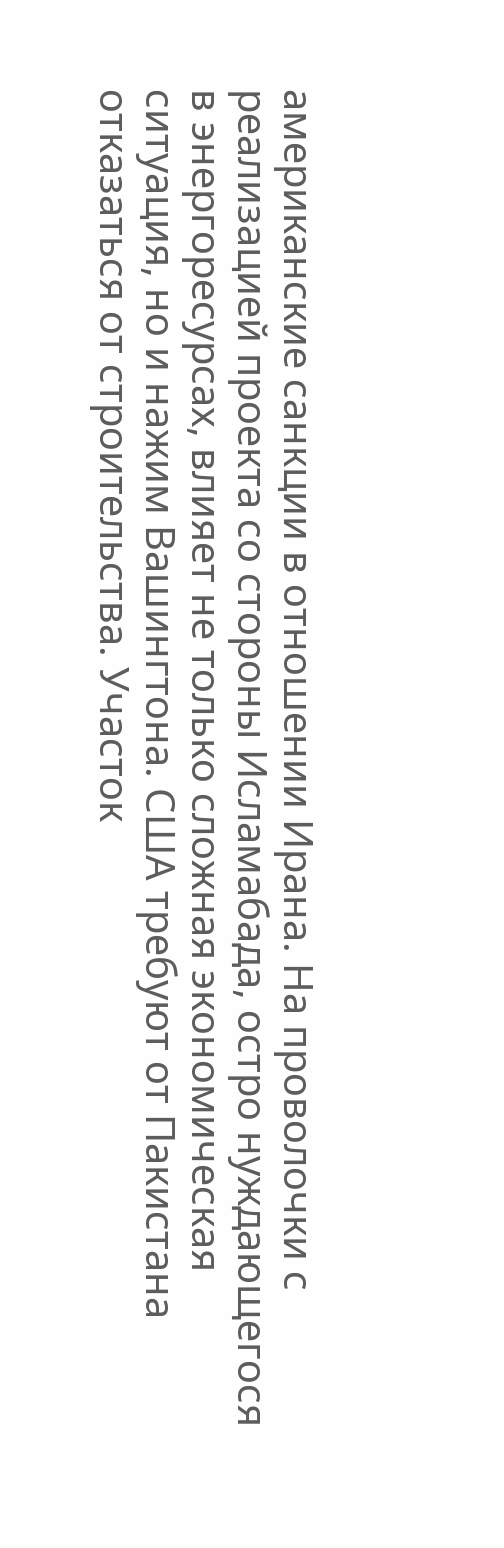американские санкции в отношении Ирана. На проволочки с реализацией проекта со стороны Исламабада, остро нуждающегося в энергоресурсах, влияет не только сложная экономическая ситуация, но и нажим Вашингтона. США требуют от Пакистана отказаться от строительства. Участок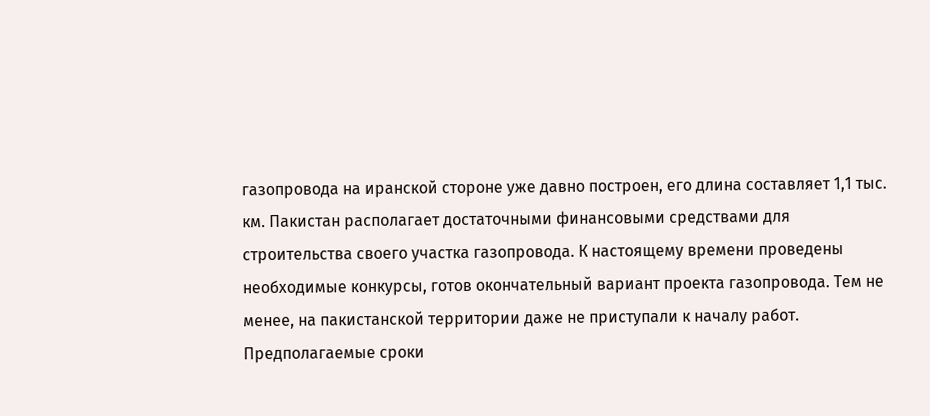газопровода на иранской стороне уже давно построен, его длина составляет 1,1 тыс. км. Пакистан располагает достаточными финансовыми средствами для строительства своего участка газопровода. К настоящему времени проведены необходимые конкурсы, готов окончательный вариант проекта газопровода. Тем не менее, на пакистанской территории даже не приступали к началу работ. Предполагаемые сроки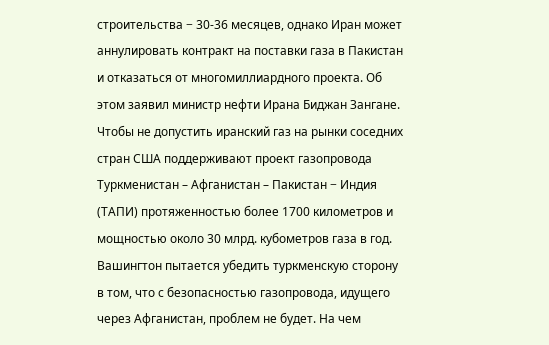строительства − 30-36 месяцев, однако Иран может аннулировать контракт на поставки газа в Пакистан и отказаться от многомиллиардного проекта. Об этом заявил министр нефти Ирана Биджан Зангане.
Чтобы не допустить иранский газ на рынки соседних стран США поддерживают проект газопровода Туркменистан – Афганистан – Пакистан − Индия (ТАПИ) протяженностью более 1700 километров и мощностью около 30 млрд. кубометров газа в год. Вашингтон пытается убедить туркменскую сторону в том, что с безопасностью газопровода, идущего через Афганистан, проблем не будет. На чем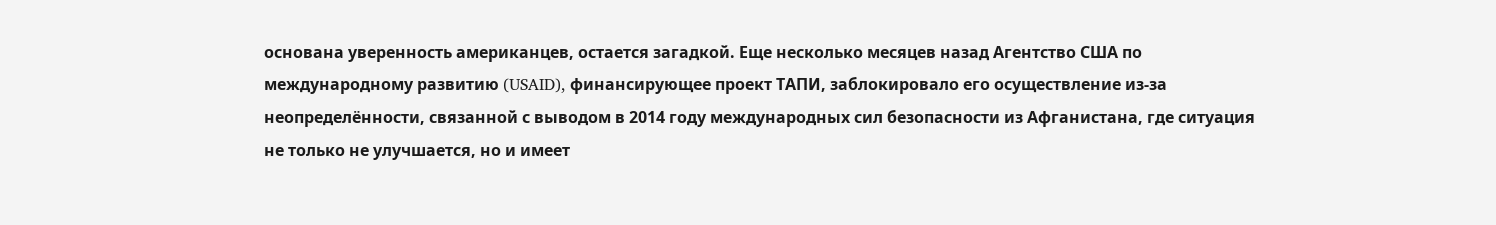основана уверенность американцев, остается загадкой. Еще несколько месяцев назад Агентство США по международному развитию (USAID), финансирующее проект ТАПИ, заблокировало его осуществление из-за неопределённости, связанной с выводом в 2014 году международных сил безопасности из Афганистана, где ситуация не только не улучшается, но и имеет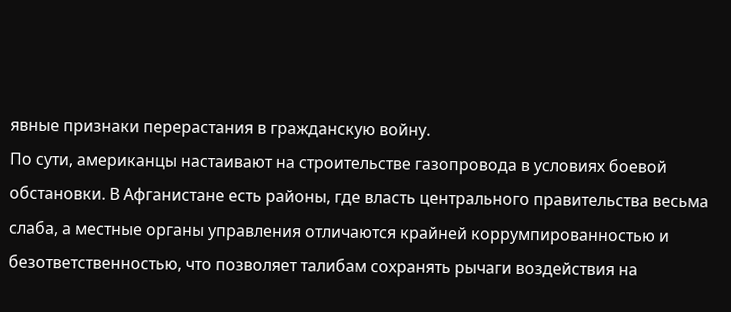явные признаки перерастания в гражданскую войну.
По сути, американцы настаивают на строительстве газопровода в условиях боевой обстановки. В Афганистане есть районы, где власть центрального правительства весьма слаба, а местные органы управления отличаются крайней коррумпированностью и безответственностью, что позволяет талибам сохранять рычаги воздействия на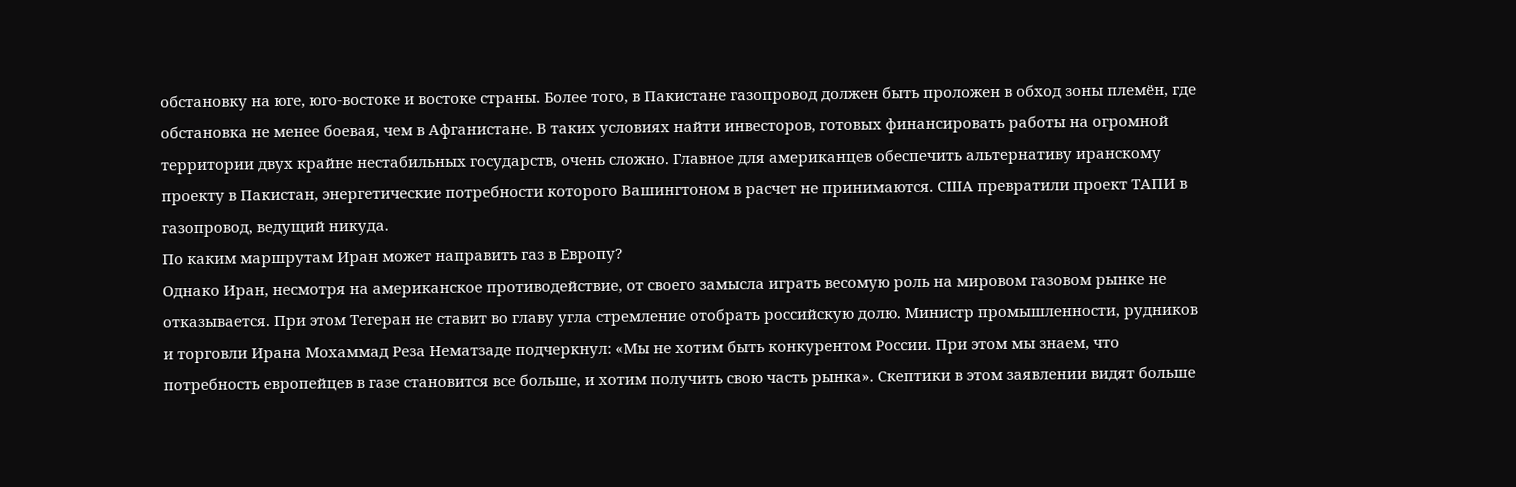обстановку на юге, юго-востоке и востоке страны. Более того, в Пакистане газопровод должен быть проложен в обход зоны племён, где обстановка не менее боевая, чем в Афганистане. В таких условиях найти инвесторов, готовых финансировать работы на огромной территории двух крайне нестабильных государств, очень сложно. Главное для американцев обеспечить альтернативу иранскому проекту в Пакистан, энергетические потребности которого Вашингтоном в расчет не принимаются. США превратили проект ТАПИ в газопровод, ведущий никуда.
По каким маршрутам Иран может направить газ в Европу?
Однако Иран, несмотря на американское противодействие, от своего замысла играть весомую роль на мировом газовом рынке не отказывается. При этом Тегеран не ставит во главу угла стремление отобрать российскую долю. Министр промышленности, рудников и торговли Ирана Мохаммад Реза Нематзаде подчеркнул: «Мы не хотим быть конкурентом России. При этом мы знаем, что потребность европейцев в газе становится все больше, и хотим получить свою часть рынка». Скептики в этом заявлении видят больше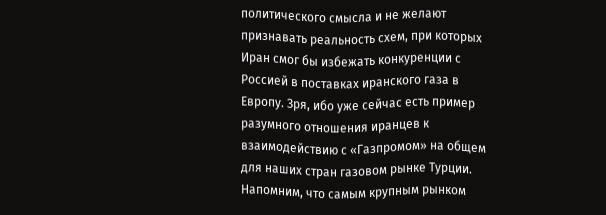политического смысла и не желают признавать реальность схем, при которых Иран смог бы избежать конкуренции с Россией в поставках иранского газа в Европу. Зря, ибо уже сейчас есть пример разумного отношения иранцев к взаимодействию с «Газпромом» на общем для наших стран газовом рынке Турции.
Напомним, что самым крупным рынком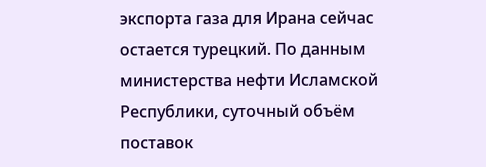экспорта газа для Ирана сейчас остается турецкий. По данным министерства нефти Исламской Республики, суточный объём поставок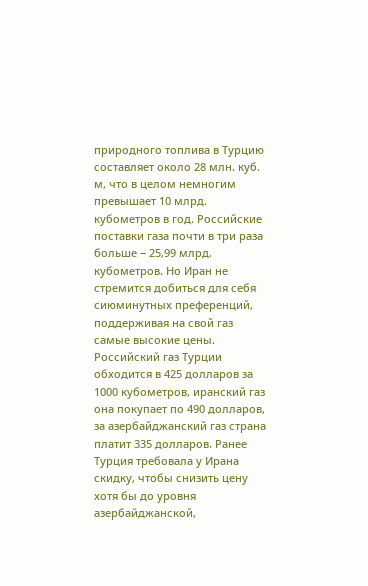природного топлива в Турцию составляет около 28 млн. куб. м, что в целом немногим превышает 10 млрд. кубометров в год. Российские поставки газа почти в три раза больше − 25,99 млрд. кубометров. Но Иран не стремится добиться для себя сиюминутных преференций, поддерживая на свой газ самые высокие цены. Российский газ Турции обходится в 425 долларов за 1000 кубометров, иранский газ она покупает по 490 долларов, за азербайджанский газ страна платит 335 долларов. Ранее Турция требовала у Ирана скидку, чтобы снизить цену хотя бы до уровня азербайджанской,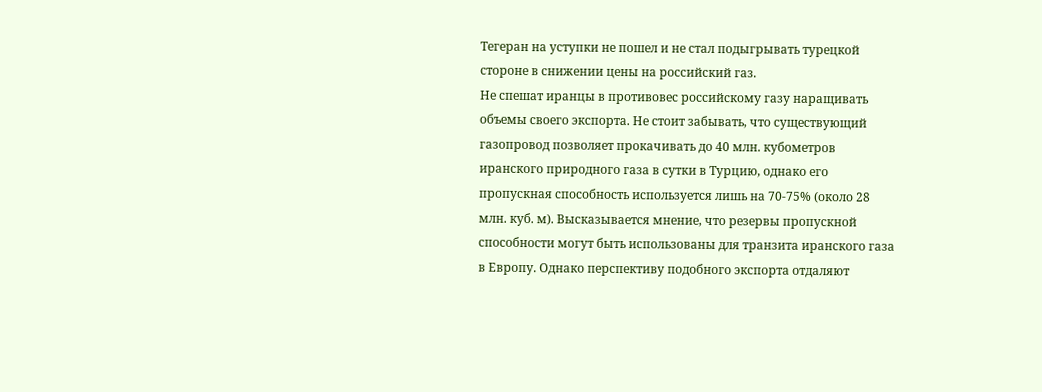Тегеран на уступки не пошел и не стал подыгрывать турецкой стороне в снижении цены на российский газ.
Не спешат иранцы в противовес российскому газу наращивать объемы своего экспорта. Не стоит забывать, что существующий газопровод позволяет прокачивать до 40 млн. кубометров иранского природного газа в сутки в Турцию, однако его пропускная способность используется лишь на 70-75% (около 28 млн. куб. м). Высказывается мнение, что резервы пропускной способности могут быть использованы для транзита иранского газа в Европу. Однако перспективу подобного экспорта отдаляют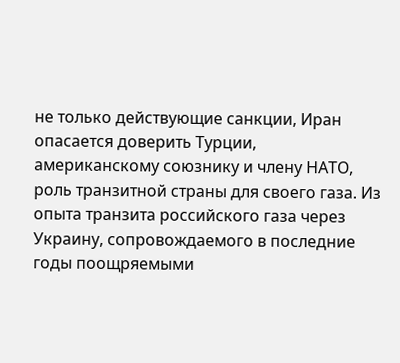не только действующие санкции, Иран опасается доверить Турции, американскому союзнику и члену НАТО, роль транзитной страны для своего газа. Из опыта транзита российского газа через Украину, сопровождаемого в последние годы поощряемыми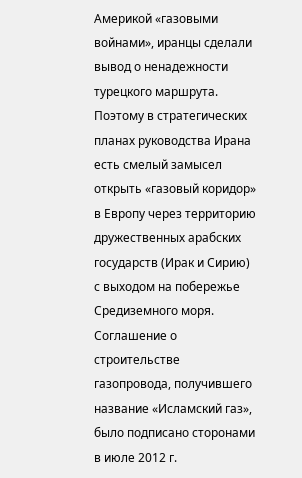Америкой «газовыми войнами», иранцы сделали вывод о ненадежности турецкого маршрута.
Поэтому в стратегических планах руководства Ирана есть смелый замысел открыть «газовый коридор» в Европу через территорию дружественных арабских государств (Ирак и Сирию) с выходом на побережье Средиземного моря. Соглашение о строительстве газопровода, получившего название «Исламский газ», было подписано сторонами в июле 2012 г.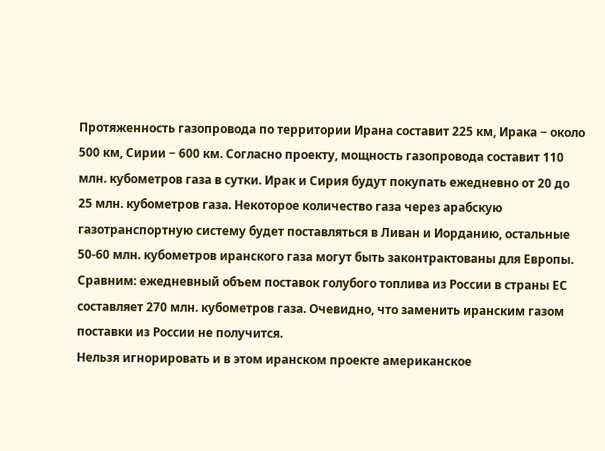Протяженность газопровода по территории Ирана составит 225 км, Ирака − около 500 км, Сирии − 600 км. Согласно проекту, мощность газопровода составит 110 млн. кубометров газа в сутки. Ирак и Сирия будут покупать ежедневно от 20 до 25 млн. кубометров газа. Некоторое количество газа через арабскую газотранспортную систему будет поставляться в Ливан и Иорданию, остальные 50-60 млн. кубометров иранского газа могут быть законтрактованы для Европы. Сравним: ежедневный объем поставок голубого топлива из России в страны ЕС составляет 270 млн. кубометров газа. Очевидно, что заменить иранским газом поставки из России не получится.
Нельзя игнорировать и в этом иранском проекте американское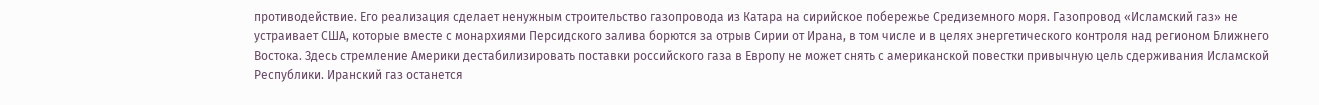противодействие. Его реализация сделает ненужным строительство газопровода из Катара на сирийское побережье Средиземного моря. Газопровод «Исламский газ» не устраивает США, которые вместе с монархиями Персидского залива борются за отрыв Сирии от Ирана, в том числе и в целях энергетического контроля над регионом Ближнего Востока. Здесь стремление Америки дестабилизировать поставки российского газа в Европу не может снять с американской повестки привычную цель сдерживания Исламской Республики. Иранский газ останется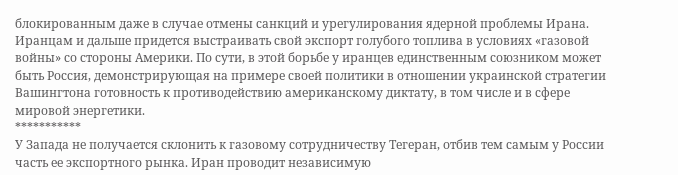блокированным даже в случае отмены санкций и урегулирования ядерной проблемы Ирана. Иранцам и дальше придется выстраивать свой экспорт голубого топлива в условиях «газовой войны» со стороны Америки. По сути, в этой борьбе у иранцев единственным союзником может быть Россия, демонстрирующая на примере своей политики в отношении украинской стратегии Вашингтона готовность к противодействию американскому диктату, в том числе и в сфере мировой энергетики.
***********
У Запада не получается склонить к газовому сотрудничеству Тегеран, отбив тем самым у России часть ее экспортного рынка. Иран проводит независимую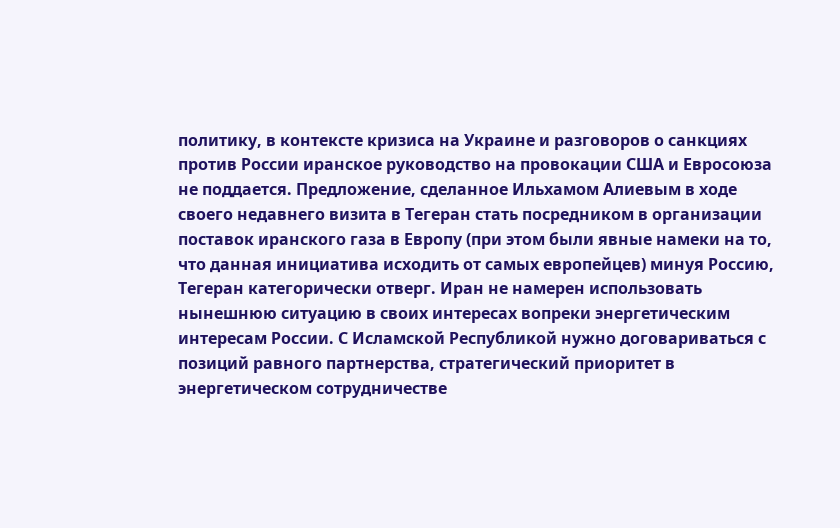политику, в контексте кризиса на Украине и разговоров о санкциях против России иранское руководство на провокации США и Евросоюза не поддается. Предложение, сделанное Ильхамом Алиевым в ходе своего недавнего визита в Тегеран стать посредником в организации поставок иранского газа в Европу (при этом были явные намеки на то, что данная инициатива исходить от самых европейцев) минуя Россию, Тегеран категорически отверг. Иран не намерен использовать нынешнюю ситуацию в своих интересах вопреки энергетическим интересам России. С Исламской Республикой нужно договариваться с позиций равного партнерства, стратегический приоритет в энергетическом сотрудничестве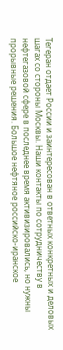Тегеран отдает России и заинтересован в ответных конкретных и деловых шагах со стороны Москвы. Наши контакты по сотрудничеству в нефтегазовой сфере в последнее время активизировались, но нужны прорывные решения. Большое нефтяное российско-иранское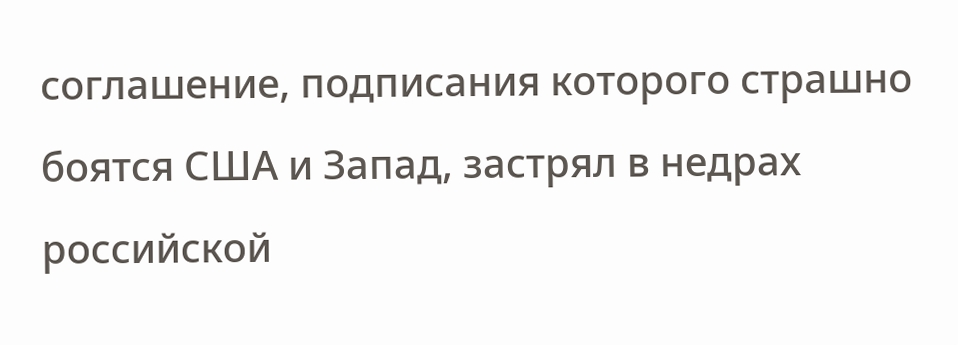соглашение, подписания которого страшно боятся США и Запад, застрял в недрах российской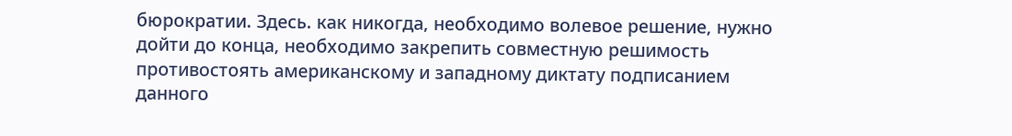бюрократии. Здесь. как никогда, необходимо волевое решение, нужно дойти до конца, необходимо закрепить совместную решимость противостоять американскому и западному диктату подписанием данного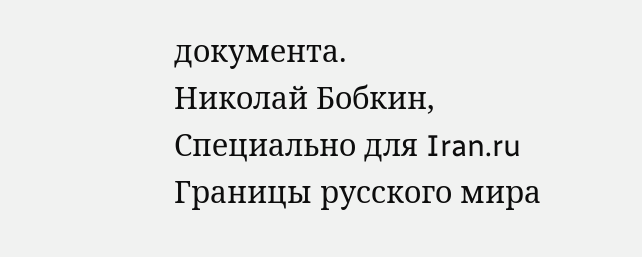документа.
Николай Бобкин,
Специально для Iran.ru
Границы русского мира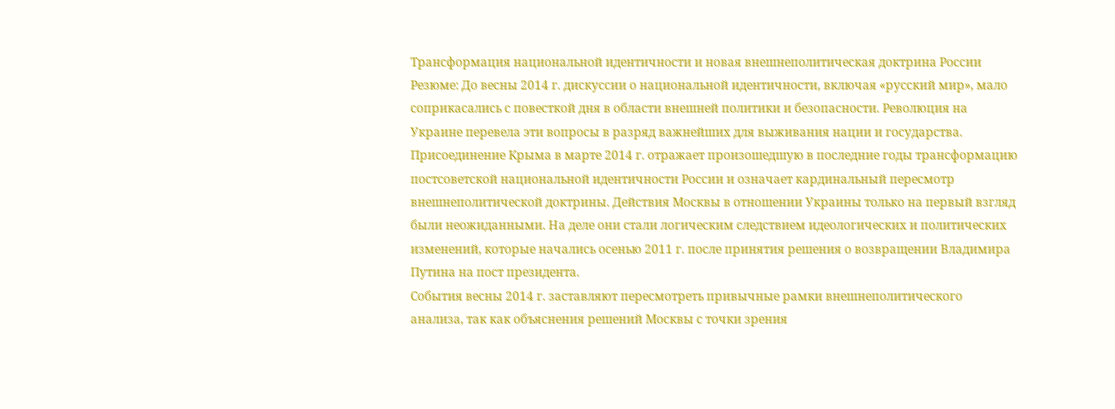Трансформация национальной идентичности и новая внешнеполитическая доктрина России
Резюме: До весны 2014 г. дискуссии о национальной идентичности, включая «русский мир», мало соприкасались с повесткой дня в области внешней политики и безопасности. Революция на Украине перевела эти вопросы в разряд важнейших для выживания нации и государства.
Присоединение Крыма в марте 2014 г. отражает произошедшую в последние годы трансформацию постсоветской национальной идентичности России и означает кардинальный пересмотр внешнеполитической доктрины. Действия Москвы в отношении Украины только на первый взгляд были неожиданными. На деле они стали логическим следствием идеологических и политических изменений, которые начались осенью 2011 г. после принятия решения о возвращении Владимира Путина на пост президента.
События весны 2014 г. заставляют пересмотреть привычные рамки внешнеполитического анализа, так как объяснения решений Москвы с точки зрения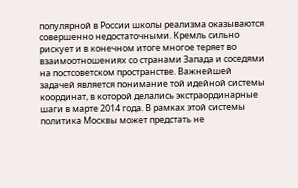популярной в России школы реализма оказываются совершенно недостаточными. Кремль сильно рискует и в конечном итоге многое теряет во взаимоотношениях со странами Запада и соседями на постсоветском пространстве. Важнейшей задачей является понимание той идейной системы координат, в которой делались экстраординарные шаги в марте 2014 года. В рамках этой системы политика Москвы может предстать не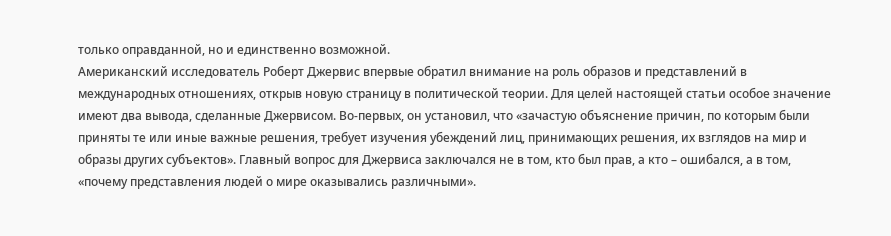только оправданной, но и единственно возможной.
Американский исследователь Роберт Джервис впервые обратил внимание на роль образов и представлений в международных отношениях, открыв новую страницу в политической теории. Для целей настоящей статьи особое значение имеют два вывода, сделанные Джервисом. Во-первых, он установил, что «зачастую объяснение причин, по которым были приняты те или иные важные решения, требует изучения убеждений лиц, принимающих решения, их взглядов на мир и образы других субъектов». Главный вопрос для Джервиса заключался не в том, кто был прав, а кто – ошибался, а в том, «почему представления людей о мире оказывались различными».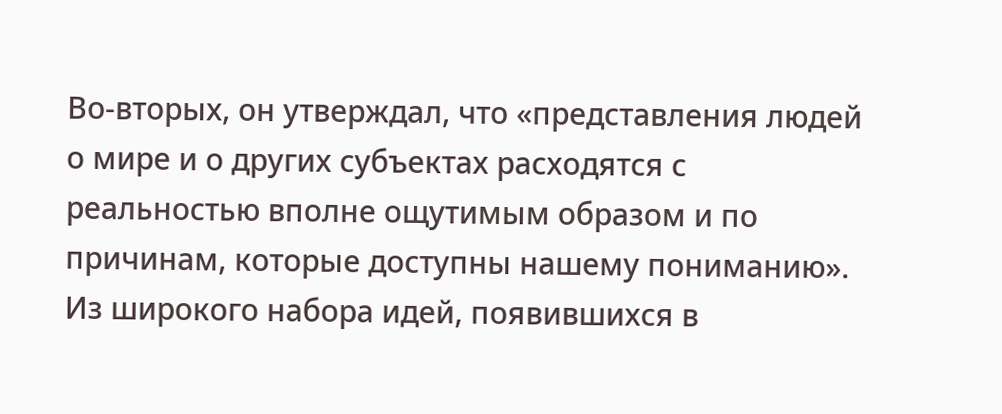Во-вторых, он утверждал, что «представления людей о мире и о других субъектах расходятся с реальностью вполне ощутимым образом и по причинам, которые доступны нашему пониманию».
Из широкого набора идей, появившихся в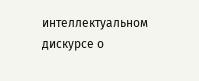интеллектуальном дискурсе о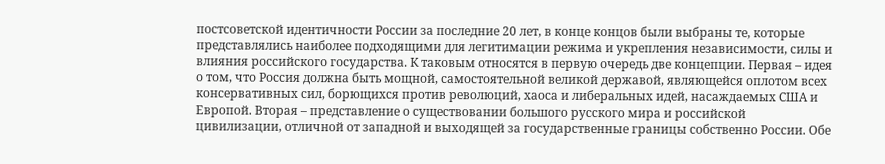постсоветской идентичности России за последние 20 лет, в конце концов были выбраны те, которые представлялись наиболее подходящими для легитимации режима и укрепления независимости, силы и влияния российского государства. К таковым относятся в первую очередь две концепции. Первая – идея о том, что Россия должна быть мощной, самостоятельной великой державой, являющейся оплотом всех консервативных сил, борющихся против революций, хаоса и либеральных идей, насаждаемых США и Европой. Вторая – представление о существовании большого русского мира и российской цивилизации, отличной от западной и выходящей за государственные границы собственно России. Обе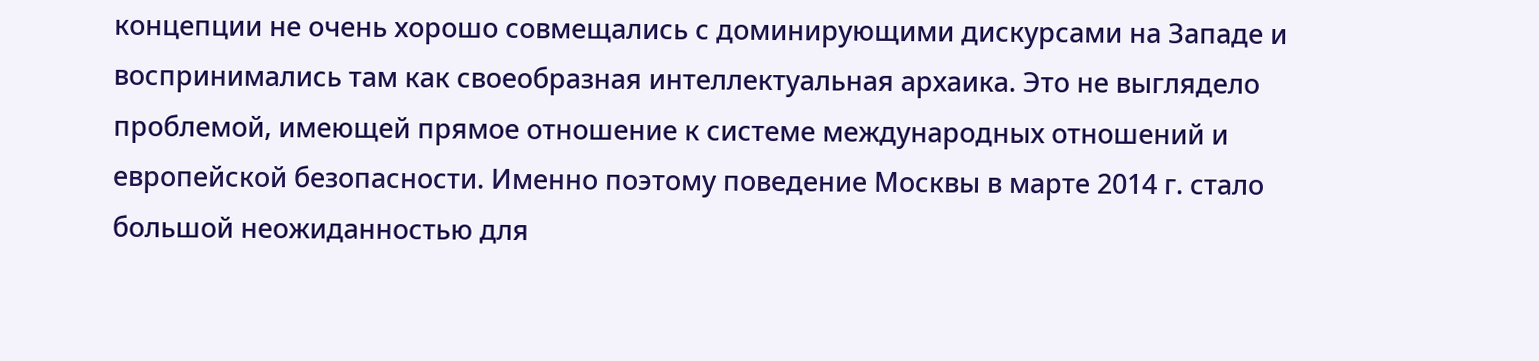концепции не очень хорошо совмещались с доминирующими дискурсами на Западе и воспринимались там как своеобразная интеллектуальная архаика. Это не выглядело проблемой, имеющей прямое отношение к системе международных отношений и европейской безопасности. Именно поэтому поведение Москвы в марте 2014 г. стало большой неожиданностью для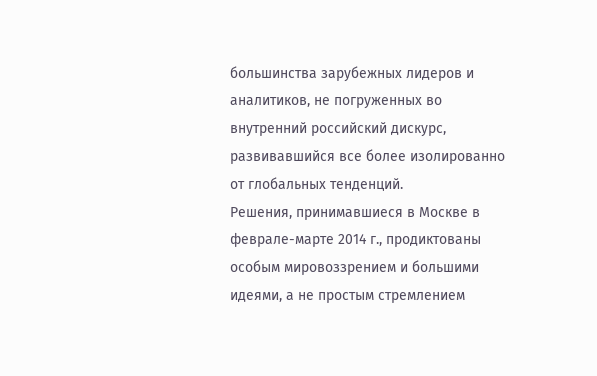большинства зарубежных лидеров и аналитиков, не погруженных во внутренний российский дискурс, развивавшийся все более изолированно от глобальных тенденций.
Решения, принимавшиеся в Москве в феврале-марте 2014 г., продиктованы особым мировоззрением и большими идеями, а не простым стремлением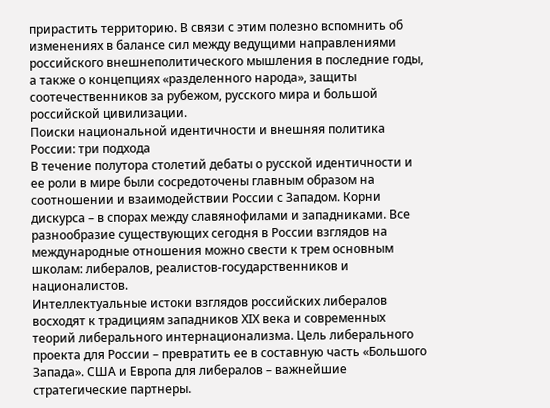прирастить территорию. В связи с этим полезно вспомнить об изменениях в балансе сил между ведущими направлениями российского внешнеполитического мышления в последние годы, а также о концепциях «разделенного народа», защиты соотечественников за рубежом, русского мира и большой российской цивилизации.
Поиски национальной идентичности и внешняя политика России: три подхода
В течение полутора столетий дебаты о русской идентичности и ее роли в мире были сосредоточены главным образом на соотношении и взаимодействии России с Западом. Корни дискурса – в спорах между славянофилами и западниками. Все разнообразие существующих сегодня в России взглядов на международные отношения можно свести к трем основным школам: либералов, реалистов-государственников и националистов.
Интеллектуальные истоки взглядов российских либералов восходят к традициям западников ХIХ века и современных теорий либерального интернационализма. Цель либерального проекта для России – превратить ее в составную часть «Большого Запада». США и Европа для либералов – важнейшие стратегические партнеры.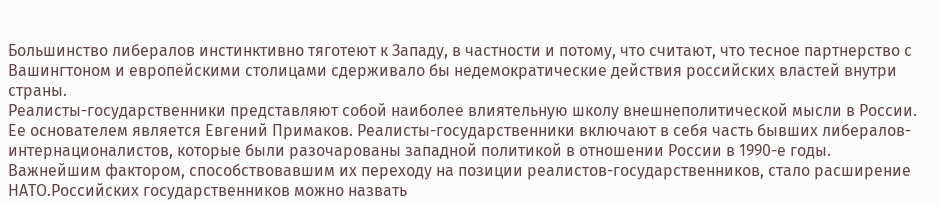Большинство либералов инстинктивно тяготеют к Западу, в частности и потому, что считают, что тесное партнерство с Вашингтоном и европейскими столицами сдерживало бы недемократические действия российских властей внутри страны.
Реалисты-государственники представляют собой наиболее влиятельную школу внешнеполитической мысли в России. Ее основателем является Евгений Примаков. Реалисты-государственники включают в себя часть бывших либералов-интернационалистов, которые были разочарованы западной политикой в отношении России в 1990-е годы. Важнейшим фактором, способствовавшим их переходу на позиции реалистов-государственников, стало расширение НАТО.Российских государственников можно назвать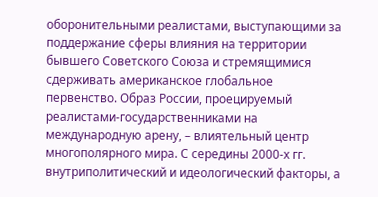оборонительными реалистами, выступающими за поддержание сферы влияния на территории бывшего Советского Союза и стремящимися сдерживать американское глобальное первенство. Образ России, проецируемый реалистами-государственниками на международную арену, – влиятельный центр многополярного мира. С середины 2000-х гг. внутриполитический и идеологический факторы, а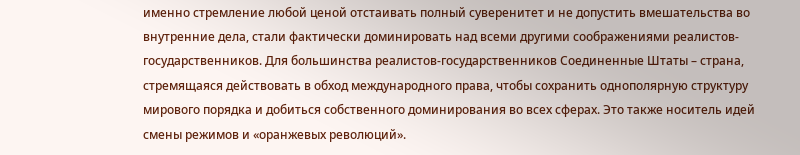именно стремление любой ценой отстаивать полный суверенитет и не допустить вмешательства во внутренние дела, стали фактически доминировать над всеми другими соображениями реалистов-государственников. Для большинства реалистов-государственников Соединенные Штаты – страна, стремящаяся действовать в обход международного права, чтобы сохранить однополярную структуру мирового порядка и добиться собственного доминирования во всех сферах. Это также носитель идей смены режимов и «оранжевых революций».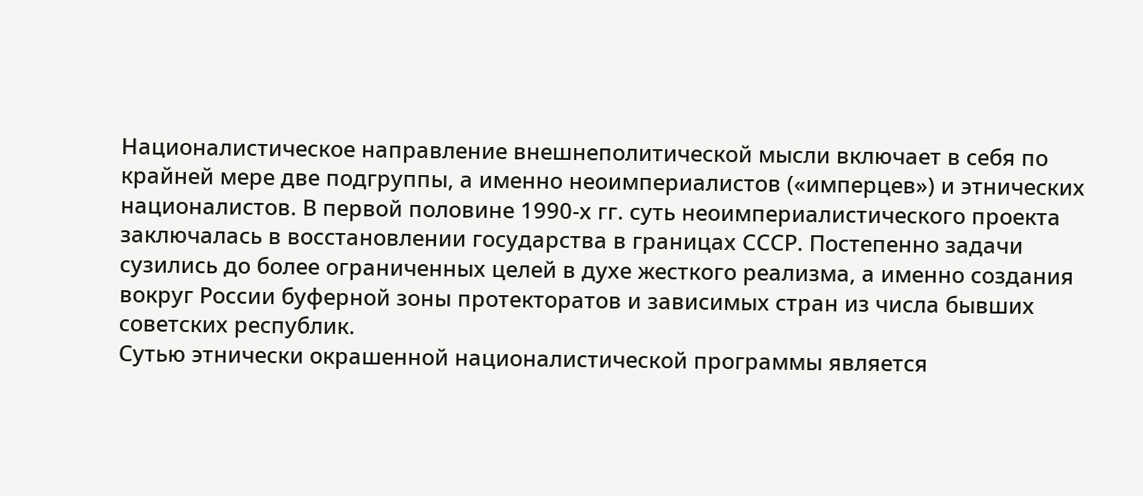Националистическое направление внешнеполитической мысли включает в себя по крайней мере две подгруппы, а именно неоимпериалистов («имперцев») и этнических националистов. В первой половине 1990-х гг. суть неоимпериалистического проекта заключалась в восстановлении государства в границах СССР. Постепенно задачи сузились до более ограниченных целей в духе жесткого реализма, а именно создания вокруг России буферной зоны протекторатов и зависимых стран из числа бывших советских республик.
Сутью этнически окрашенной националистической программы является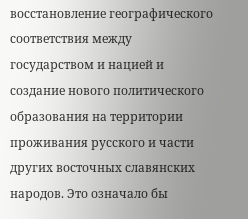восстановление географического соответствия между государством и нацией и создание нового политического образования на территории проживания русского и части других восточных славянских народов. Это означало бы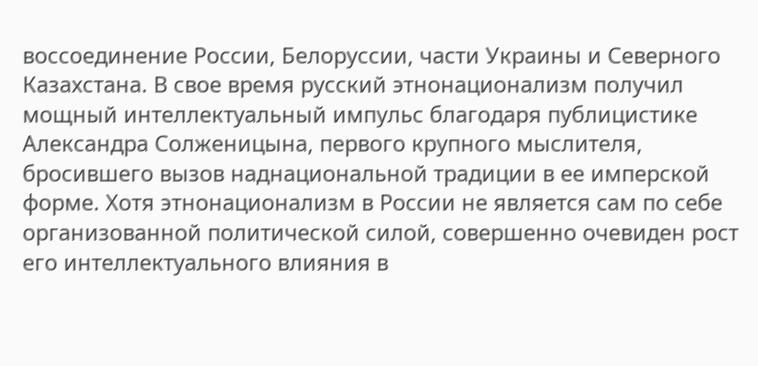воссоединение России, Белоруссии, части Украины и Северного Казахстана. В свое время русский этнонационализм получил мощный интеллектуальный импульс благодаря публицистике Александра Солженицына, первого крупного мыслителя, бросившего вызов наднациональной традиции в ее имперской форме. Хотя этнонационализм в России не является сам по себе организованной политической силой, совершенно очевиден рост его интеллектуального влияния в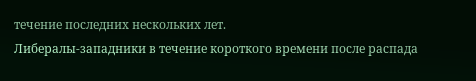течение последних нескольких лет.
Либералы-западники в течение короткого времени после распада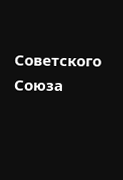Советского Союза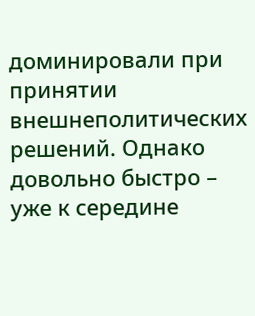доминировали при принятии внешнеполитических решений. Однако довольно быстро – уже к середине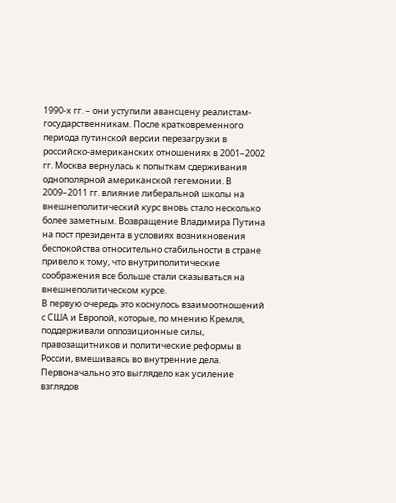1990-х гг. – они уступили авансцену реалистам-государственникам. После кратковременного периода путинской версии перезагрузки в российско-американских отношениях в 2001–2002 гг. Москва вернулась к попыткам сдерживания однополярной американской гегемонии. В 2009–2011 гг. влияние либеральной школы на внешнеполитический курс вновь стало несколько более заметным. Возвращение Владимира Путина на пост президента в условиях возникновения беспокойства относительно стабильности в стране привело к тому, что внутриполитические соображения все больше стали сказываться на внешнеполитическом курсе.
В первую очередь это коснулось взаимоотношений с США и Европой, которые, по мнению Кремля, поддерживали оппозиционные силы, правозащитников и политические реформы в России, вмешиваясь во внутренние дела. Первоначально это выглядело как усиление взглядов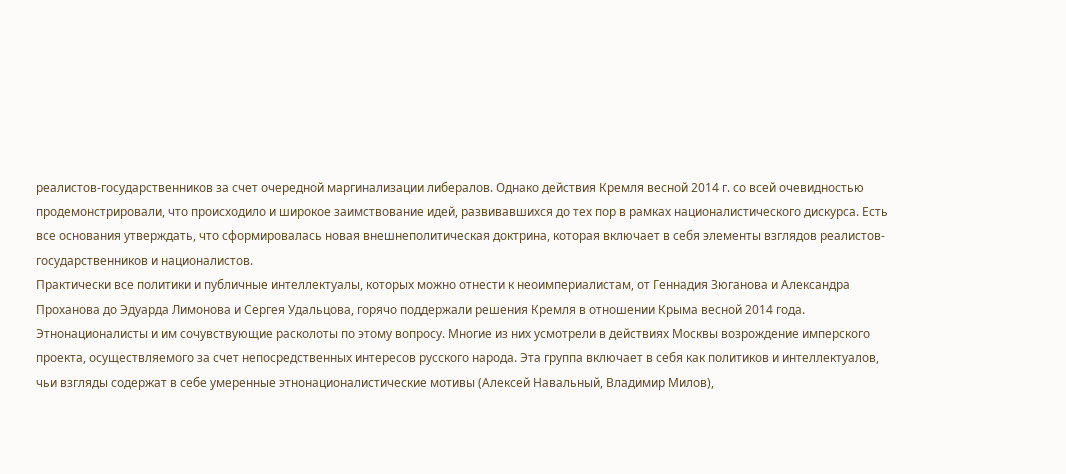реалистов-государственников за счет очередной маргинализации либералов. Однако действия Кремля весной 2014 г. со всей очевидностью продемонстрировали, что происходило и широкое заимствование идей, развивавшихся до тех пор в рамках националистического дискурса. Есть все основания утверждать, что сформировалась новая внешнеполитическая доктрина, которая включает в себя элементы взглядов реалистов-государственников и националистов.
Практически все политики и публичные интеллектуалы, которых можно отнести к неоимпериалистам, от Геннадия Зюганова и Александра Проханова до Эдуарда Лимонова и Сергея Удальцова, горячо поддержали решения Кремля в отношении Крыма весной 2014 года. Этнонационалисты и им сочувствующие расколоты по этому вопросу. Многие из них усмотрели в действиях Москвы возрождение имперского проекта, осуществляемого за счет непосредственных интересов русского народа. Эта группа включает в себя как политиков и интеллектуалов, чьи взгляды содержат в себе умеренные этнонационалистические мотивы (Алексей Навальный, Владимир Милов),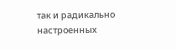так и радикально настроенных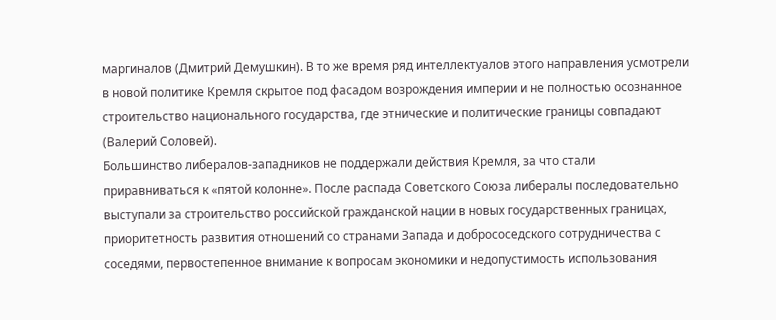маргиналов (Дмитрий Демушкин). В то же время ряд интеллектуалов этого направления усмотрели в новой политике Кремля скрытое под фасадом возрождения империи и не полностью осознанное строительство национального государства, где этнические и политические границы совпадают (Валерий Соловей).
Большинство либералов-западников не поддержали действия Кремля, за что стали приравниваться к «пятой колонне». После распада Советского Союза либералы последовательно выступали за строительство российской гражданской нации в новых государственных границах, приоритетность развития отношений со странами Запада и добрососедского сотрудничества с соседями, первостепенное внимание к вопросам экономики и недопустимость использования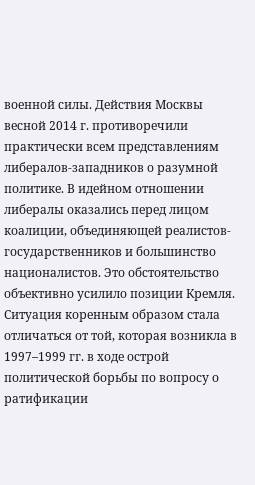военной силы. Действия Москвы весной 2014 г. противоречили практически всем представлениям либералов-западников о разумной политике. В идейном отношении либералы оказались перед лицом коалиции, объединяющей реалистов-государственников и большинство националистов. Это обстоятельство объективно усилило позиции Кремля.
Ситуация коренным образом стала отличаться от той, которая возникла в 1997–1999 гг. в ходе острой политической борьбы по вопросу о ратификации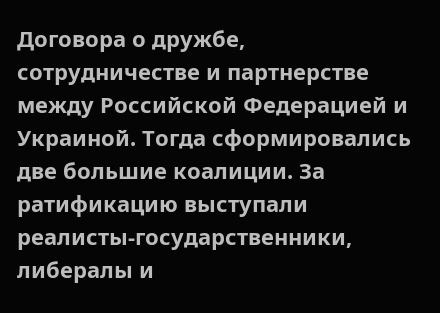Договора о дружбе, сотрудничестве и партнерстве между Российской Федерацией и Украиной. Тогда сформировались две большие коалиции. За ратификацию выступали реалисты-государственники, либералы и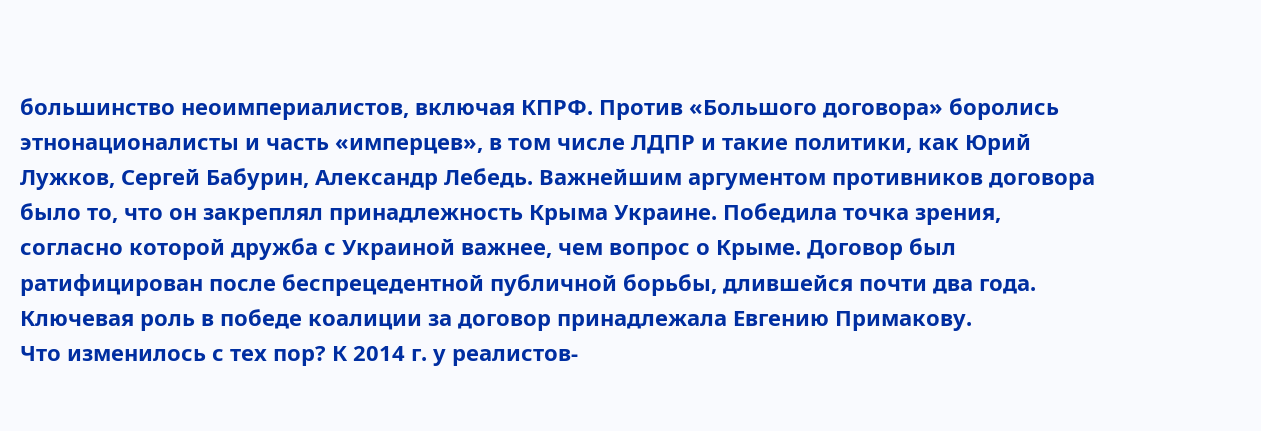большинство неоимпериалистов, включая КПРФ. Против «Большого договора» боролись этнонационалисты и часть «имперцев», в том числе ЛДПР и такие политики, как Юрий Лужков, Сергей Бабурин, Александр Лебедь. Важнейшим аргументом противников договора было то, что он закреплял принадлежность Крыма Украине. Победила точка зрения, согласно которой дружба с Украиной важнее, чем вопрос о Крыме. Договор был ратифицирован после беспрецедентной публичной борьбы, длившейся почти два года. Ключевая роль в победе коалиции за договор принадлежала Евгению Примакову.
Что изменилось с тех пор? К 2014 г. у реалистов-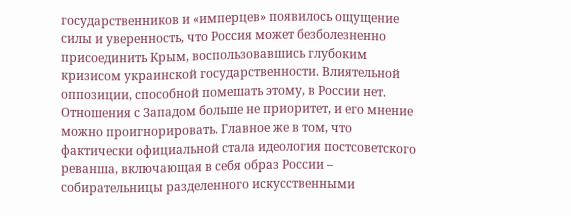государственников и «имперцев» появилось ощущение силы и уверенность, что Россия может безболезненно присоединить Крым, воспользовавшись глубоким кризисом украинской государственности. Влиятельной оппозиции, способной помешать этому, в России нет. Отношения с Западом больше не приоритет, и его мнение можно проигнорировать. Главное же в том, что фактически официальной стала идеология постсоветского реванша, включающая в себя образ России – собирательницы разделенного искусственными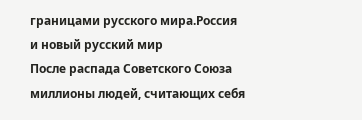границами русского мира.Россия и новый русский мир
После распада Советского Союза миллионы людей, считающих себя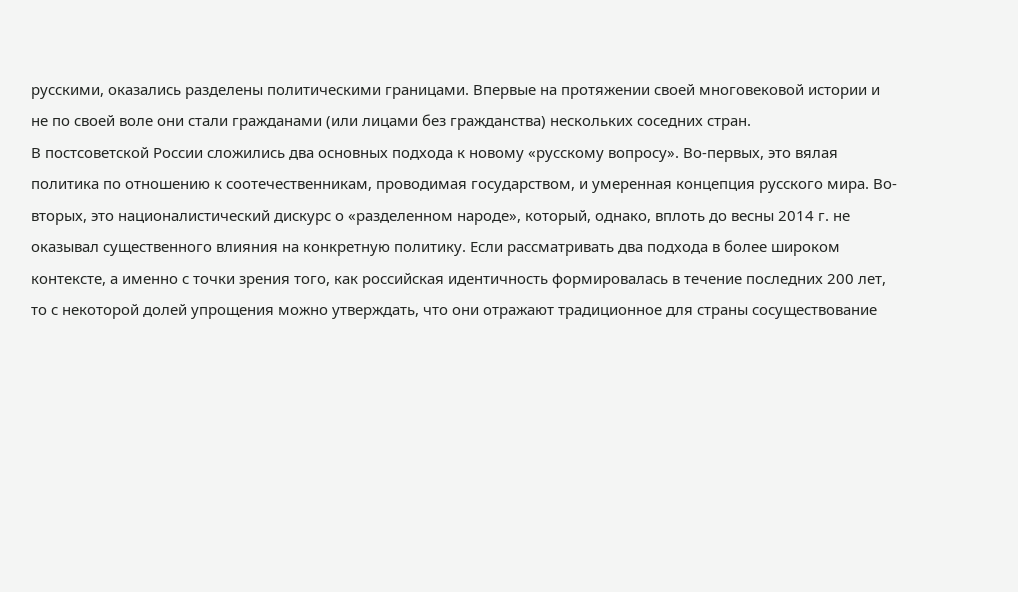русскими, оказались разделены политическими границами. Впервые на протяжении своей многовековой истории и не по своей воле они стали гражданами (или лицами без гражданства) нескольких соседних стран.
В постсоветской России сложились два основных подхода к новому «русскому вопросу». Во-первых, это вялая политика по отношению к соотечественникам, проводимая государством, и умеренная концепция русского мира. Во-вторых, это националистический дискурс о «разделенном народе», который, однако, вплоть до весны 2014 г. не оказывал существенного влияния на конкретную политику. Если рассматривать два подхода в более широком контексте, а именно с точки зрения того, как российская идентичность формировалась в течение последних 200 лет, то с некоторой долей упрощения можно утверждать, что они отражают традиционное для страны сосуществование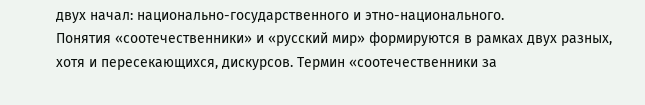двух начал: национально-государственного и этно-национального.
Понятия «соотечественники» и «русский мир» формируются в рамках двух разных, хотя и пересекающихся, дискурсов. Термин «соотечественники за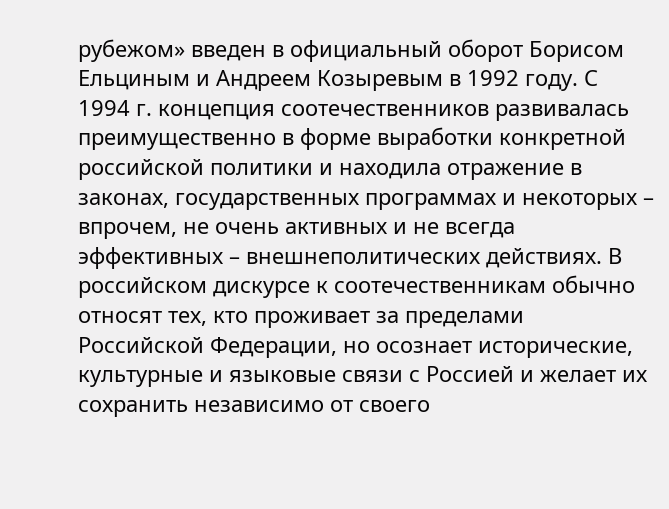рубежом» введен в официальный оборот Борисом Ельциным и Андреем Козыревым в 1992 году. С 1994 г. концепция соотечественников развивалась преимущественно в форме выработки конкретной российской политики и находила отражение в законах, государственных программах и некоторых – впрочем, не очень активных и не всегда эффективных – внешнеполитических действиях. В российском дискурсе к соотечественникам обычно относят тех, кто проживает за пределами Российской Федерации, но осознает исторические, культурные и языковые связи с Россией и желает их сохранить независимо от своего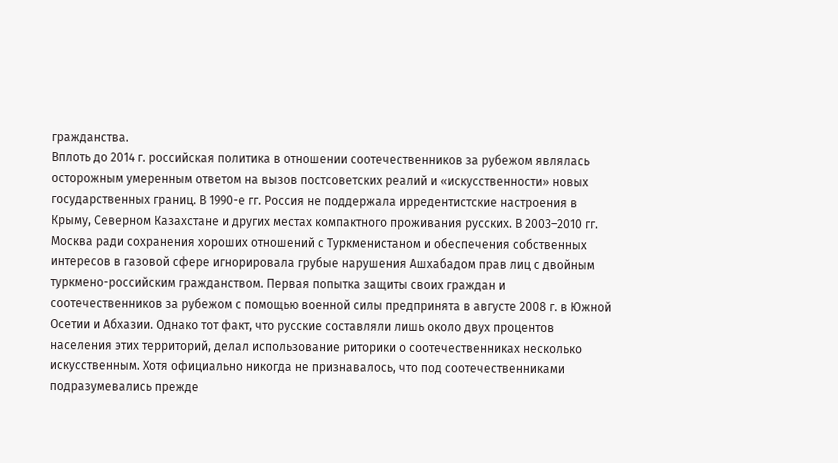гражданства.
Вплоть до 2014 г. российская политика в отношении соотечественников за рубежом являлась осторожным умеренным ответом на вызов постсоветских реалий и «искусственности» новых государственных границ. В 1990-е гг. Россия не поддержала ирредентистские настроения в Крыму, Северном Казахстане и других местах компактного проживания русских. В 2003–2010 гг. Москва ради сохранения хороших отношений с Туркменистаном и обеспечения собственных интересов в газовой сфере игнорировала грубые нарушения Ашхабадом прав лиц с двойным туркмено-российским гражданством. Первая попытка защиты своих граждан и соотечественников за рубежом с помощью военной силы предпринята в августе 2008 г. в Южной Осетии и Абхазии. Однако тот факт, что русские составляли лишь около двух процентов населения этих территорий, делал использование риторики о соотечественниках несколько искусственным. Хотя официально никогда не признавалось, что под соотечественниками подразумевались прежде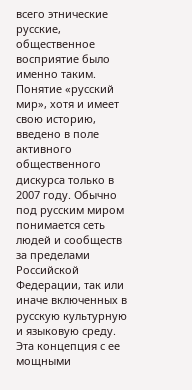всего этнические русские, общественное восприятие было именно таким.
Понятие «русский мир», хотя и имеет свою историю, введено в поле активного общественного дискурса только в 2007 году. Обычно под русским миром понимается сеть людей и сообществ за пределами Российской Федерации, так или иначе включенных в русскую культурную и языковую среду. Эта концепция с ее мощными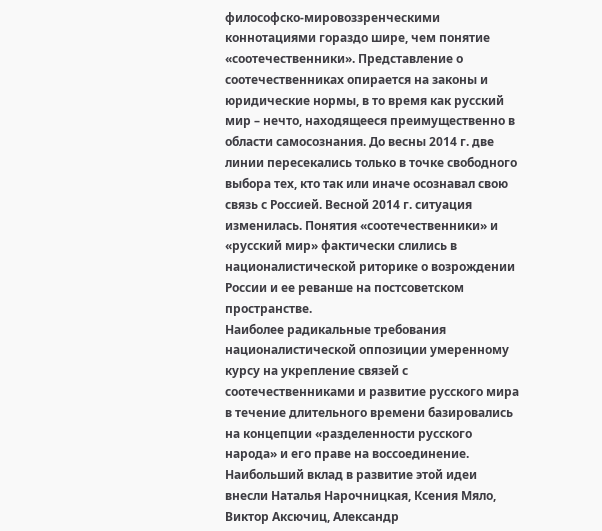философско-мировоззренческими коннотациями гораздо шире, чем понятие «соотечественники». Представление о соотечественниках опирается на законы и юридические нормы, в то время как русский мир – нечто, находящееся преимущественно в области самосознания. До весны 2014 г. две линии пересекались только в точке свободного выбора тех, кто так или иначе осознавал свою связь с Россией. Весной 2014 г. ситуация изменилась. Понятия «соотечественники» и «русский мир» фактически слились в националистической риторике о возрождении России и ее реванше на постсоветском пространстве.
Наиболее радикальные требования националистической оппозиции умеренному курсу на укрепление связей с соотечественниками и развитие русского мира в течение длительного времени базировались на концепции «разделенности русского народа» и его праве на воссоединение. Наибольший вклад в развитие этой идеи внесли Наталья Нарочницкая, Ксения Мяло, Виктор Аксючиц, Александр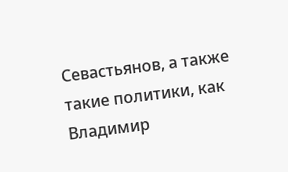Севастьянов, а также такие политики, как Владимир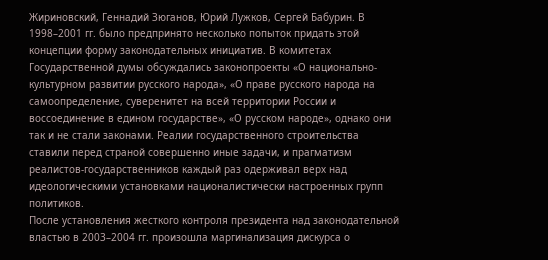Жириновский, Геннадий Зюганов, Юрий Лужков, Сергей Бабурин. В 1998–2001 гг. было предпринято несколько попыток придать этой концепции форму законодательных инициатив. В комитетах Государственной думы обсуждались законопроекты «О национально-культурном развитии русского народа», «О праве русского народа на самоопределение, суверенитет на всей территории России и воссоединение в едином государстве», «О русском народе», однако они так и не стали законами. Реалии государственного строительства ставили перед страной совершенно иные задачи, и прагматизм реалистов-государственников каждый раз одерживал верх над идеологическими установками националистически настроенных групп политиков.
После установления жесткого контроля президента над законодательной властью в 2003–2004 гг. произошла маргинализация дискурса о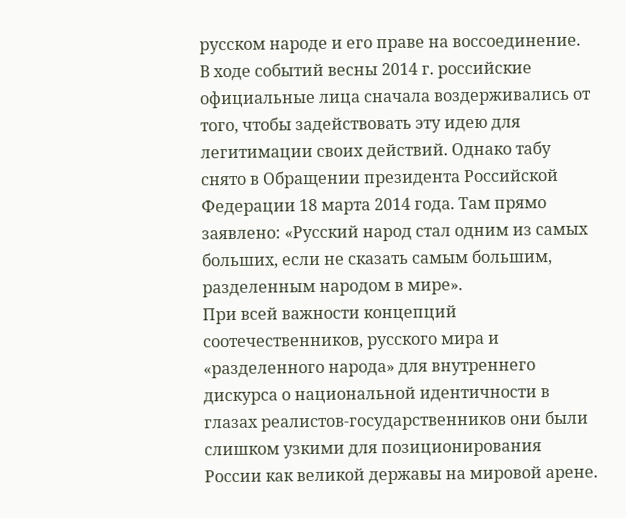русском народе и его праве на воссоединение. В ходе событий весны 2014 г. российские официальные лица сначала воздерживались от того, чтобы задействовать эту идею для легитимации своих действий. Однако табу снято в Обращении президента Российской Федерации 18 марта 2014 года. Там прямо заявлено: «Русский народ стал одним из самых больших, если не сказать самым большим, разделенным народом в мире».
При всей важности концепций соотечественников, русского мира и «разделенного народа» для внутреннего дискурса о национальной идентичности в глазах реалистов-государственников они были слишком узкими для позиционирования России как великой державы на мировой арене.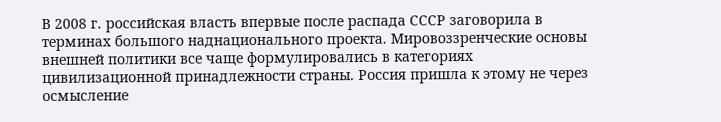В 2008 г. российская власть впервые после распада СССР заговорила в терминах большого наднационального проекта. Мировоззренческие основы внешней политики все чаще формулировались в категориях цивилизационной принадлежности страны. Россия пришла к этому не через осмысление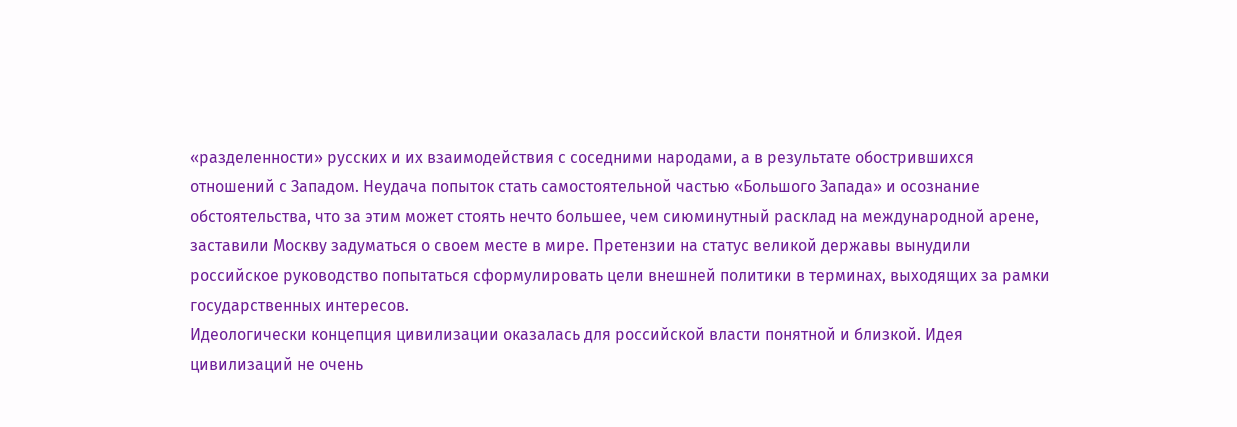«разделенности» русских и их взаимодействия с соседними народами, а в результате обострившихся отношений с Западом. Неудача попыток стать самостоятельной частью «Большого Запада» и осознание обстоятельства, что за этим может стоять нечто большее, чем сиюминутный расклад на международной арене, заставили Москву задуматься о своем месте в мире. Претензии на статус великой державы вынудили российское руководство попытаться сформулировать цели внешней политики в терминах, выходящих за рамки государственных интересов.
Идеологически концепция цивилизации оказалась для российской власти понятной и близкой. Идея цивилизаций не очень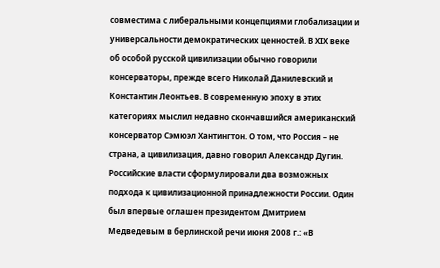совместима с либеральными концепциями глобализации и универсальности демократических ценностей. В ХIХ веке об особой русской цивилизации обычно говорили консерваторы, прежде всего Николай Данилевский и Константин Леонтьев. В современную эпоху в этих категориях мыслил недавно скончавшийся американский консерватор Сэмюэл Хантингтон. О том, что Россия – не страна, а цивилизация, давно говорил Александр Дугин.
Российские власти сформулировали два возможных подхода к цивилизационной принадлежности России. Один был впервые оглашен президентом Дмитрием Медведевым в берлинской речи июня 2008 г.: «В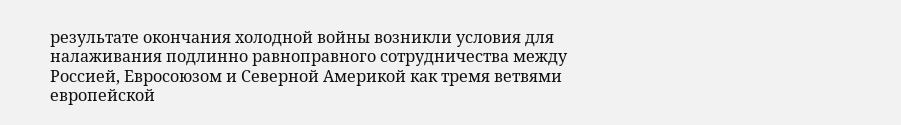результате окончания холодной войны возникли условия для налаживания подлинно равноправного сотрудничества между Россией, Евросоюзом и Северной Америкой как тремя ветвями европейской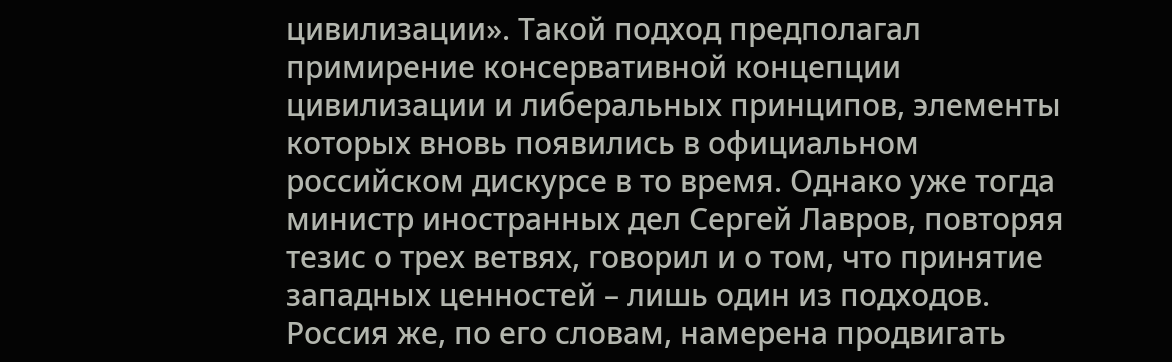цивилизации». Такой подход предполагал примирение консервативной концепции цивилизации и либеральных принципов, элементы которых вновь появились в официальном российском дискурсе в то время. Однако уже тогда министр иностранных дел Сергей Лавров, повторяя тезис о трех ветвях, говорил и о том, что принятие западных ценностей – лишь один из подходов. Россия же, по его словам, намерена продвигать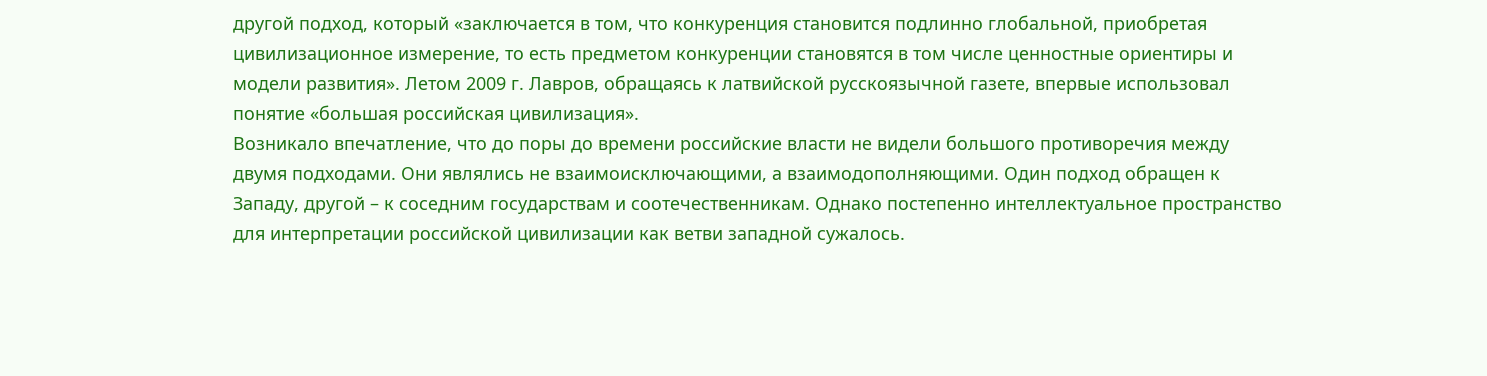другой подход, который «заключается в том, что конкуренция становится подлинно глобальной, приобретая цивилизационное измерение, то есть предметом конкуренции становятся в том числе ценностные ориентиры и модели развития». Летом 2009 г. Лавров, обращаясь к латвийской русскоязычной газете, впервые использовал понятие «большая российская цивилизация».
Возникало впечатление, что до поры до времени российские власти не видели большого противоречия между двумя подходами. Они являлись не взаимоисключающими, а взаимодополняющими. Один подход обращен к Западу, другой – к соседним государствам и соотечественникам. Однако постепенно интеллектуальное пространство для интерпретации российской цивилизации как ветви западной сужалось.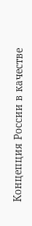Концепция России в качестве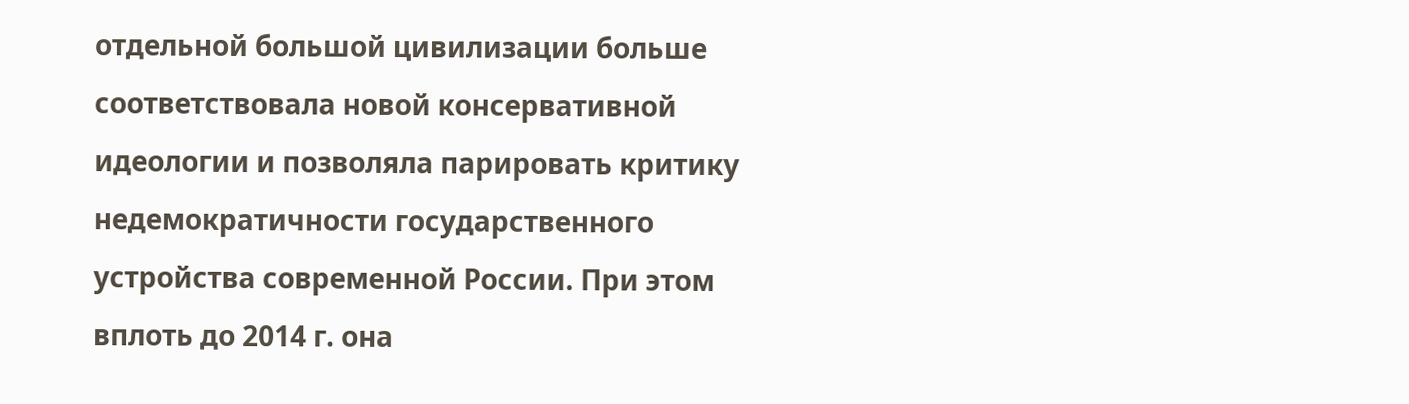отдельной большой цивилизации больше соответствовала новой консервативной идеологии и позволяла парировать критику недемократичности государственного устройства современной России. При этом вплоть до 2014 г. она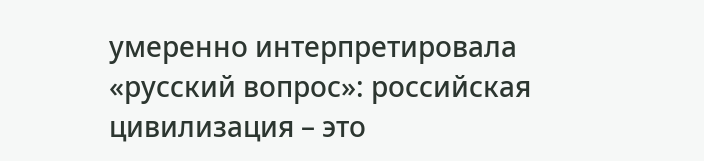умеренно интерпретировала «русский вопрос»: российская цивилизация – это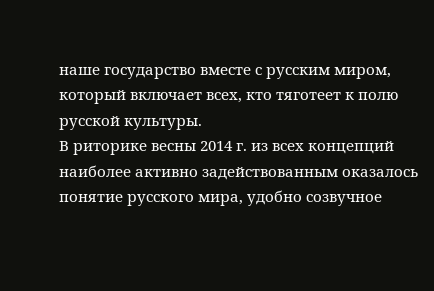наше государство вместе с русским миром, который включает всех, кто тяготеет к полю русской культуры.
В риторике весны 2014 г. из всех концепций наиболее активно задействованным оказалось понятие русского мира, удобно созвучное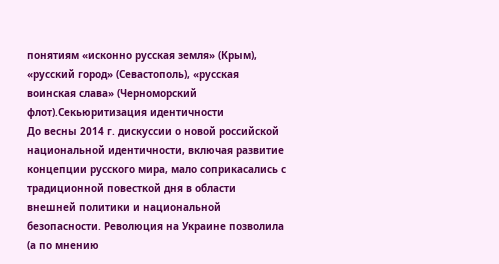понятиям «исконно русская земля» (Крым), «русский город» (Севастополь), «русская воинская слава» (Черноморский флот).Секьюритизация идентичности
До весны 2014 г. дискуссии о новой российской национальной идентичности, включая развитие концепции русского мира, мало соприкасались с традиционной повесткой дня в области внешней политики и национальной безопасности. Революция на Украине позволила (а по мнению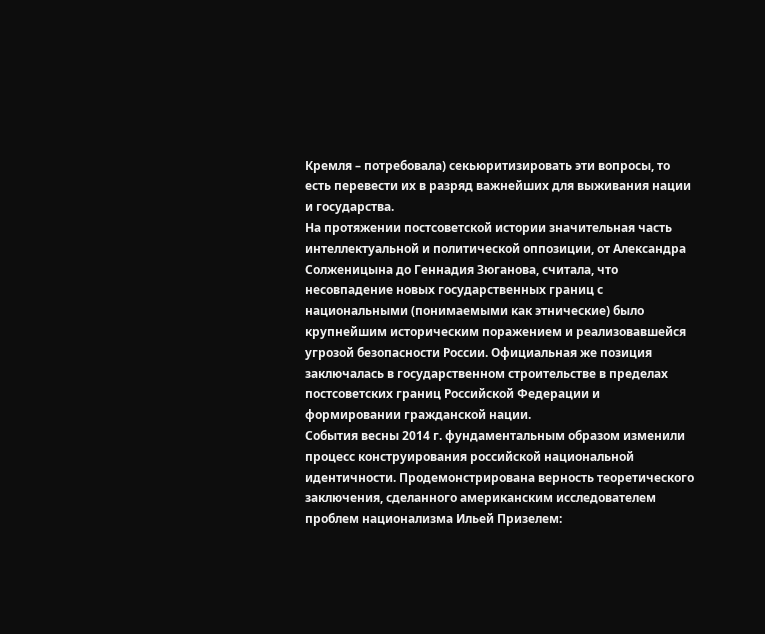Кремля – потребовала) секьюритизировать эти вопросы, то есть перевести их в разряд важнейших для выживания нации и государства.
На протяжении постсоветской истории значительная часть интеллектуальной и политической оппозиции, от Александра Солженицына до Геннадия Зюганова, считала, что несовпадение новых государственных границ с национальными (понимаемыми как этнические) было крупнейшим историческим поражением и реализовавшейся угрозой безопасности России. Официальная же позиция заключалась в государственном строительстве в пределах постсоветских границ Российской Федерации и формировании гражданской нации.
События весны 2014 г. фундаментальным образом изменили процесс конструирования российской национальной идентичности. Продемонстрирована верность теоретического заключения, сделанного американским исследователем проблем национализма Ильей Призелем: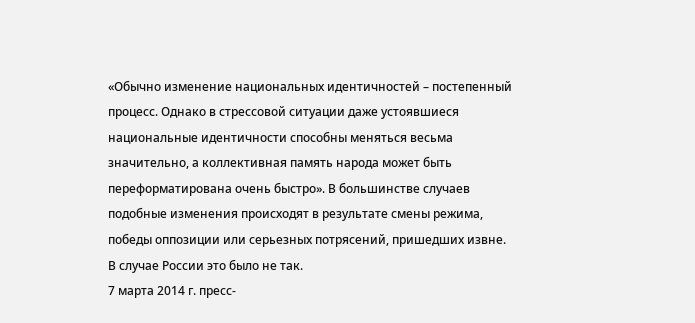«Обычно изменение национальных идентичностей – постепенный процесс. Однако в стрессовой ситуации даже устоявшиеся национальные идентичности способны меняться весьма значительно, а коллективная память народа может быть переформатирована очень быстро». В большинстве случаев подобные изменения происходят в результате смены режима, победы оппозиции или серьезных потрясений, пришедших извне. В случае России это было не так.
7 марта 2014 г. пресс-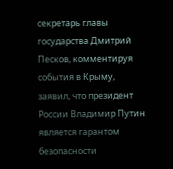секретарь главы государства Дмитрий Песков, комментируя события в Крыму, заявил, что президент России Владимир Путин является гарантом безопасности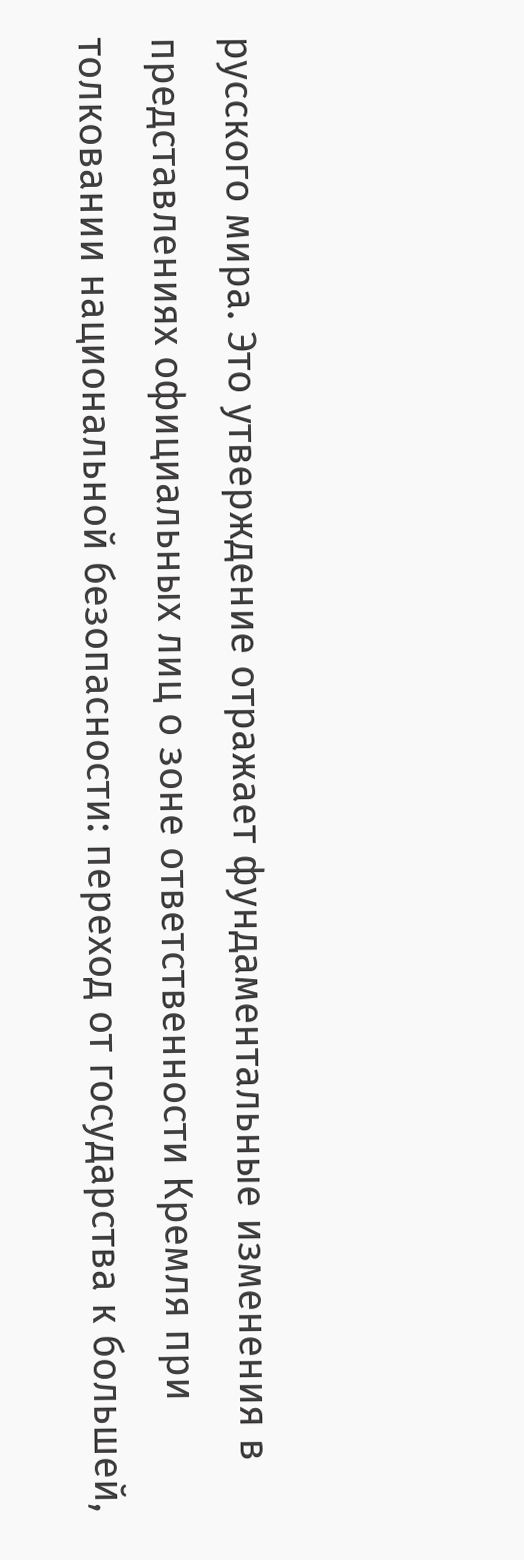русского мира. Это утверждение отражает фундаментальные изменения в представлениях официальных лиц о зоне ответственности Кремля при толковании национальной безопасности: переход от государства к большей,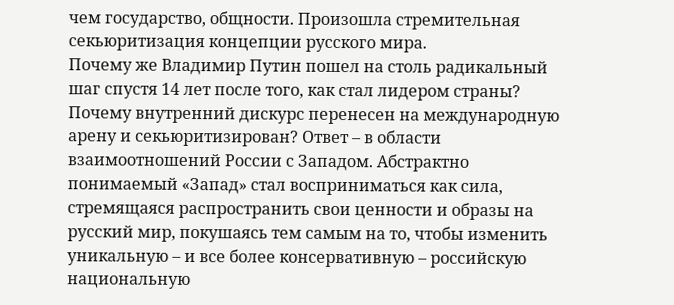чем государство, общности. Произошла стремительная секьюритизация концепции русского мира.
Почему же Владимир Путин пошел на столь радикальный шаг спустя 14 лет после того, как стал лидером страны? Почему внутренний дискурс перенесен на международную арену и секьюритизирован? Ответ – в области взаимоотношений России с Западом. Абстрактно понимаемый «Запад» стал восприниматься как сила, стремящаяся распространить свои ценности и образы на русский мир, покушаясь тем самым на то, чтобы изменить уникальную – и все более консервативную – российскую национальную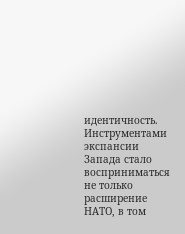идентичность.
Инструментами экспансии Запада стало восприниматься не только расширение НАТО, в том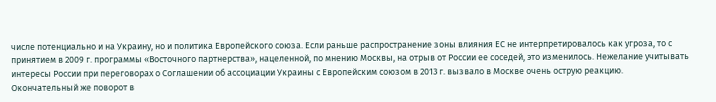числе потенциально и на Украину, но и политика Европейского союза. Если раньше распространение зоны влияния ЕС не интерпретировалось как угроза, то с принятием в 2009 г. программы «Восточного партнерства», нацеленной, по мнению Москвы, на отрыв от России ее соседей, это изменилось. Нежелание учитывать интересы России при переговорах о Соглашении об ассоциации Украины с Европейским союзом в 2013 г. вызвало в Москве очень острую реакцию.
Окончательный же поворот в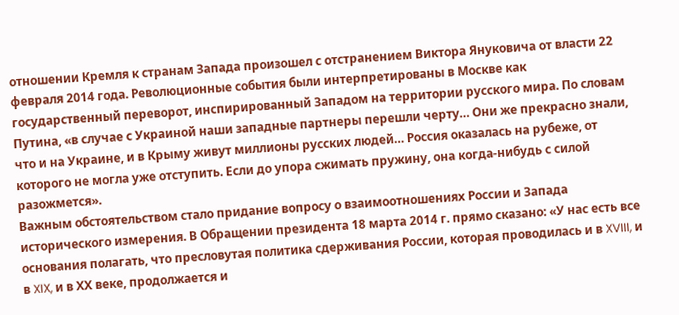отношении Кремля к странам Запада произошел с отстранением Виктора Януковича от власти 22 февраля 2014 года. Революционные события были интерпретированы в Москве как государственный переворот, инспирированный Западом на территории русского мира. По словам Путина, «в случае с Украиной наши западные партнеры перешли черту… Они же прекрасно знали, что и на Украине, и в Крыму живут миллионы русских людей… Россия оказалась на рубеже, от которого не могла уже отступить. Если до упора сжимать пружину, она когда-нибудь с силой разожмется».
Важным обстоятельством стало придание вопросу о взаимоотношениях России и Запада исторического измерения. В Обращении президента 18 марта 2014 г. прямо сказано: «У нас есть все основания полагать, что пресловутая политика сдерживания России, которая проводилась и в XVIII, и в XIX, и в ХХ веке, продолжается и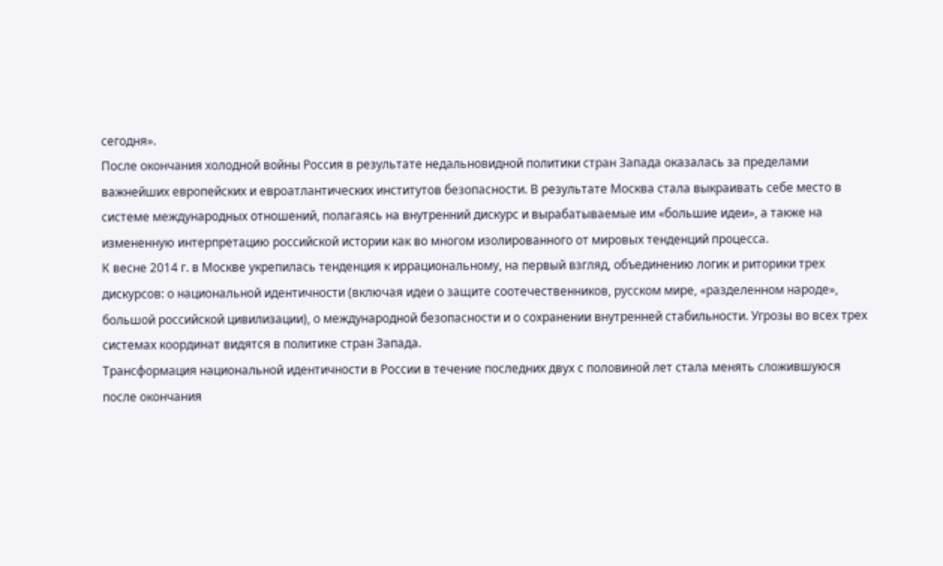сегодня».
После окончания холодной войны Россия в результате недальновидной политики стран Запада оказалась за пределами важнейших европейских и евроатлантических институтов безопасности. В результате Москва стала выкраивать себе место в системе международных отношений, полагаясь на внутренний дискурс и вырабатываемые им «большие идеи», а также на измененную интерпретацию российской истории как во многом изолированного от мировых тенденций процесса.
К весне 2014 г. в Москве укрепилась тенденция к иррациональному, на первый взгляд, объединению логик и риторики трех дискурсов: о национальной идентичности (включая идеи о защите соотечественников, русском мире, «разделенном народе», большой российской цивилизации), о международной безопасности и о сохранении внутренней стабильности. Угрозы во всех трех системах координат видятся в политике стран Запада.
Трансформация национальной идентичности в России в течение последних двух с половиной лет стала менять сложившуюся после окончания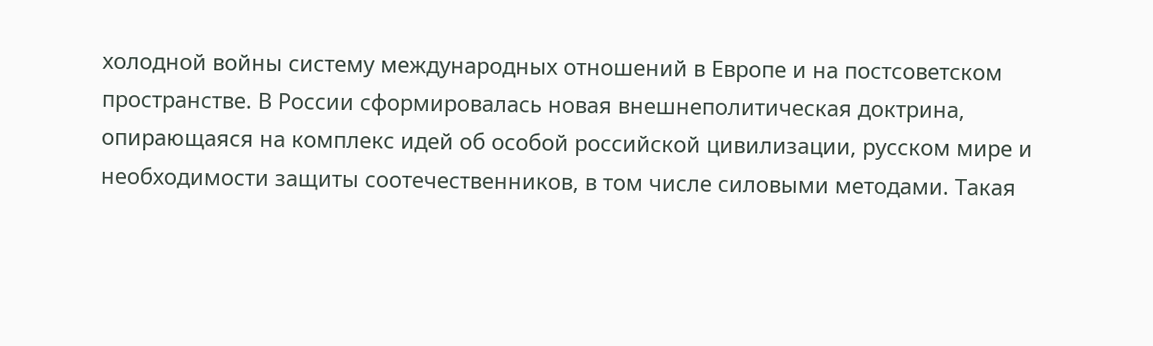холодной войны систему международных отношений в Европе и на постсоветском пространстве. В России сформировалась новая внешнеполитическая доктрина, опирающаяся на комплекс идей об особой российской цивилизации, русском мире и необходимости защиты соотечественников, в том числе силовыми методами. Такая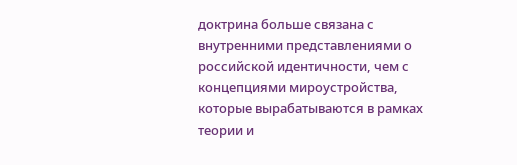доктрина больше связана с внутренними представлениями о российской идентичности, чем с концепциями мироустройства, которые вырабатываются в рамках теории и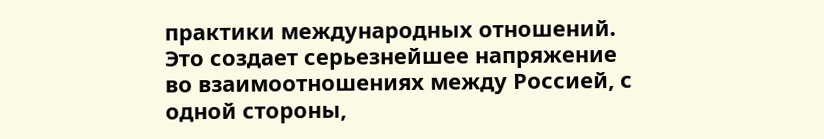практики международных отношений. Это создает серьезнейшее напряжение во взаимоотношениях между Россией, с одной стороны,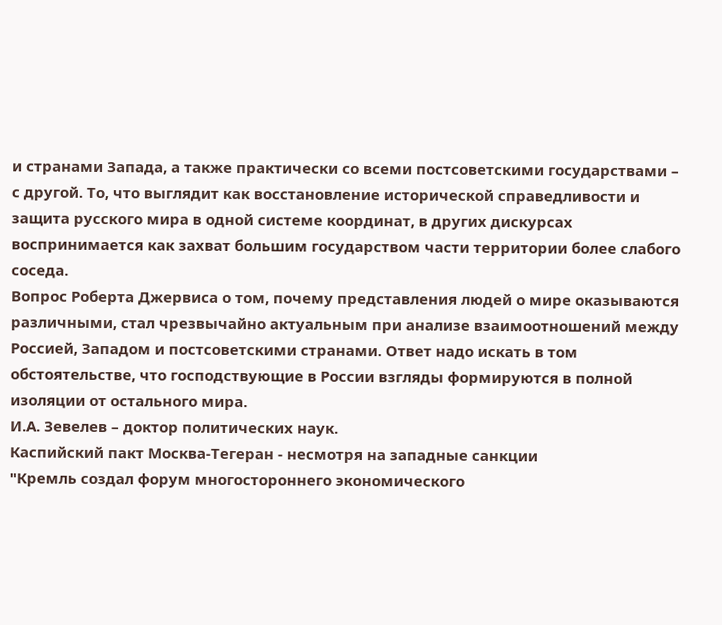и странами Запада, а также практически со всеми постсоветскими государствами – с другой. То, что выглядит как восстановление исторической справедливости и защита русского мира в одной системе координат, в других дискурсах воспринимается как захват большим государством части территории более слабого соседа.
Вопрос Роберта Джервиса о том, почему представления людей о мире оказываются различными, стал чрезвычайно актуальным при анализе взаимоотношений между Россией, Западом и постсоветскими странами. Ответ надо искать в том обстоятельстве, что господствующие в России взгляды формируются в полной изоляции от остального мира.
И.А. Зевелев – доктор политических наук.
Каспийский пакт Москва-Тегеран - несмотря на западные санкции
"Кремль создал форум многостороннего экономического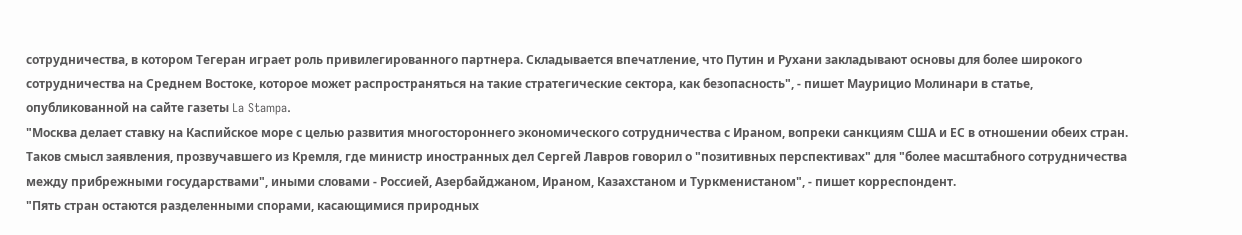сотрудничества, в котором Тегеран играет роль привилегированного партнера. Складывается впечатление, что Путин и Рухани закладывают основы для более широкого сотрудничества на Среднем Востоке, которое может распространяться на такие стратегические сектора, как безопасность", - пишет Маурицио Молинари в статье, опубликованной на сайте газеты La Stampa.
"Москва делает ставку на Каспийское море с целью развития многостороннего экономического сотрудничества с Ираном, вопреки санкциям США и ЕС в отношении обеих стран. Таков смысл заявления, прозвучавшего из Кремля, где министр иностранных дел Сергей Лавров говорил о "позитивных перспективах" для "более масштабного сотрудничества между прибрежными государствами", иными словами - Россией, Азербайджаном, Ираном, Казахстаном и Туркменистаном", - пишет корреспондент.
"Пять стран остаются разделенными спорами, касающимися природных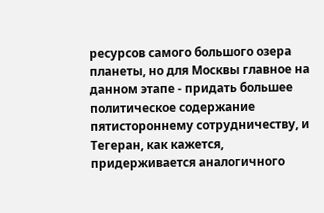ресурсов самого большого озера планеты, но для Москвы главное на данном этапе - придать большее политическое содержание пятистороннему сотрудничеству, и Тегеран, как кажется, придерживается аналогичного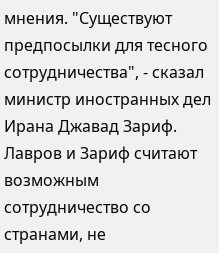мнения. "Существуют предпосылки для тесного сотрудничества", - сказал министр иностранных дел Ирана Джавад Зариф. Лавров и Зариф считают возможным сотрудничество со странами, не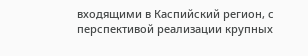входящими в Каспийский регион, с перспективой реализации крупных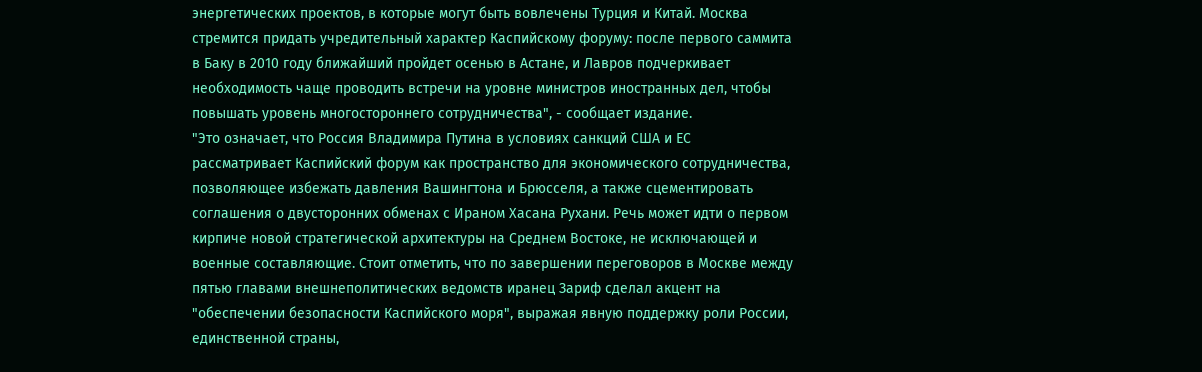энергетических проектов, в которые могут быть вовлечены Турция и Китай. Москва стремится придать учредительный характер Каспийскому форуму: после первого саммита в Баку в 2010 году ближайший пройдет осенью в Астане, и Лавров подчеркивает необходимость чаще проводить встречи на уровне министров иностранных дел, чтобы повышать уровень многостороннего сотрудничества", - сообщает издание.
"Это означает, что Россия Владимира Путина в условиях санкций США и ЕС рассматривает Каспийский форум как пространство для экономического сотрудничества, позволяющее избежать давления Вашингтона и Брюсселя, а также сцементировать соглашения о двусторонних обменах с Ираном Хасана Рухани. Речь может идти о первом кирпиче новой стратегической архитектуры на Среднем Востоке, не исключающей и военные составляющие. Стоит отметить, что по завершении переговоров в Москве между пятью главами внешнеполитических ведомств иранец Зариф сделал акцент на "обеспечении безопасности Каспийского моря", выражая явную поддержку роли России, единственной страны,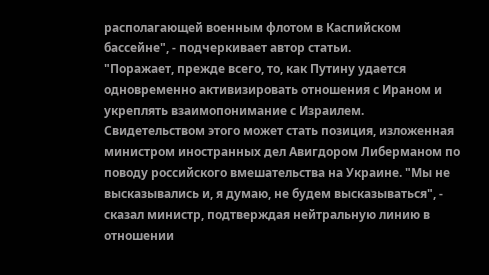располагающей военным флотом в Каспийском бассейне", - подчеркивает автор статьи.
"Поражает, прежде всего, то, как Путину удается одновременно активизировать отношения с Ираном и укреплять взаимопонимание с Израилем. Свидетельством этого может стать позиция, изложенная министром иностранных дел Авигдором Либерманом по поводу российского вмешательства на Украине. "Мы не высказывались и, я думаю, не будем высказываться", - сказал министр, подтверждая нейтральную линию в отношении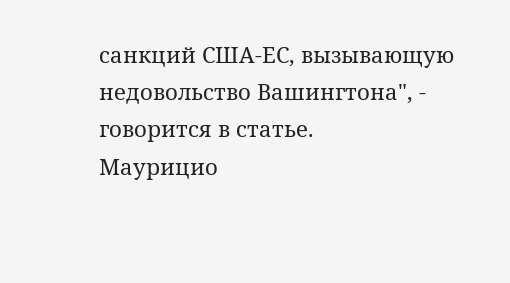санкций США-ЕС, вызывающую недовольство Вашингтона", - говорится в статье.
Маурицио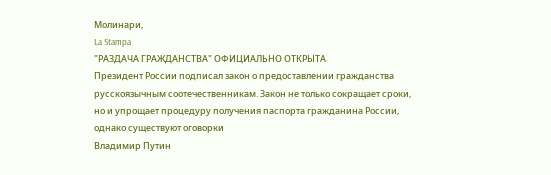Молинари,
La Stampa
"РАЗДАЧА ГРАЖДАНСТВА" ОФИЦИАЛЬНО ОТКРЫТА
Президент России подписал закон о предоставлении гражданства русскоязычным соотечественникам. Закон не только сокращает сроки, но и упрощает процедуру получения паспорта гражданина России, однако существуют оговорки
Владимир Путин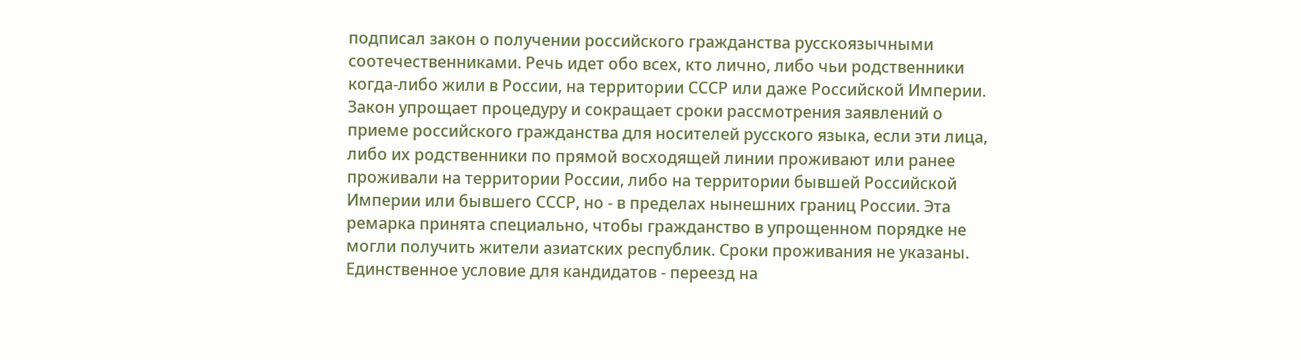подписал закон о получении российского гражданства русскоязычными соотечественниками. Речь идет обо всех, кто лично, либо чьи родственники когда-либо жили в России, на территории СССР или даже Российской Империи.
Закон упрощает процедуру и сокращает сроки рассмотрения заявлений о приеме российского гражданства для носителей русского языка, если эти лица, либо их родственники по прямой восходящей линии проживают или ранее проживали на территории России, либо на территории бывшей Российской Империи или бывшего СССР, но - в пределах нынешних границ России. Эта ремарка принята специально, чтобы гражданство в упрощенном порядке не могли получить жители азиатских республик. Сроки проживания не указаны.
Единственное условие для кандидатов - переезд на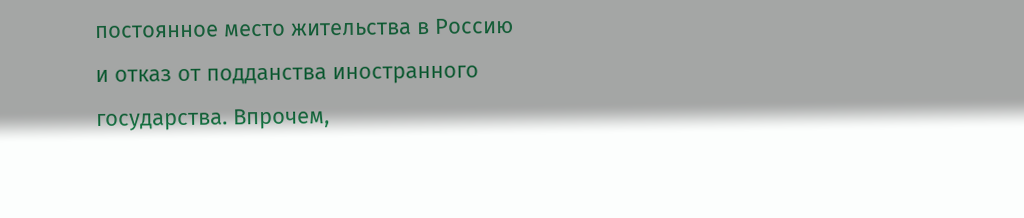постоянное место жительства в Россию и отказ от подданства иностранного государства. Впрочем,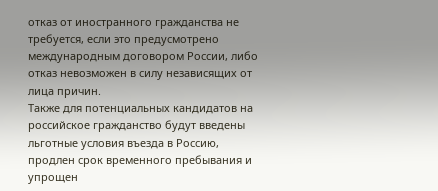отказ от иностранного гражданства не требуется, если это предусмотрено международным договором России, либо отказ невозможен в силу независящих от лица причин.
Также для потенциальных кандидатов на российское гражданство будут введены льготные условия въезда в Россию, продлен срок временного пребывания и упрощен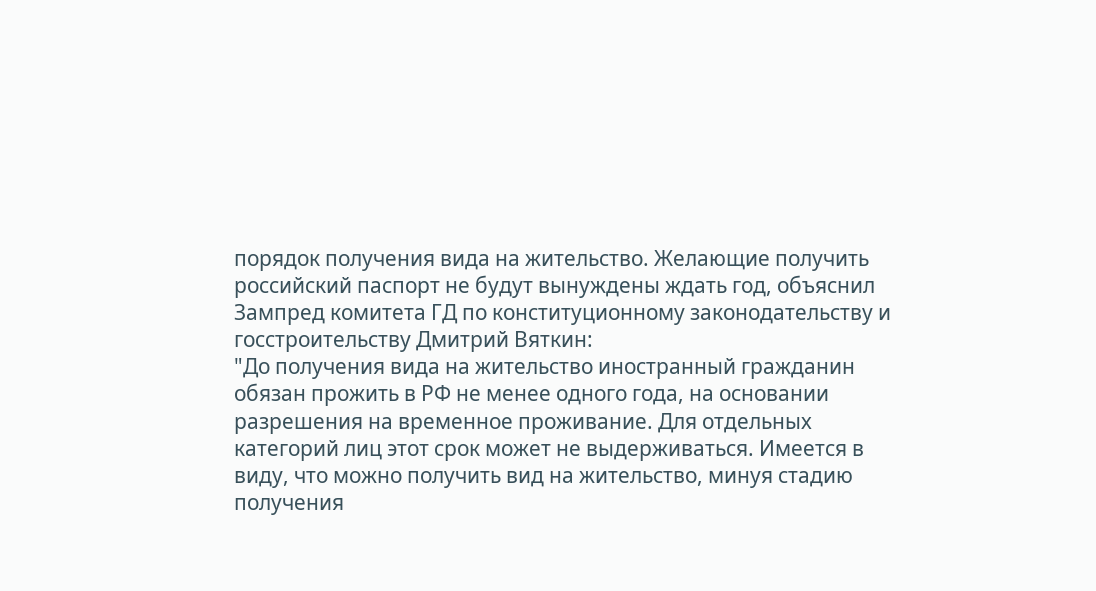порядок получения вида на жительство. Желающие получить российский паспорт не будут вынуждены ждать год, объяснил Зампред комитета ГД по конституционному законодательству и госстроительству Дмитрий Вяткин:
"До получения вида на жительство иностранный гражданин обязан прожить в РФ не менее одного года, на основании разрешения на временное проживание. Для отдельных категорий лиц этот срок может не выдерживаться. Имеется в виду, что можно получить вид на жительство, минуя стадию получения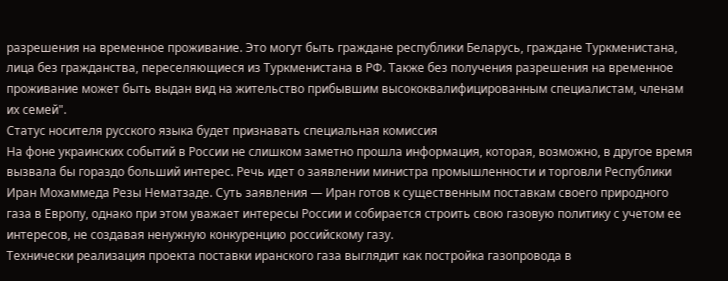разрешения на временное проживание. Это могут быть граждане республики Беларусь, граждане Туркменистана, лица без гражданства, переселяющиеся из Туркменистана в РФ. Также без получения разрешения на временное проживание может быть выдан вид на жительство прибывшим высококвалифицированным специалистам, членам их семей".
Статус носителя русского языка будет признавать специальная комиссия
На фоне украинских событий в России не слишком заметно прошла информация, которая, возможно, в другое время вызвала бы гораздо больший интерес. Речь идет о заявлении министра промышленности и торговли Республики Иран Мохаммеда Резы Нематзаде. Суть заявления — Иран готов к существенным поставкам своего природного газа в Европу, однако при этом уважает интересы России и собирается строить свою газовую политику с учетом ее интересов, не создавая ненужную конкуренцию российскому газу.
Технически реализация проекта поставки иранского газа выглядит как постройка газопровода в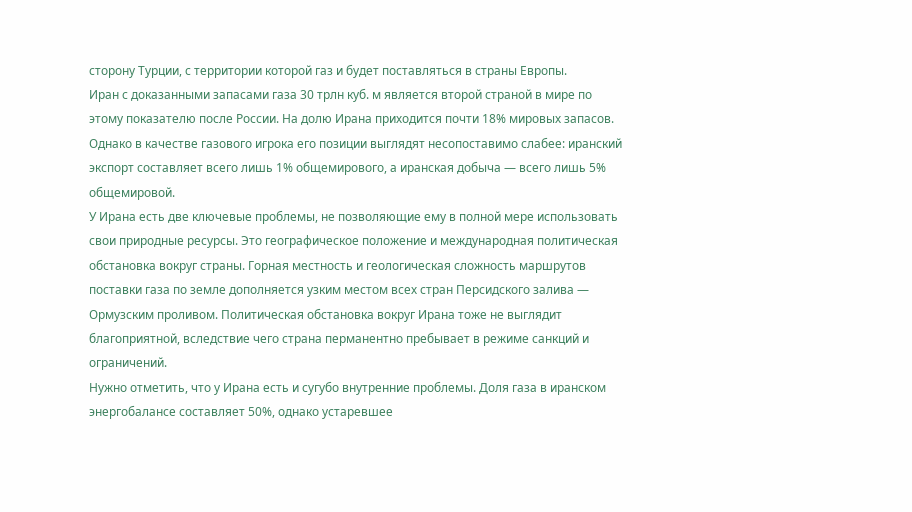сторону Турции, с территории которой газ и будет поставляться в страны Европы.
Иран с доказанными запасами газа 30 трлн куб. м является второй страной в мире по этому показателю после России. На долю Ирана приходится почти 18% мировых запасов. Однако в качестве газового игрока его позиции выглядят несопоставимо слабее: иранский экспорт составляет всего лишь 1% общемирового, а иранская добыча — всего лишь 5% общемировой.
У Ирана есть две ключевые проблемы, не позволяющие ему в полной мере использовать свои природные ресурсы. Это географическое положение и международная политическая обстановка вокруг страны. Горная местность и геологическая сложность маршрутов поставки газа по земле дополняется узким местом всех стран Персидского залива — Ормузским проливом. Политическая обстановка вокруг Ирана тоже не выглядит благоприятной, вследствие чего страна перманентно пребывает в режиме санкций и ограничений.
Нужно отметить, что у Ирана есть и сугубо внутренние проблемы. Доля газа в иранском энергобалансе составляет 50%, однако устаревшее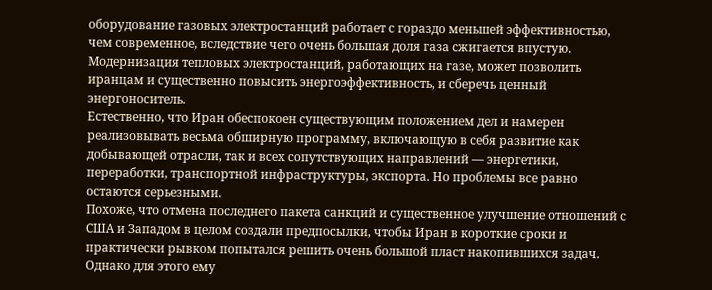оборудование газовых электростанций работает с гораздо меньшей эффективностью, чем современное, вследствие чего очень большая доля газа сжигается впустую. Модернизация тепловых электростанций, работающих на газе, может позволить иранцам и существенно повысить энергоэффективность, и сберечь ценный энергоноситель.
Естественно, что Иран обеспокоен существующим положением дел и намерен реализовывать весьма обширную программу, включающую в себя развитие как добывающей отрасли, так и всех сопутствующих направлений — энергетики, переработки, транспортной инфраструктуры, экспорта. Но проблемы все равно остаются серьезными.
Похоже, что отмена последнего пакета санкций и существенное улучшение отношений с США и Западом в целом создали предпосылки, чтобы Иран в короткие сроки и практически рывком попытался решить очень большой пласт накопившихся задач.
Однако для этого ему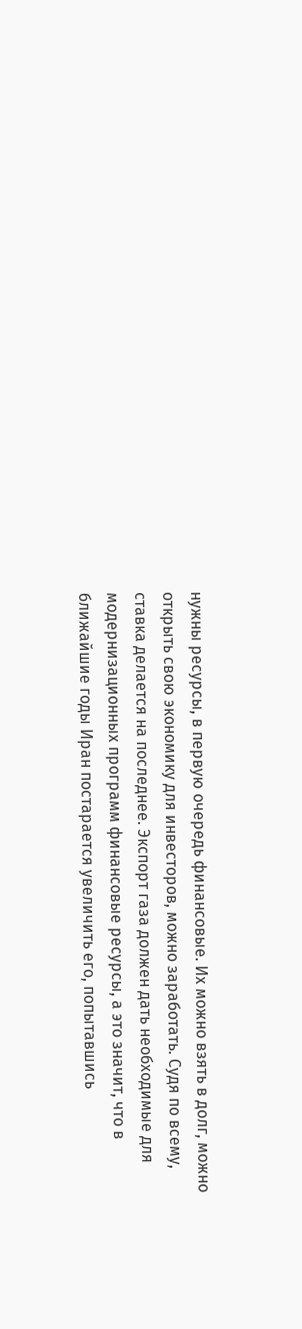нужны ресурсы, в первую очередь финансовые. Их можно взять в долг, можно открыть свою экономику для инвесторов, можно заработать. Судя по всему, ставка делается на последнее. Экспорт газа должен дать необходимые для модернизационных программ финансовые ресурсы, а это значит, что в ближайшие годы Иран постарается увеличить его, попытавшись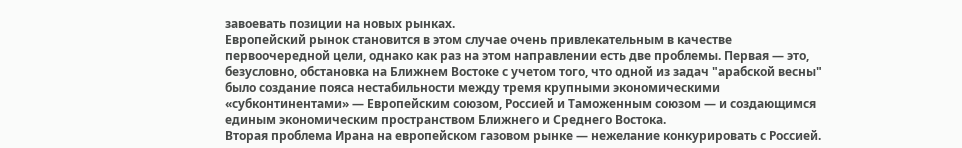завоевать позиции на новых рынках.
Европейский рынок становится в этом случае очень привлекательным в качестве первоочередной цели, однако как раз на этом направлении есть две проблемы. Первая — это, безусловно, обстановка на Ближнем Востоке с учетом того, что одной из задач "арабской весны" было создание пояса нестабильности между тремя крупными экономическими «субконтинентами» — Европейским союзом, Россией и Таможенным союзом — и создающимся единым экономическим пространством Ближнего и Среднего Востока.
Вторая проблема Ирана на европейском газовом рынке — нежелание конкурировать с Россией.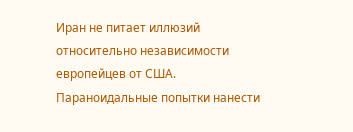Иран не питает иллюзий относительно независимости европейцев от США. Параноидальные попытки нанести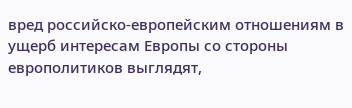вред российско-европейским отношениям в ущерб интересам Европы со стороны европолитиков выглядят,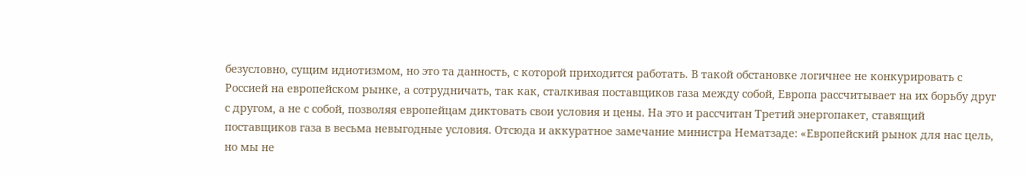безусловно, сущим идиотизмом, но это та данность, с которой приходится работать. В такой обстановке логичнее не конкурировать с Россией на европейском рынке, а сотрудничать, так как, сталкивая поставщиков газа между собой, Европа рассчитывает на их борьбу друг с другом, а не с собой, позволяя европейцам диктовать свои условия и цены. На это и рассчитан Третий энергопакет, ставящий поставщиков газа в весьма невыгодные условия. Отсюда и аккуратное замечание министра Нематзаде: «Европейский рынок для нас цель, но мы не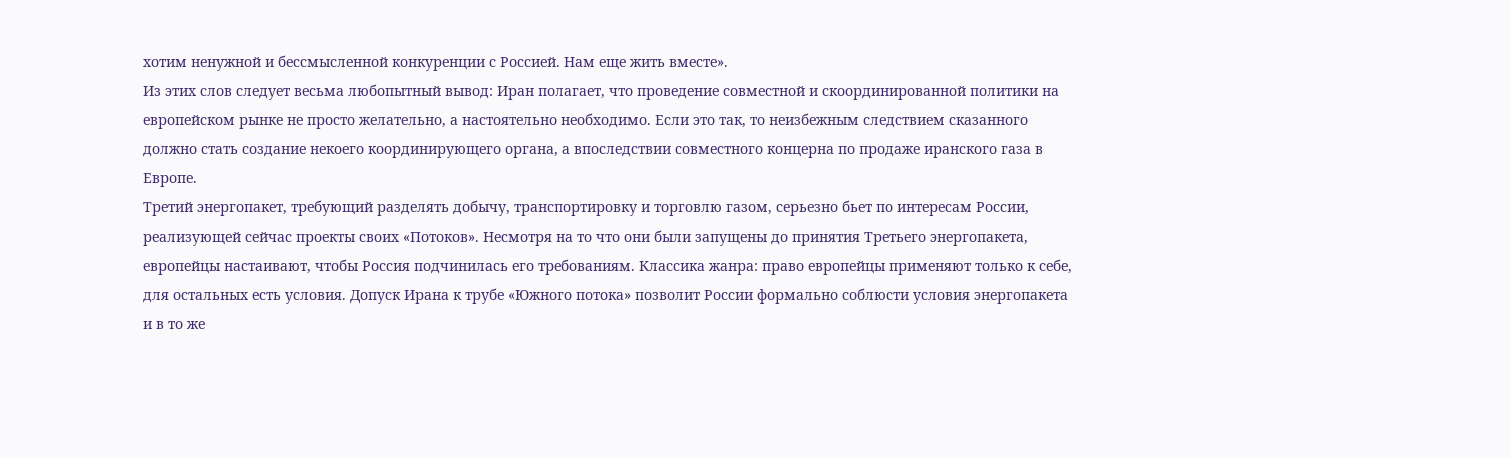хотим ненужной и бессмысленной конкуренции с Россией. Нам еще жить вместе».
Из этих слов следует весьма любопытный вывод: Иран полагает, что проведение совместной и скоординированной политики на европейском рынке не просто желательно, а настоятельно необходимо. Если это так, то неизбежным следствием сказанного должно стать создание некоего координирующего органа, а впоследствии совместного концерна по продаже иранского газа в Европе.
Третий энергопакет, требующий разделять добычу, транспортировку и торговлю газом, серьезно бьет по интересам России, реализующей сейчас проекты своих «Потоков». Несмотря на то что они были запущены до принятия Третьего энергопакета, европейцы настаивают, чтобы Россия подчинилась его требованиям. Классика жанра: право европейцы применяют только к себе, для остальных есть условия. Допуск Ирана к трубе «Южного потока» позволит России формально соблюсти условия энергопакета и в то же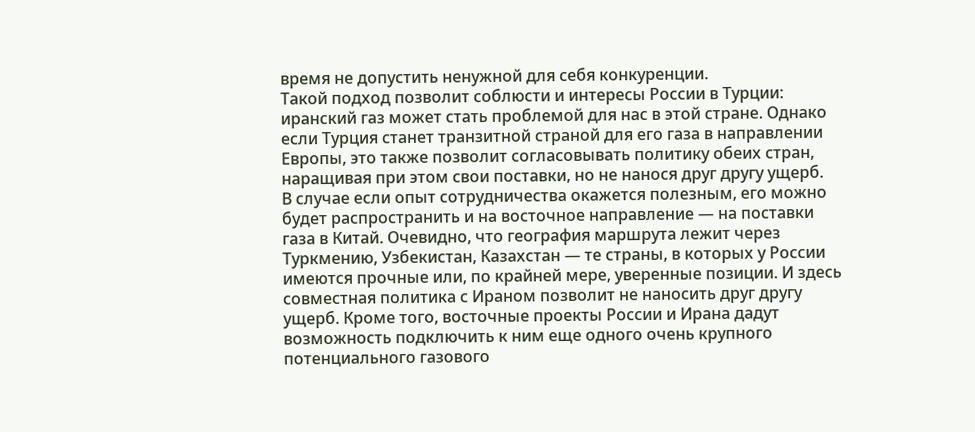время не допустить ненужной для себя конкуренции.
Такой подход позволит соблюсти и интересы России в Турции: иранский газ может стать проблемой для нас в этой стране. Однако если Турция станет транзитной страной для его газа в направлении Европы, это также позволит согласовывать политику обеих стран, наращивая при этом свои поставки, но не нанося друг другу ущерб.
В случае если опыт сотрудничества окажется полезным, его можно будет распространить и на восточное направление — на поставки газа в Китай. Очевидно, что география маршрута лежит через Туркмению, Узбекистан, Казахстан — те страны, в которых у России имеются прочные или, по крайней мере, уверенные позиции. И здесь совместная политика с Ираном позволит не наносить друг другу ущерб. Кроме того, восточные проекты России и Ирана дадут возможность подключить к ним еще одного очень крупного потенциального газового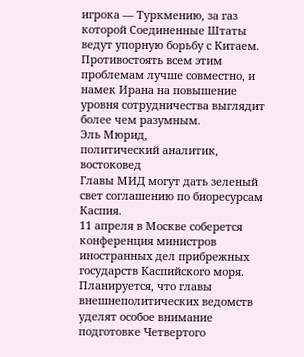игрока — Туркмению, за газ которой Соединенные Штаты ведут упорную борьбу с Китаем.
Противостоять всем этим проблемам лучше совместно, и намек Ирана на повышение уровня сотрудничества выглядит более чем разумным.
Эль Мюрид,
политический аналитик, востоковед
Главы МИД могут дать зеленый свет соглашению по биоресурсам Каспия.
11 апреля в Москве соберется конференция министров иностранных дел прибрежных государств Каспийского моря. Планируется, что главы внешнеполитических ведомств уделят особое внимание подготовке Четвертого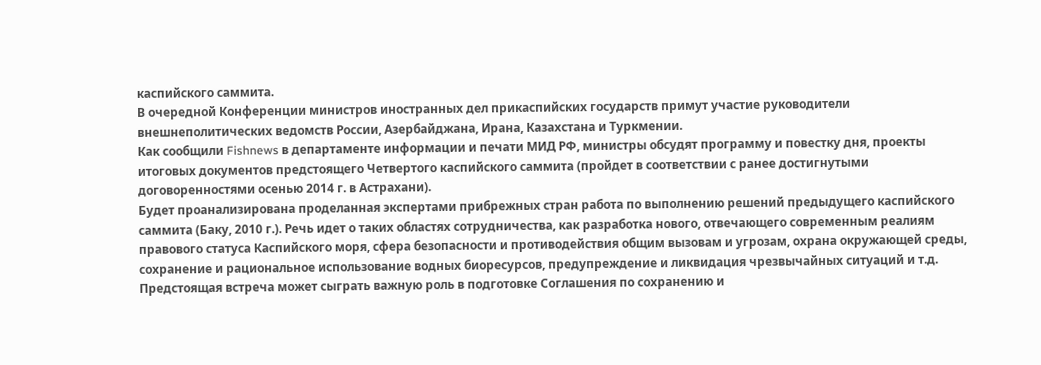каспийского саммита.
В очередной Конференции министров иностранных дел прикаспийских государств примут участие руководители внешнеполитических ведомств России, Азербайджана, Ирана, Казахстана и Туркмении.
Как сообщили Fishnews в департаменте информации и печати МИД РФ, министры обсудят программу и повестку дня, проекты итоговых документов предстоящего Четвертого каспийского саммита (пройдет в соответствии с ранее достигнутыми договоренностями осенью 2014 г. в Астрахани).
Будет проанализирована проделанная экспертами прибрежных стран работа по выполнению решений предыдущего каспийского саммита (Баку, 2010 г.). Речь идет о таких областях сотрудничества, как разработка нового, отвечающего современным реалиям правового статуса Каспийского моря, сфера безопасности и противодействия общим вызовам и угрозам, охрана окружающей среды, сохранение и рациональное использование водных биоресурсов, предупреждение и ликвидация чрезвычайных ситуаций и т.д.
Предстоящая встреча может сыграть важную роль в подготовке Соглашения по сохранению и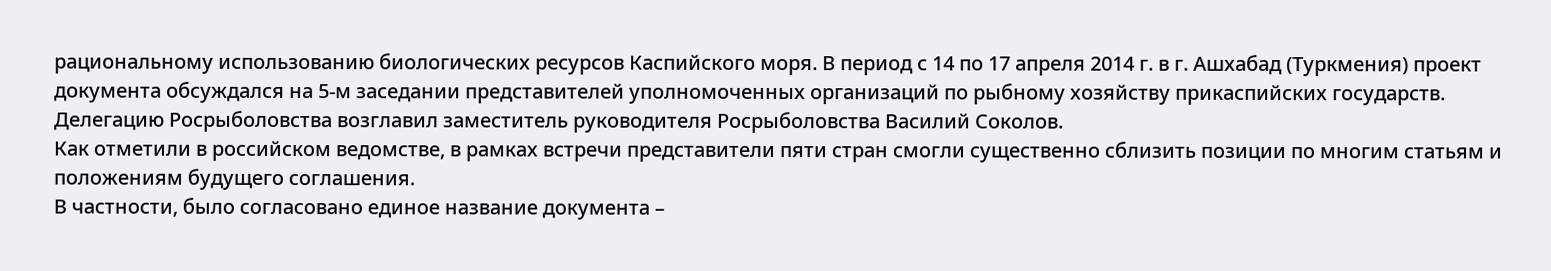рациональному использованию биологических ресурсов Каспийского моря. В период с 14 по 17 апреля 2014 г. в г. Ашхабад (Туркмения) проект документа обсуждался на 5-м заседании представителей уполномоченных организаций по рыбному хозяйству прикаспийских государств. Делегацию Росрыболовства возглавил заместитель руководителя Росрыболовства Василий Соколов.
Как отметили в российском ведомстве, в рамках встречи представители пяти стран смогли существенно сблизить позиции по многим статьям и положениям будущего соглашения.
В частности, было согласовано единое название документа –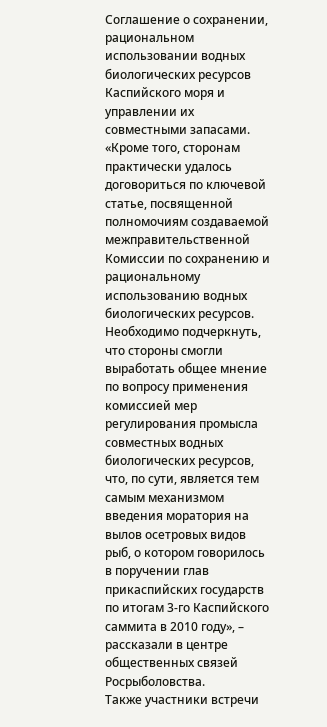Соглашение о сохранении, рациональном использовании водных биологических ресурсов Каспийского моря и управлении их совместными запасами. «Кроме того, сторонам практически удалось договориться по ключевой статье, посвященной полномочиям создаваемой межправительственной Комиссии по сохранению и рациональному использованию водных биологических ресурсов. Необходимо подчеркнуть, что стороны смогли выработать общее мнение по вопросу применения комиссией мер регулирования промысла совместных водных биологических ресурсов, что, по сути, является тем самым механизмом введения моратория на вылов осетровых видов рыб, о котором говорилось в поручении глав прикаспийских государств по итогам 3-го Каспийского саммита в 2010 году», – рассказали в центре общественных связей Росрыболовства.
Также участники встречи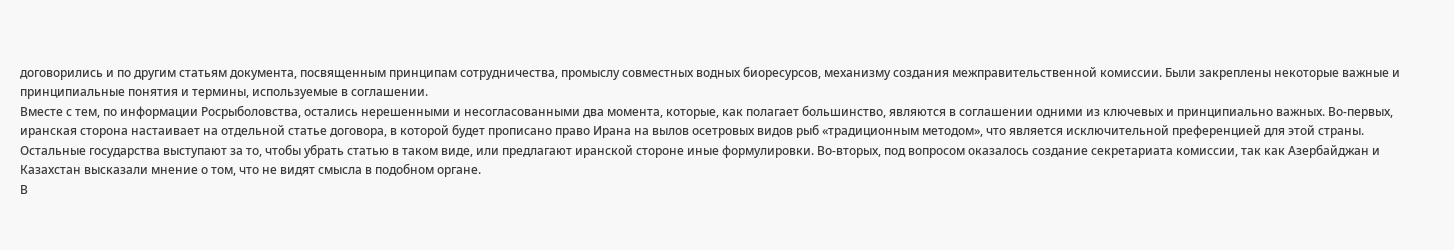договорились и по другим статьям документа, посвященным принципам сотрудничества, промыслу совместных водных биоресурсов, механизму создания межправительственной комиссии. Были закреплены некоторые важные и принципиальные понятия и термины, используемые в соглашении.
Вместе с тем, по информации Росрыболовства, остались нерешенными и несогласованными два момента, которые, как полагает большинство, являются в соглашении одними из ключевых и принципиально важных. Во-первых, иранская сторона настаивает на отдельной статье договора, в которой будет прописано право Ирана на вылов осетровых видов рыб «традиционным методом», что является исключительной преференцией для этой страны. Остальные государства выступают за то, чтобы убрать статью в таком виде, или предлагают иранской стороне иные формулировки. Во-вторых, под вопросом оказалось создание секретариата комиссии, так как Азербайджан и Казахстан высказали мнение о том, что не видят смысла в подобном органе.
В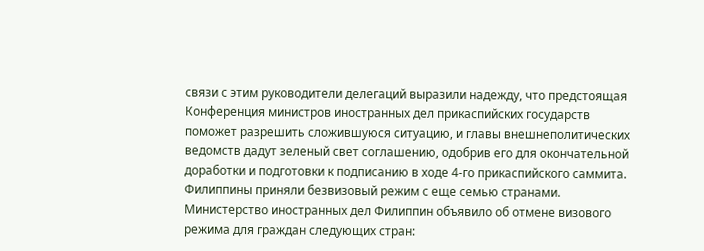связи с этим руководители делегаций выразили надежду, что предстоящая Конференция министров иностранных дел прикаспийских государств поможет разрешить сложившуюся ситуацию, и главы внешнеполитических ведомств дадут зеленый свет соглашению, одобрив его для окончательной доработки и подготовки к подписанию в ходе 4-го прикаспийского саммита.
Филиппины приняли безвизовый режим с еще семью странами.
Министерство иностранных дел Филиппин объявило об отмене визового режима для граждан следующих стран: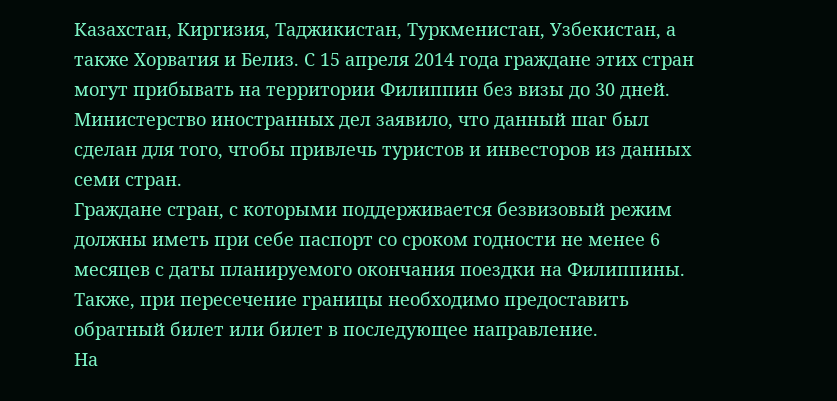Казахстан, Киргизия, Таджикистан, Туркменистан, Узбекистан, а также Хорватия и Белиз. С 15 апреля 2014 года граждане этих стран могут прибывать на территории Филиппин без визы до 30 дней.
Министерство иностранных дел заявило, что данный шаг был сделан для того, чтобы привлечь туристов и инвесторов из данных семи стран.
Граждане стран, с которыми поддерживается безвизовый режим должны иметь при себе паспорт со сроком годности не менее 6 месяцев с даты планируемого окончания поездки на Филиппины. Также, при пересечение границы необходимо предоставить обратный билет или билет в последующее направление.
На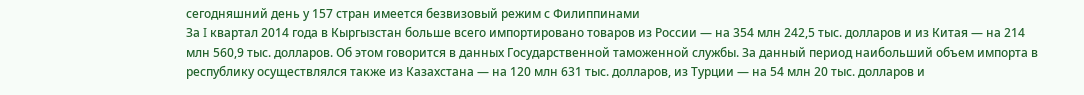сегодняшний день у 157 стран имеется безвизовый режим с Филиппинами
За I квартал 2014 года в Кыргызстан больше всего импортировано товаров из России — на 354 млн 242,5 тыс. долларов и из Китая — на 214 млн 560,9 тыс. долларов. Об этом говорится в данных Государственной таможенной службы. За данный период наибольший объем импорта в республику осуществлялся также из Казахстана — на 120 млн 631 тыс. долларов, из Турции — на 54 млн 20 тыс. долларов и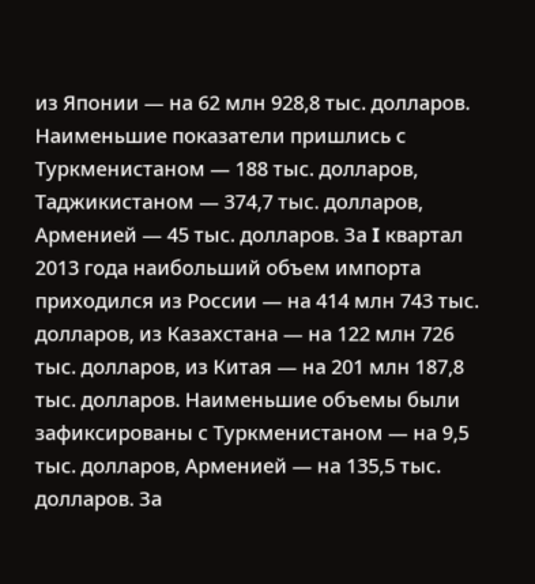из Японии — на 62 млн 928,8 тыс. долларов. Наименьшие показатели пришлись с Туркменистаном — 188 тыс. долларов, Таджикистаном — 374,7 тыс. долларов, Арменией — 45 тыс. долларов. За I квартал 2013 года наибольший объем импорта приходился из России — на 414 млн 743 тыс. долларов, из Казахстана — на 122 млн 726 тыс. долларов, из Китая — на 201 млн 187,8 тыс. долларов. Наименьшие объемы были зафиксированы с Туркменистаном — на 9,5 тыс. долларов, Арменией — на 135,5 тыс. долларов. За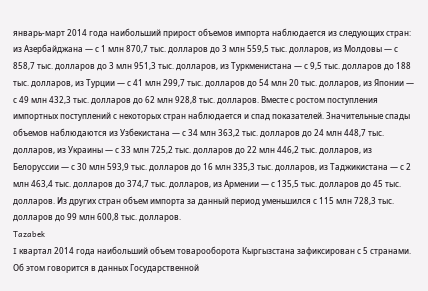январь-март 2014 года наибольший прирост объемов импорта наблюдается из следующих стран: из Азербайджана — с 1 млн 870,7 тыс. долларов до 3 млн 559,5 тыс. долларов, из Молдовы — с 858,7 тыс. долларов до 3 млн 951,3 тыс. долларов, из Туркменистана — с 9,5 тыс. долларов до 188 тыс. долларов, из Турции — с 41 млн 299,7 тыс. долларов до 54 млн 20 тыс. долларов, из Японии — с 49 млн 432,3 тыс. долларов до 62 млн 928,8 тыс. долларов. Вместе с ростом поступления импортных поступлений с некоторых стран наблюдается и спад показателей. Значительные спады объемов наблюдаются из Узбекистана — с 34 млн 363,2 тыс. долларов до 24 млн 448,7 тыс. долларов, из Украины — с 33 млн 725,2 тыс. долларов до 22 млн 446,2 тыс. долларов, из Белоруссии — с 30 млн 593,9 тыс. долларов до 16 млн 335,3 тыс. долларов, из Таджикистана — с 2 млн 463,4 тыс. долларов до 374,7 тыс. долларов, из Армении — с 135,5 тыс. долларов до 45 тыс. долларов. Из других стран объем импорта за данный период уменьшился с 115 млн 728,3 тыс. долларов до 99 млн 600,8 тыс. долларов.
Tazabek
I квартал 2014 года наибольший объем товарооборота Кыргызстана зафиксирован с 5 странами. Об этом говорится в данных Государственной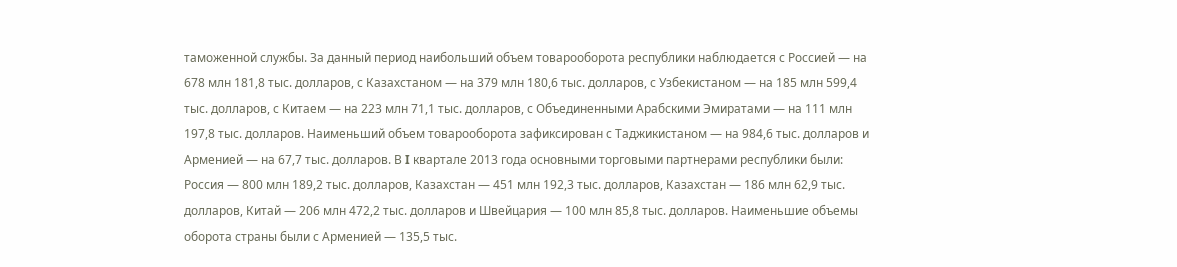таможенной службы. За данный период наибольший объем товарооборота республики наблюдается с Россией — на 678 млн 181,8 тыс. долларов, с Казахстаном — на 379 млн 180,6 тыс. долларов, с Узбекистаном — на 185 млн 599,4 тыс. долларов, с Китаем — на 223 млн 71,1 тыс. долларов, с Объединенными Арабскими Эмиратами — на 111 млн 197,8 тыс. долларов. Наименьший объем товарооборота зафиксирован с Таджикистаном — на 984,6 тыс. долларов и Арменией — на 67,7 тыс. долларов. В I квартале 2013 года основными торговыми партнерами республики были: Россия — 800 млн 189,2 тыс. долларов, Казахстан — 451 млн 192,3 тыс. долларов, Казахстан — 186 млн 62,9 тыс. долларов, Китай — 206 млн 472,2 тыс. долларов и Швейцария — 100 млн 85,8 тыс. долларов. Наименьшие объемы оборота страны были с Арменией — 135,5 тыс.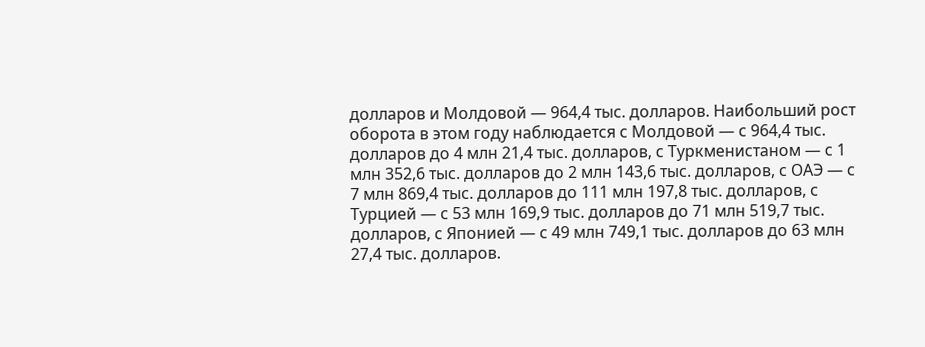долларов и Молдовой — 964,4 тыс. долларов. Наибольший рост оборота в этом году наблюдается с Молдовой — с 964,4 тыс. долларов до 4 млн 21,4 тыс. долларов, с Туркменистаном — с 1 млн 352,6 тыс. долларов до 2 млн 143,6 тыс. долларов, с ОАЭ — с 7 млн 869,4 тыс. долларов до 111 млн 197,8 тыс. долларов, с Турцией — с 53 млн 169,9 тыс. долларов до 71 млн 519,7 тыс. долларов, с Японией — с 49 млн 749,1 тыс. долларов до 63 млн 27,4 тыс. долларов.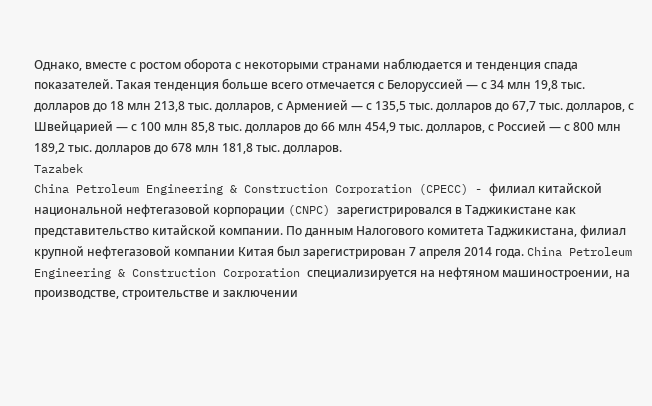Однако, вместе с ростом оборота с некоторыми странами наблюдается и тенденция спада показателей. Такая тенденция больше всего отмечается с Белоруссией — с 34 млн 19,8 тыс. долларов до 18 млн 213,8 тыс. долларов, с Арменией — с 135,5 тыс. долларов до 67,7 тыс. долларов, с Швейцарией — с 100 млн 85,8 тыс. долларов до 66 млн 454,9 тыс. долларов, с Россией — с 800 млн 189,2 тыс. долларов до 678 млн 181,8 тыс. долларов.
Tazabek
China Petroleum Engineering & Construction Corporation (CPECC) - филиал китайской национальной нефтегазовой корпорации (CNPC) зарегистрировался в Таджикистане как представительство китайской компании. По данным Налогового комитета Таджикистана, филиал крупной нефтегазовой компании Китая был зарегистрирован 7 апреля 2014 года. China Petroleum Engineering & Construction Corporation специализируется на нефтяном машиностроении, на производстве, строительстве и заключении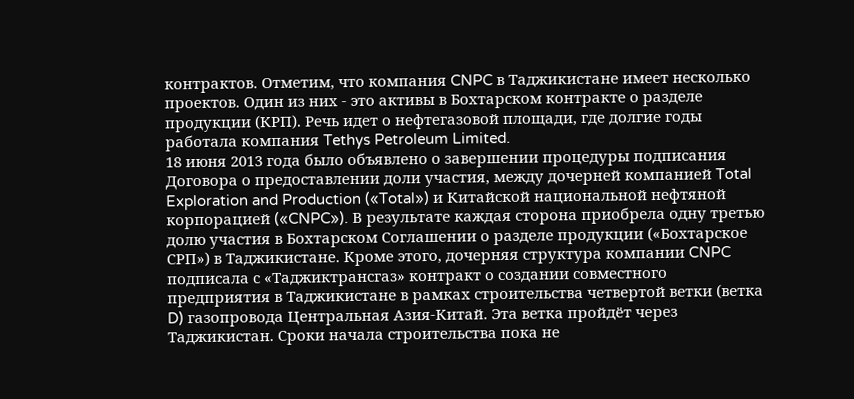контрактов. Отметим, что компания CNPC в Таджикистане имеет несколько проектов. Один из них - это активы в Бохтарском контракте о разделе продукции (КРП). Речь идет о нефтегазовой площади, где долгие годы работала компания Tethys Petroleum Limited.
18 июня 2013 года было объявлено о завершении процедуры подписания Договора о предоставлении доли участия, между дочерней компанией Total Exploration and Production («Total») и Китайской национальной нефтяной корпорацией («CNPC»). В результате каждая сторона приобрела одну третью долю участия в Бохтарском Соглашении о разделе продукции («Бохтарское СРП») в Таджикистане. Кроме этого, дочерняя структура компании CNPC подписала с «Таджиктрансгаз» контракт о создании совместного предприятия в Таджикистане в рамках строительства четвертой ветки (ветка D) газопровода Центральная Азия-Китай. Эта ветка пройдёт через Таджикистан. Сроки начала строительства пока не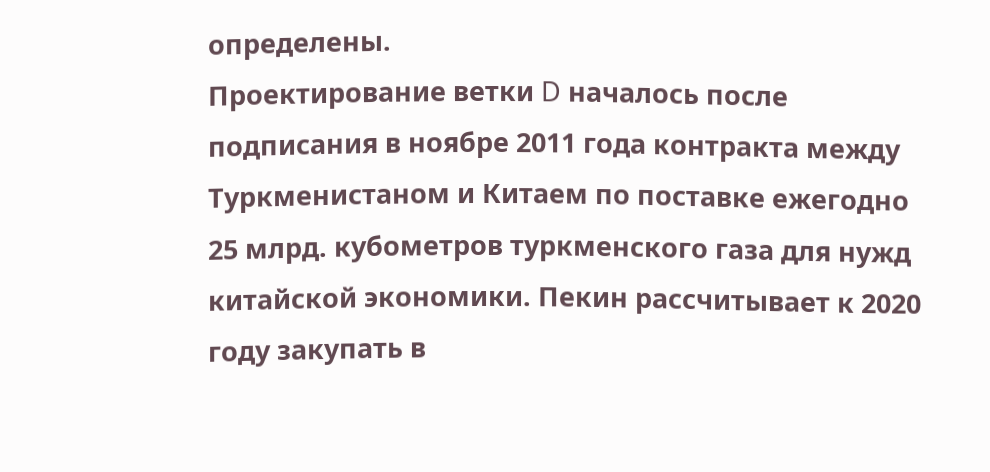определены.
Проектирование ветки D началось после подписания в ноябре 2011 года контракта между Туркменистаном и Китаем по поставке ежегодно 25 млрд. кубометров туркменского газа для нужд китайской экономики. Пекин рассчитывает к 2020 году закупать в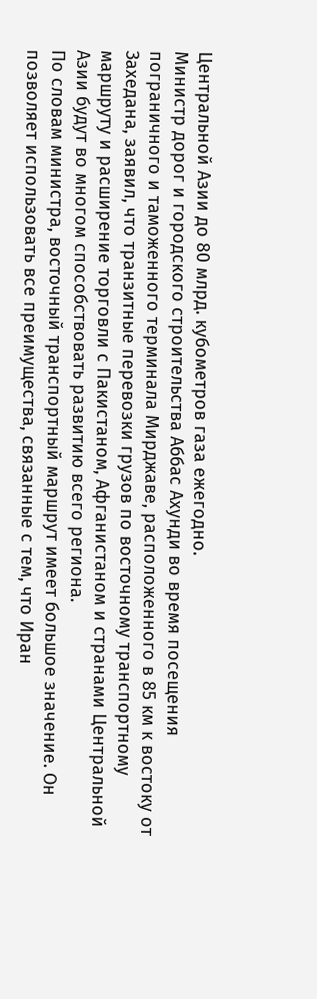Центральной Азии до 80 млрд. кубометров газа ежегодно.
Министр дорог и городского строительства Аббас Ахунди во время посещения пограничного и таможенного терминала Мирджаве, расположенного в 85 км к востоку от Захедана, заявил, что транзитные перевозки грузов по восточному транспортному маршруту и расширение торговли с Пакистаном, Афганистаном и странами Центральной Азии будут во многом способствовать развитию всего региона.
По словам министра, восточный транспортный маршрут имеет большое значение. Он позволяет использовать все преимущества, связанные с тем, что Иран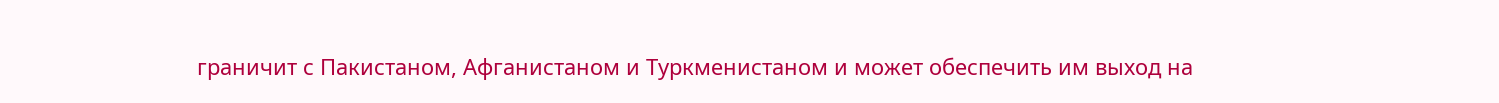граничит с Пакистаном, Афганистаном и Туркменистаном и может обеспечить им выход на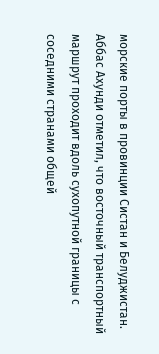морские порты в провинции Систан и Белуджистан.
Аббас Ахунди отметил, что восточный транспортный маршрут проходит вдоль сухопутной границы с соседними странами общей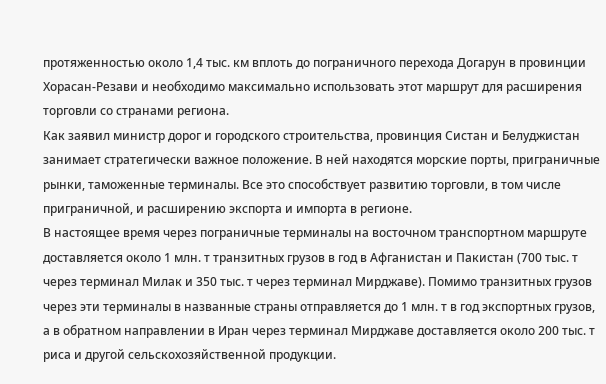протяженностью около 1,4 тыс. км вплоть до пограничного перехода Догарун в провинции Хорасан-Резави и необходимо максимально использовать этот маршрут для расширения торговли со странами региона.
Как заявил министр дорог и городского строительства, провинция Систан и Белуджистан занимает стратегически важное положение. В ней находятся морские порты, приграничные рынки, таможенные терминалы. Все это способствует развитию торговли, в том числе приграничной, и расширению экспорта и импорта в регионе.
В настоящее время через пограничные терминалы на восточном транспортном маршруте доставляется около 1 млн. т транзитных грузов в год в Афганистан и Пакистан (700 тыс. т через терминал Милак и 350 тыс. т через терминал Мирджаве). Помимо транзитных грузов через эти терминалы в названные страны отправляется до 1 млн. т в год экспортных грузов, а в обратном направлении в Иран через терминал Мирджаве доставляется около 200 тыс. т риса и другой сельскохозяйственной продукции.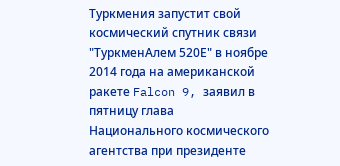Туркмения запустит свой космический спутник связи "ТуркменАлем 520Е" в ноябре 2014 года на американской ракете Falcon 9, заявил в пятницу глава Национального космического агентства при президенте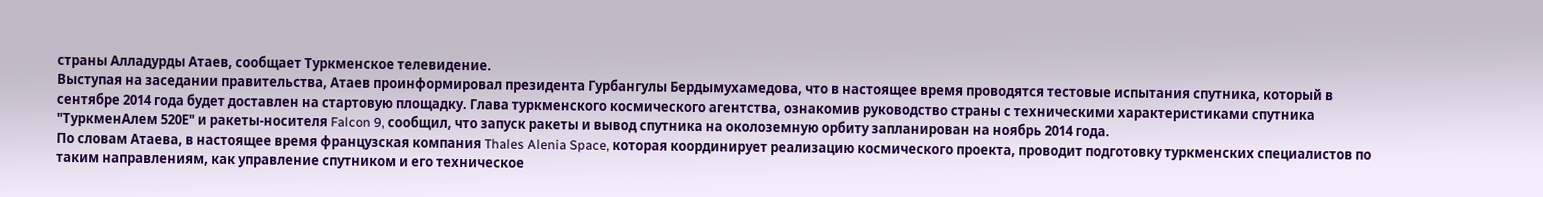страны Алладурды Атаев, сообщает Туркменское телевидение.
Выступая на заседании правительства, Атаев проинформировал президента Гурбангулы Бердымухамедова, что в настоящее время проводятся тестовые испытания спутника, который в сентябре 2014 года будет доставлен на стартовую площадку. Глава туркменского космического агентства, ознакомив руководство страны с техническими характеристиками спутника "ТуркменАлем 520Е" и ракеты-носителя Falcon 9, сообщил, что запуск ракеты и вывод спутника на околоземную орбиту запланирован на ноябрь 2014 года.
По словам Атаева, в настоящее время французская компания Thales Alenia Space, которая координирует реализацию космического проекта, проводит подготовку туркменских специалистов по таким направлениям, как управление спутником и его техническое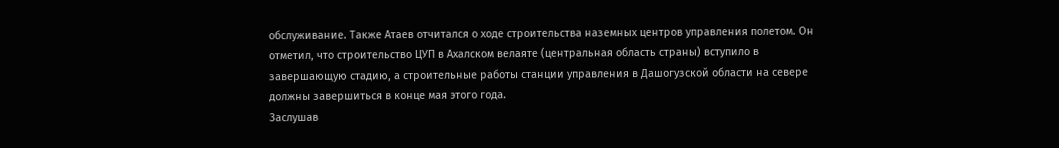обслуживание. Также Атаев отчитался о ходе строительства наземных центров управления полетом. Он отметил, что строительство ЦУП в Ахалском велаяте (центральная область страны) вступило в завершающую стадию, а строительные работы станции управления в Дашогузской области на севере должны завершиться в конце мая этого года.
Заслушав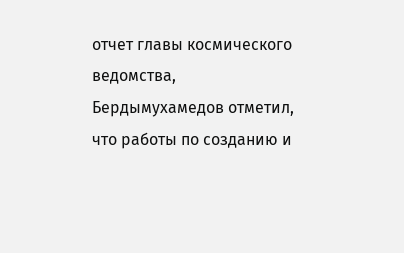отчет главы космического ведомства, Бердымухамедов отметил, что работы по созданию и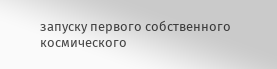запуску первого собственного космического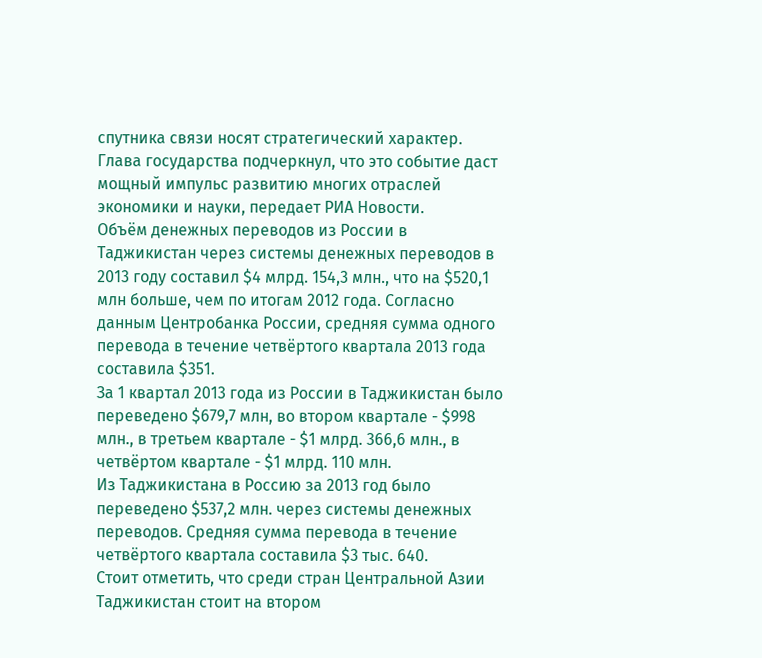спутника связи носят стратегический характер.
Глава государства подчеркнул, что это событие даст мощный импульс развитию многих отраслей экономики и науки, передает РИА Новости.
Объём денежных переводов из России в Таджикистан через системы денежных переводов в 2013 году составил $4 млрд. 154,3 млн., что на $520,1 млн больше, чем по итогам 2012 года. Согласно данным Центробанка России, средняя сумма одного перевода в течение четвёртого квартала 2013 года составила $351.
За 1 квартал 2013 года из России в Таджикистан было переведено $679,7 млн, во втором квартале - $998 млн., в третьем квартале - $1 млрд. 366,6 млн., в четвёртом квартале - $1 млрд. 110 млн.
Из Таджикистана в Россию за 2013 год было переведено $537,2 млн. через системы денежных переводов. Средняя сумма перевода в течение четвёртого квартала составила $3 тыс. 640.
Стоит отметить, что среди стран Центральной Азии Таджикистан стоит на втором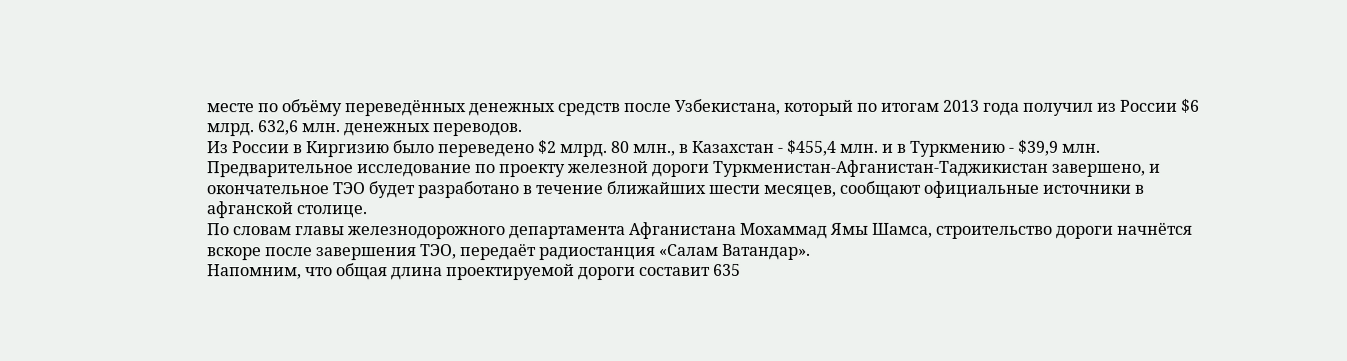месте по объёму переведённых денежных средств после Узбекистана, который по итогам 2013 года получил из России $6 млрд. 632,6 млн. денежных переводов.
Из России в Киргизию было переведено $2 млрд. 80 млн., в Казахстан - $455,4 млн. и в Туркмению - $39,9 млн.
Предварительное исследование по проекту железной дороги Туркменистан-Афганистан-Таджикистан завершено, и окончательное ТЭО будет разработано в течение ближайших шести месяцев, сообщают официальные источники в афганской столице.
По словам главы железнодорожного департамента Афганистана Мохаммад Ямы Шамса, строительство дороги начнётся вскоре после завершения ТЭО, передаёт радиостанция «Салам Ватандар».
Напомним, что общая длина проектируемой дороги составит 635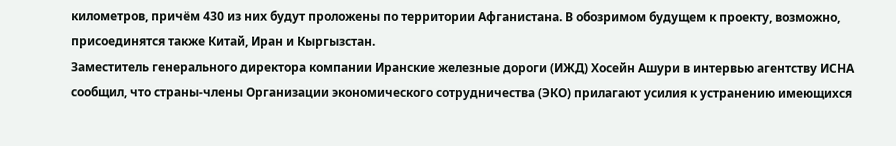километров, причём 430 из них будут проложены по территории Афганистана. В обозримом будущем к проекту, возможно, присоединятся также Китай, Иран и Кыргызстан.
Заместитель генерального директора компании Иранские железные дороги (ИЖД) Хосейн Ашури в интервью агентству ИСНА сообщил, что страны-члены Организации экономического сотрудничества (ЭКО) прилагают усилия к устранению имеющихся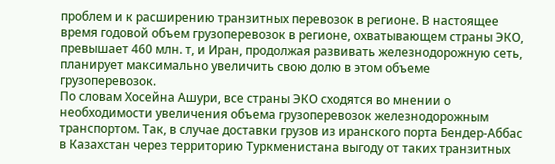проблем и к расширению транзитных перевозок в регионе. В настоящее время годовой объем грузоперевозок в регионе, охватывающем страны ЭКО, превышает 460 млн. т, и Иран, продолжая развивать железнодорожную сеть, планирует максимально увеличить свою долю в этом объеме грузоперевозок.
По словам Хосейна Ашури, все страны ЭКО сходятся во мнении о необходимости увеличения объема грузоперевозок железнодорожным транспортом. Так, в случае доставки грузов из иранского порта Бендер-Аббас в Казахстан через территорию Туркменистана выгоду от таких транзитных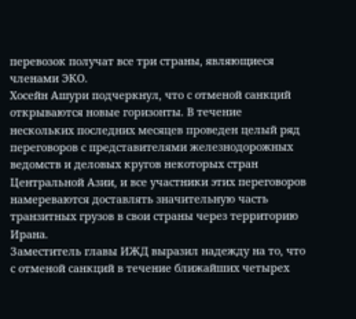перевозок получат все три страны, являющиеся членами ЭКО.
Хосейн Ашури подчеркнул, что с отменой санкций открываются новые горизонты. В течение нескольких последних месяцев проведен целый ряд переговоров с представителями железнодорожных ведомств и деловых кругов некоторых стран Центральной Азии, и все участники этих переговоров намереваются доставлять значительную часть транзитных грузов в свои страны через территорию Ирана.
Заместитель главы ИЖД выразил надежду на то, что с отменой санкций в течение ближайших четырех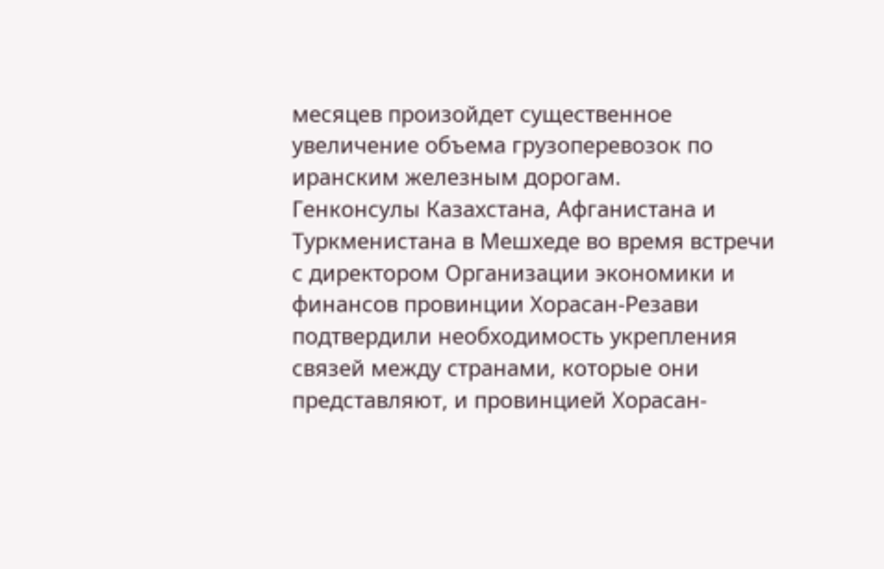месяцев произойдет существенное увеличение объема грузоперевозок по иранским железным дорогам.
Генконсулы Казахстана, Афганистана и Туркменистана в Мешхеде во время встречи с директором Организации экономики и финансов провинции Хорасан-Резави подтвердили необходимость укрепления связей между странами, которые они представляют, и провинцией Хорасан-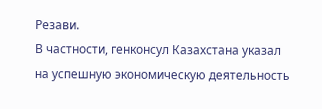Резави.
В частности, генконсул Казахстана указал на успешную экономическую деятельность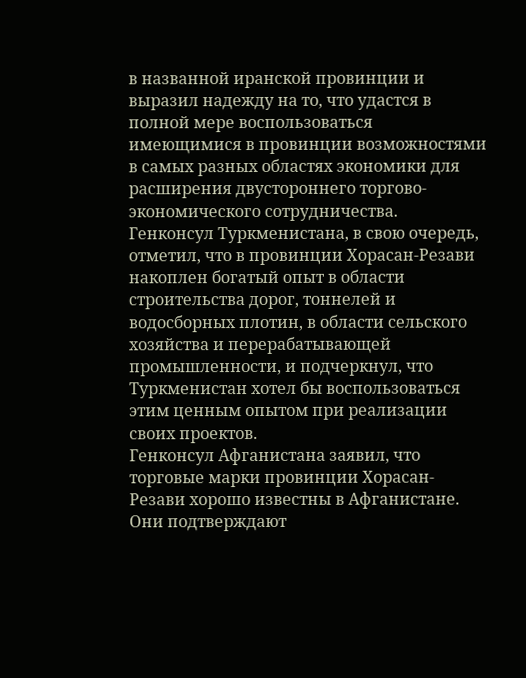в названной иранской провинции и выразил надежду на то, что удастся в полной мере воспользоваться имеющимися в провинции возможностями в самых разных областях экономики для расширения двустороннего торгово-экономического сотрудничества.
Генконсул Туркменистана, в свою очередь, отметил, что в провинции Хорасан-Резави накоплен богатый опыт в области строительства дорог, тоннелей и водосборных плотин, в области сельского хозяйства и перерабатывающей промышленности, и подчеркнул, что Туркменистан хотел бы воспользоваться этим ценным опытом при реализации своих проектов.
Генконсул Афганистана заявил, что торговые марки провинции Хорасан-Резави хорошо известны в Афганистане. Они подтверждают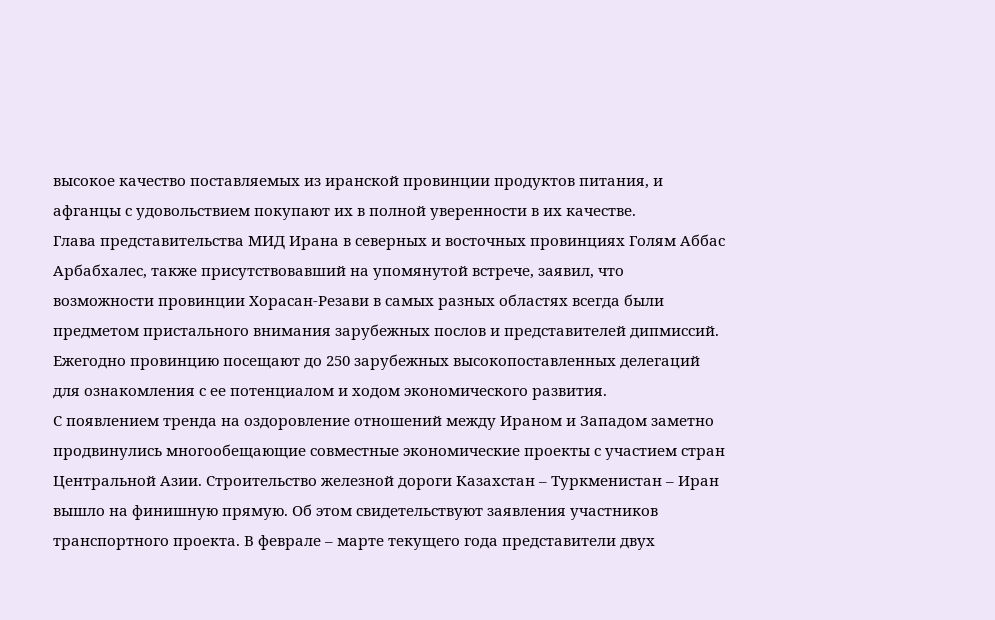высокое качество поставляемых из иранской провинции продуктов питания, и афганцы с удовольствием покупают их в полной уверенности в их качестве.
Глава представительства МИД Ирана в северных и восточных провинциях Голям Аббас Арбабхалес, также присутствовавший на упомянутой встрече, заявил, что возможности провинции Хорасан-Резави в самых разных областях всегда были предметом пристального внимания зарубежных послов и представителей дипмиссий. Ежегодно провинцию посещают до 250 зарубежных высокопоставленных делегаций для ознакомления с ее потенциалом и ходом экономического развития.
С появлением тренда на оздоровление отношений между Ираном и Западом заметно продвинулись многообещающие совместные экономические проекты с участием стран Центральной Азии. Строительство железной дороги Казахстан – Туркменистан – Иран вышло на финишную прямую. Об этом свидетельствуют заявления участников транспортного проекта. В феврале – марте текущего года представители двух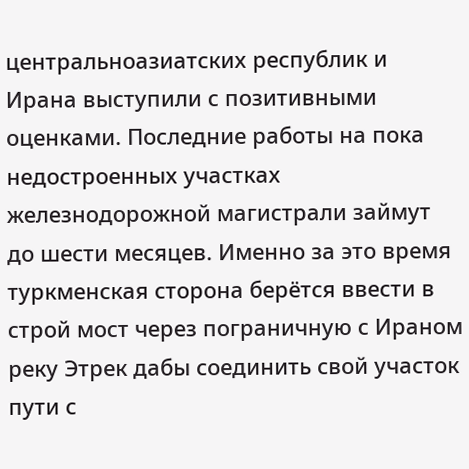центральноазиатских республик и Ирана выступили с позитивными оценками. Последние работы на пока недостроенных участках железнодорожной магистрали займут до шести месяцев. Именно за это время туркменская сторона берётся ввести в строй мост через пограничную с Ираном реку Этрек дабы соединить свой участок пути с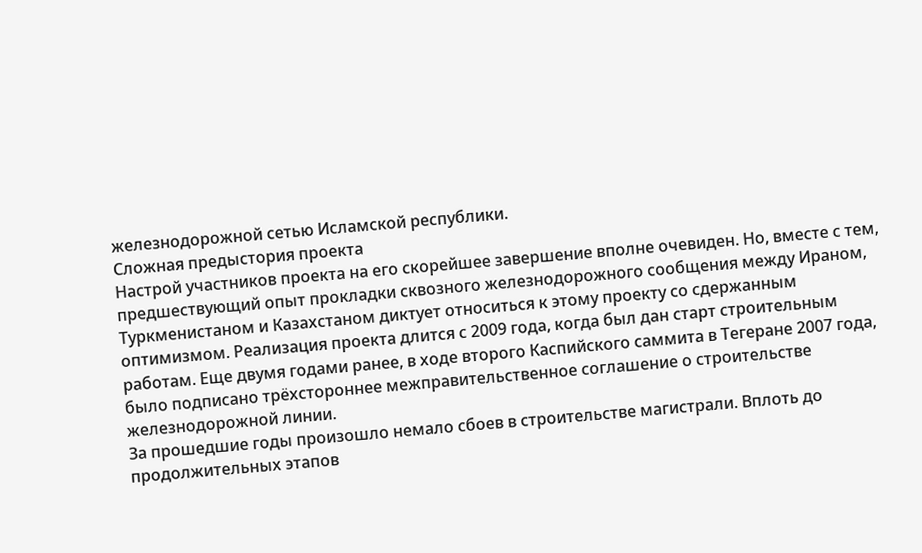железнодорожной сетью Исламской республики.
Сложная предыстория проекта
Настрой участников проекта на его скорейшее завершение вполне очевиден. Но, вместе с тем, предшествующий опыт прокладки сквозного железнодорожного сообщения между Ираном, Туркменистаном и Казахстаном диктует относиться к этому проекту со сдержанным оптимизмом. Реализация проекта длится с 2009 года, когда был дан старт строительным работам. Еще двумя годами ранее, в ходе второго Каспийского саммита в Тегеране 2007 года, было подписано трёхстороннее межправительственное соглашение о строительстве железнодорожной линии.
За прошедшие годы произошло немало сбоев в строительстве магистрали. Вплоть до продолжительных этапов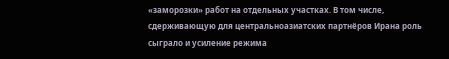«заморозки» работ на отдельных участках. В том числе, сдерживающую для центральноазиатских партнёров Ирана роль сыграло и усиление режима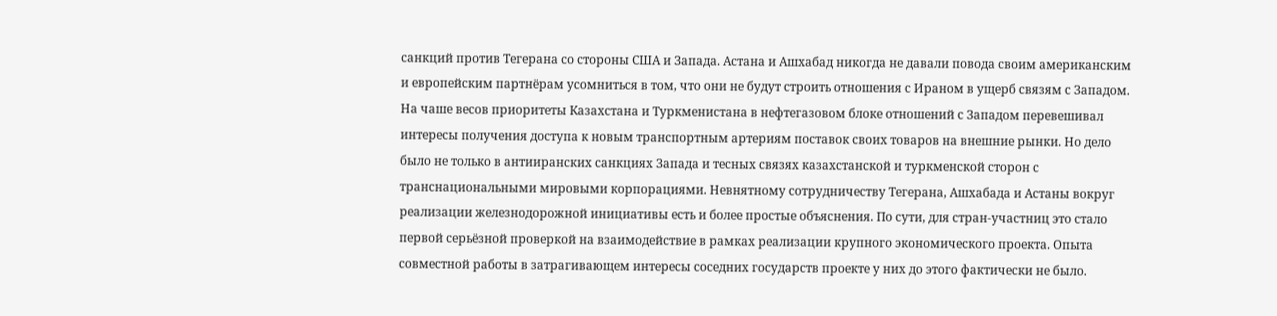санкций против Тегерана со стороны США и Запада. Астана и Ашхабад никогда не давали повода своим американским и европейским партнёрам усомниться в том, что они не будут строить отношения с Ираном в ущерб связям с Западом. На чаше весов приоритеты Казахстана и Туркменистана в нефтегазовом блоке отношений с Западом перевешивал интересы получения доступа к новым транспортным артериям поставок своих товаров на внешние рынки. Но дело было не только в антииранских санкциях Запада и тесных связях казахстанской и туркменской сторон с транснациональными мировыми корпорациями. Невнятному сотрудничеству Тегерана, Ашхабада и Астаны вокруг реализации железнодорожной инициативы есть и более простые объяснения. По сути, для стран-участниц это стало первой серьёзной проверкой на взаимодействие в рамках реализации крупного экономического проекта. Опыта совместной работы в затрагивающем интересы соседних государств проекте у них до этого фактически не было.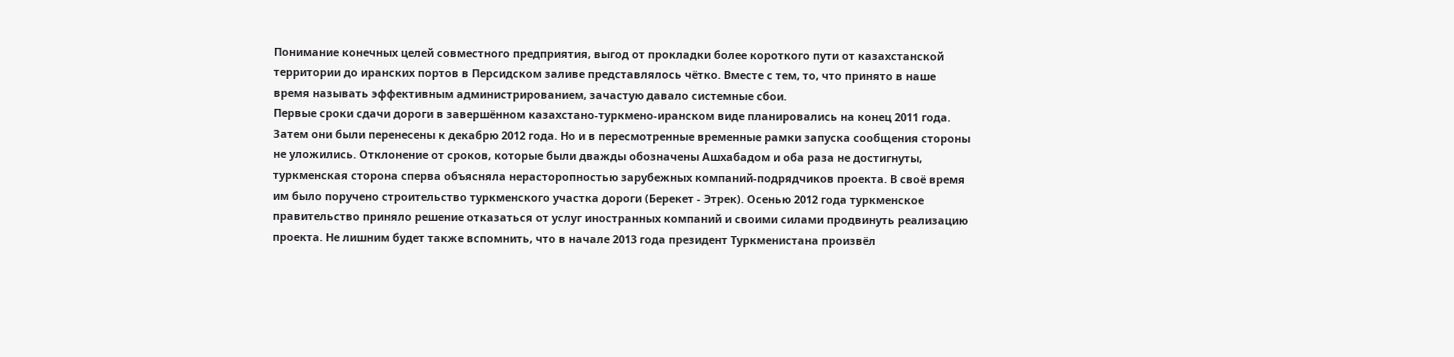Понимание конечных целей совместного предприятия, выгод от прокладки более короткого пути от казахстанской территории до иранских портов в Персидском заливе представлялось чётко. Вместе с тем, то, что принято в наше время называть эффективным администрированием, зачастую давало системные сбои.
Первые сроки сдачи дороги в завершённом казахстано-туркмено-иранском виде планировались на конец 2011 года. Затем они были перенесены к декабрю 2012 года. Но и в пересмотренные временные рамки запуска сообщения стороны не уложились. Отклонение от сроков, которые были дважды обозначены Ашхабадом и оба раза не достигнуты, туркменская сторона сперва объясняла нерасторопностью зарубежных компаний-подрядчиков проекта. В своё время им было поручено строительство туркменского участка дороги (Берекет - Этрек). Осенью 2012 года туркменское правительство приняло решение отказаться от услуг иностранных компаний и своими силами продвинуть реализацию проекта. Не лишним будет также вспомнить, что в начале 2013 года президент Туркменистана произвёл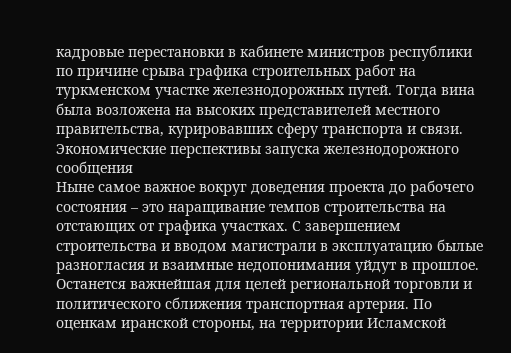кадровые перестановки в кабинете министров республики по причине срыва графика строительных работ на туркменском участке железнодорожных путей. Тогда вина была возложена на высоких представителей местного правительства, курировавших сферу транспорта и связи.
Экономические перспективы запуска железнодорожного сообщения
Ныне самое важное вокруг доведения проекта до рабочего состояния – это наращивание темпов строительства на отстающих от графика участках. С завершением строительства и вводом магистрали в эксплуатацию былые разногласия и взаимные недопонимания уйдут в прошлое. Останется важнейшая для целей региональной торговли и политического сближения транспортная артерия. По оценкам иранской стороны, на территории Исламской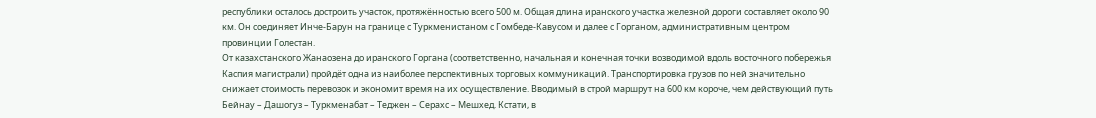республики осталось достроить участок, протяжённостью всего 500 м. Общая длина иранского участка железной дороги составляет около 90 км. Он соединяет Инче-Барун на границе с Туркменистаном с Гомбеде-Кавусом и далее с Горганом, административным центром провинции Голестан.
От казахстанского Жанаозена до иранского Горгана (соответственно, начальная и конечная точки возводимой вдоль восточного побережья Каспия магистрали) пройдёт одна из наиболее перспективных торговых коммуникаций. Транспортировка грузов по ней значительно снижает стоимость перевозок и экономит время на их осуществление. Вводимый в строй маршрут на 600 км короче, чем действующий путь Бейнау – Дашогуз – Туркменабат – Теджен – Серахс – Мешхед. Кстати, в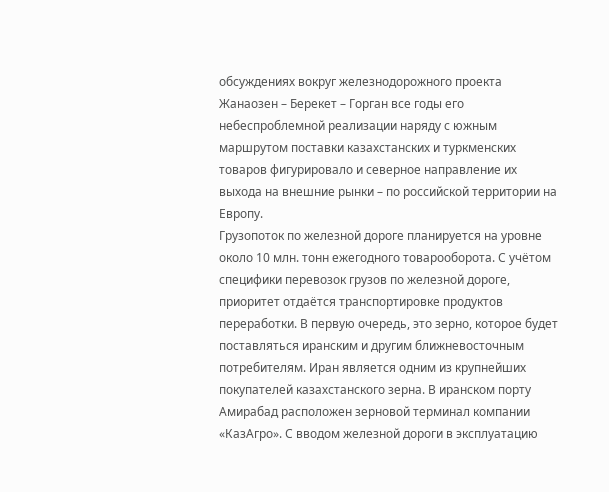обсуждениях вокруг железнодорожного проекта Жанаозен – Берекет – Горган все годы его небеспроблемной реализации наряду с южным маршрутом поставки казахстанских и туркменских товаров фигурировало и северное направление их выхода на внешние рынки – по российской территории на Европу.
Грузопоток по железной дороге планируется на уровне около 10 млн. тонн ежегодного товарооборота. С учётом специфики перевозок грузов по железной дороге, приоритет отдаётся транспортировке продуктов переработки. В первую очередь, это зерно, которое будет поставляться иранским и другим ближневосточным потребителям. Иран является одним из крупнейших покупателей казахстанского зерна. В иранском порту Амирабад расположен зерновой терминал компании «КазАгро». С вводом железной дороги в эксплуатацию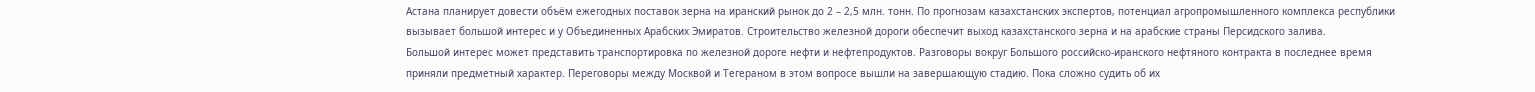Астана планирует довести объём ежегодных поставок зерна на иранский рынок до 2 – 2,5 млн. тонн. По прогнозам казахстанских экспертов, потенциал агропромышленного комплекса республики вызывает большой интерес и у Объединенных Арабских Эмиратов. Строительство железной дороги обеспечит выход казахстанского зерна и на арабские страны Персидского залива.
Большой интерес может представить транспортировка по железной дороге нефти и нефтепродуктов. Разговоры вокруг Большого российско-иранского нефтяного контракта в последнее время приняли предметный характер. Переговоры между Москвой и Тегераном в этом вопросе вышли на завершающую стадию. Пока сложно судить об их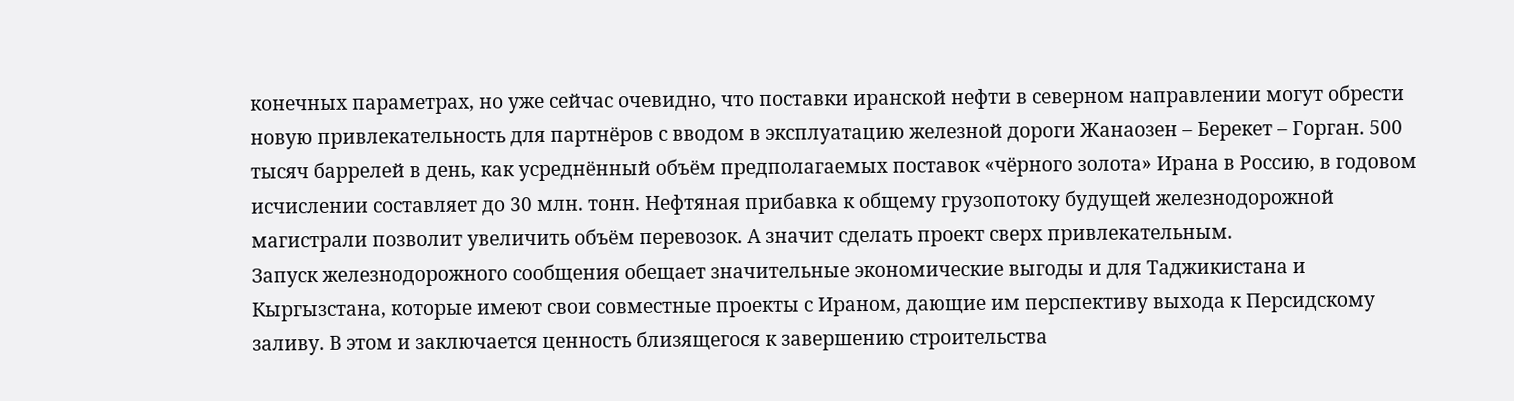конечных параметрах, но уже сейчас очевидно, что поставки иранской нефти в северном направлении могут обрести новую привлекательность для партнёров с вводом в эксплуатацию железной дороги Жанаозен – Берекет – Горган. 500 тысяч баррелей в день, как усреднённый объём предполагаемых поставок «чёрного золота» Ирана в Россию, в годовом исчислении составляет до 30 млн. тонн. Нефтяная прибавка к общему грузопотоку будущей железнодорожной магистрали позволит увеличить объём перевозок. А значит сделать проект сверх привлекательным.
Запуск железнодорожного сообщения обещает значительные экономические выгоды и для Таджикистана и Кыргызстана, которые имеют свои совместные проекты с Ираном, дающие им перспективу выхода к Персидскому заливу. В этом и заключается ценность близящегося к завершению строительства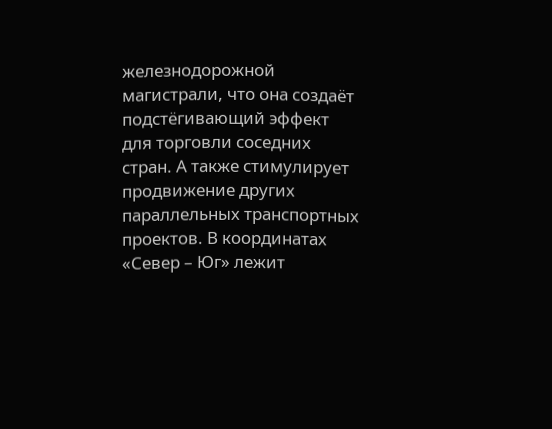железнодорожной магистрали, что она создаёт подстёгивающий эффект для торговли соседних стран. А также стимулирует продвижение других параллельных транспортных проектов. В координатах «Север – Юг» лежит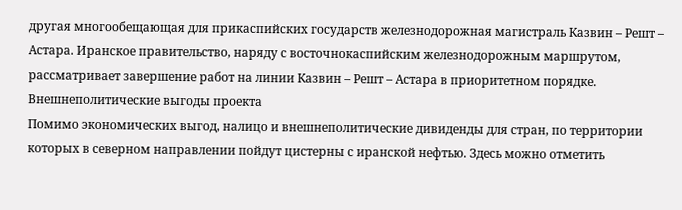другая многообещающая для прикаспийских государств железнодорожная магистраль Казвин – Решт – Астара. Иранское правительство, наряду с восточнокаспийским железнодорожным маршрутом, рассматривает завершение работ на линии Казвин – Решт – Астара в приоритетном порядке.
Внешнеполитические выгоды проекта
Помимо экономических выгод, налицо и внешнеполитические дивиденды для стран, по территории которых в северном направлении пойдут цистерны с иранской нефтью. Здесь можно отметить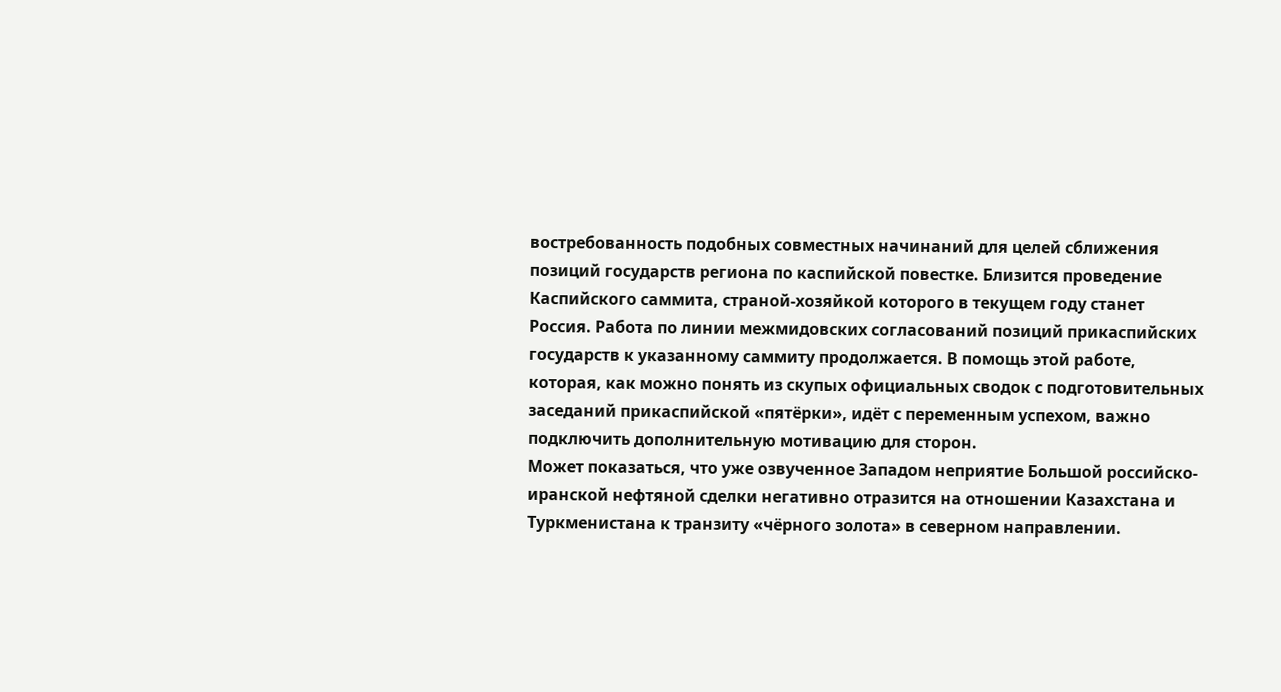востребованность подобных совместных начинаний для целей сближения позиций государств региона по каспийской повестке. Близится проведение Каспийского саммита, страной-хозяйкой которого в текущем году станет Россия. Работа по линии межмидовских согласований позиций прикаспийских государств к указанному саммиту продолжается. В помощь этой работе, которая, как можно понять из скупых официальных сводок с подготовительных заседаний прикаспийской «пятёрки», идёт с переменным успехом, важно подключить дополнительную мотивацию для сторон.
Может показаться, что уже озвученное Западом неприятие Большой российско-иранской нефтяной сделки негативно отразится на отношении Казахстана и Туркменистана к транзиту «чёрного золота» в северном направлении.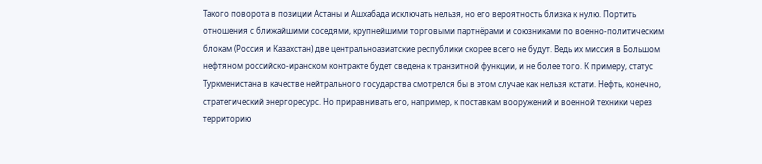Такого поворота в позиции Астаны и Ашхабада исключать нельзя, но его вероятность близка к нулю. Портить отношения с ближайшими соседями, крупнейшими торговыми партнёрами и союзниками по военно-политическим блокам (Россия и Казахстан) две центральноазиатские республики скорее всего не будут. Ведь их миссия в Большом нефтяном российско-иранском контракте будет сведена к транзитной функции, и не более того. К примеру, статус Туркменистана в качестве нейтрального государства смотрелся бы в этом случае как нельзя кстати. Нефть, конечно, стратегический энергоресурс. Но приравнивать его, например, к поставкам вооружений и военной техники через территорию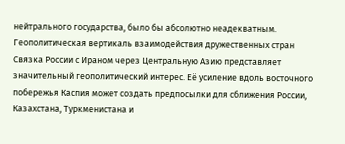нейтрального государства, было бы абсолютно неадекватным.
Геополитическая вертикаль взаимодействия дружественных стран
Связка России с Ираном через Центральную Азию представляет значительный геополитический интерес. Её усиление вдоль восточного побережья Каспия может создать предпосылки для сближения России, Казахстана, Туркменистана и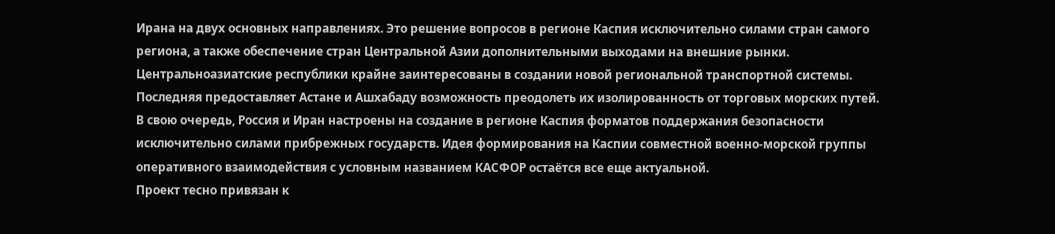Ирана на двух основных направлениях. Это решение вопросов в регионе Каспия исключительно силами стран самого региона, а также обеспечение стран Центральной Азии дополнительными выходами на внешние рынки. Центральноазиатские республики крайне заинтересованы в создании новой региональной транспортной системы. Последняя предоставляет Астане и Ашхабаду возможность преодолеть их изолированность от торговых морских путей. В свою очередь, Россия и Иран настроены на создание в регионе Каспия форматов поддержания безопасности исключительно силами прибрежных государств. Идея формирования на Каспии совместной военно-морской группы оперативного взаимодействия с условным названием КАСФОР остаётся все еще актуальной.
Проект тесно привязан к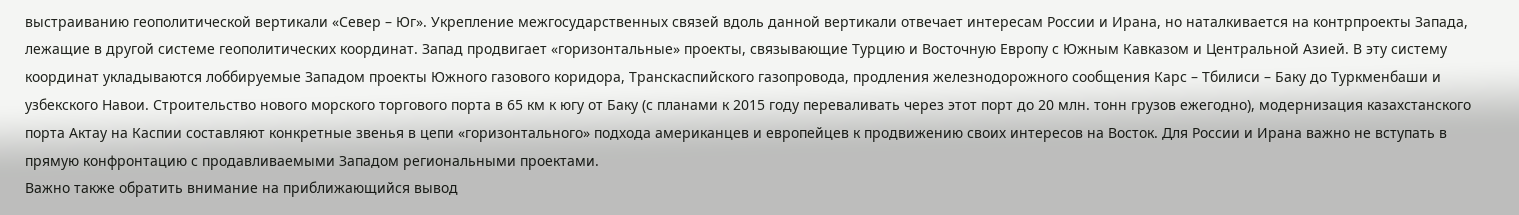выстраиванию геополитической вертикали «Север – Юг». Укрепление межгосударственных связей вдоль данной вертикали отвечает интересам России и Ирана, но наталкивается на контрпроекты Запада, лежащие в другой системе геополитических координат. Запад продвигает «горизонтальные» проекты, связывающие Турцию и Восточную Европу с Южным Кавказом и Центральной Азией. В эту систему координат укладываются лоббируемые Западом проекты Южного газового коридора, Транскаспийского газопровода, продления железнодорожного сообщения Карс – Тбилиси – Баку до Туркменбаши и узбекского Навои. Строительство нового морского торгового порта в 65 км к югу от Баку (с планами к 2015 году переваливать через этот порт до 20 млн. тонн грузов ежегодно), модернизация казахстанского порта Актау на Каспии составляют конкретные звенья в цепи «горизонтального» подхода американцев и европейцев к продвижению своих интересов на Восток. Для России и Ирана важно не вступать в прямую конфронтацию с продавливаемыми Западом региональными проектами.
Важно также обратить внимание на приближающийся вывод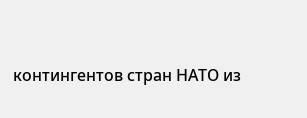контингентов стран НАТО из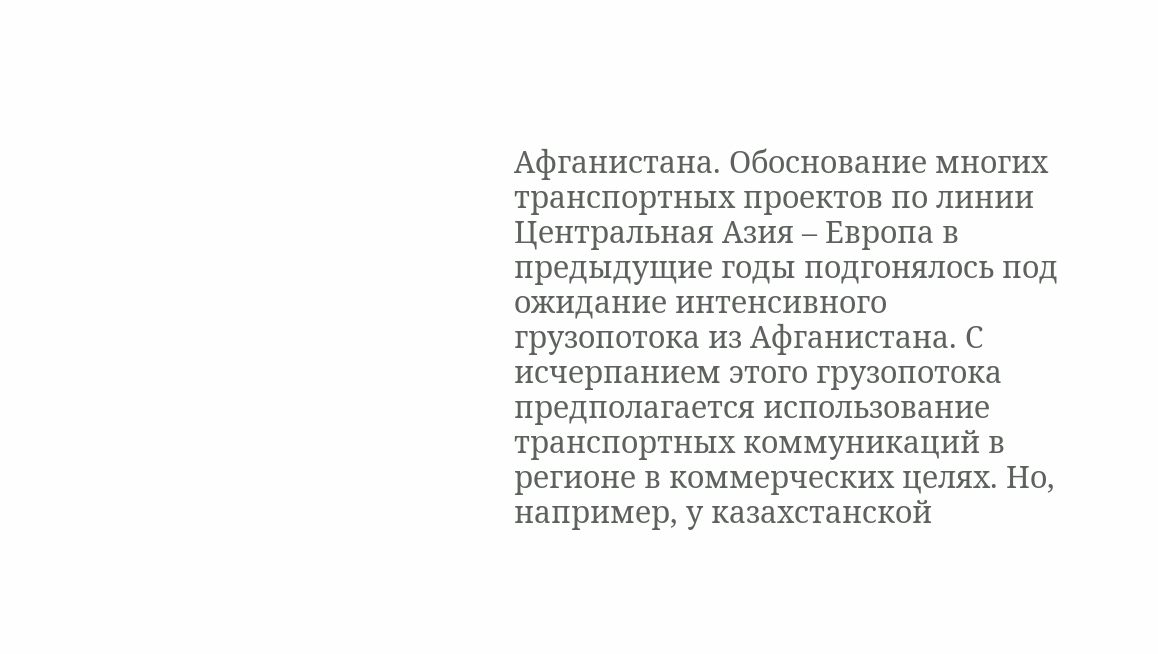Афганистана. Обоснование многих транспортных проектов по линии Центральная Азия – Европа в предыдущие годы подгонялось под ожидание интенсивного грузопотока из Афганистана. С исчерпанием этого грузопотока предполагается использование транспортных коммуникаций в регионе в коммерческих целях. Но, например, у казахстанской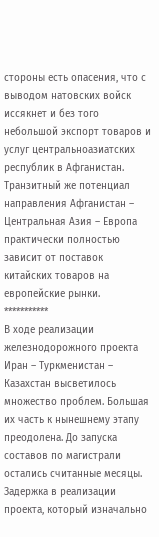стороны есть опасения, что с выводом натовских войск иссякнет и без того небольшой экспорт товаров и услуг центральноазиатских республик в Афганистан. Транзитный же потенциал направления Афганистан – Центральная Азия – Европа практически полностью зависит от поставок китайских товаров на европейские рынки.
***********
В ходе реализации железнодорожного проекта Иран – Туркменистан – Казахстан высветилось множество проблем. Большая их часть к нынешнему этапу преодолена. До запуска составов по магистрали остались считанные месяцы. Задержка в реализации проекта, который изначально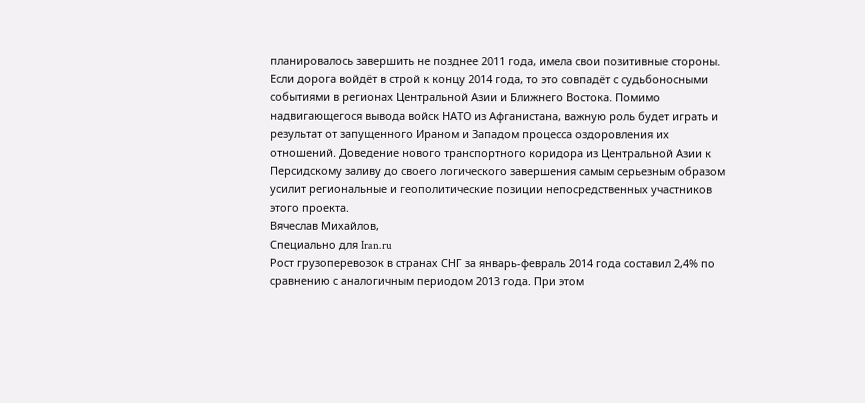планировалось завершить не позднее 2011 года, имела свои позитивные стороны. Если дорога войдёт в строй к концу 2014 года, то это совпадёт с судьбоносными событиями в регионах Центральной Азии и Ближнего Востока. Помимо надвигающегося вывода войск НАТО из Афганистана, важную роль будет играть и результат от запущенного Ираном и Западом процесса оздоровления их отношений. Доведение нового транспортного коридора из Центральной Азии к Персидскому заливу до своего логического завершения самым серьезным образом усилит региональные и геополитические позиции непосредственных участников этого проекта.
Вячеслав Михайлов,
Специально для Iran.ru
Рост грузоперевозок в странах СНГ за январь-февраль 2014 года составил 2,4% по сравнению с аналогичным периодом 2013 года. При этом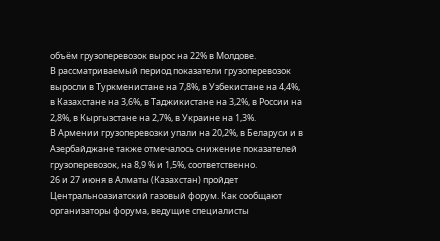объём грузоперевозок вырос на 22% в Молдове.
В рассматриваемый период показатели грузоперевозок выросли в Туркменистане на 7,8%, в Узбекистане на 4,4%, в Казахстане на 3,6%, в Таджикистане на 3,2%, в России на 2,8%, в Кыргызстане на 2,7%, в Украине на 1,3%.
В Армении грузоперевозки упали на 20,2%, в Беларуси и в Азербайджане также отмечалось снижение показателей грузоперевозок, на 8,9 % и 1,5%, соответственно.
26 и 27 июня в Алматы (Казахстан) пройдет Центральноазиатский газовый форум. Как сообщают организаторы форума, ведущие специалисты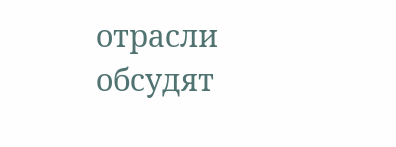отрасли обсудят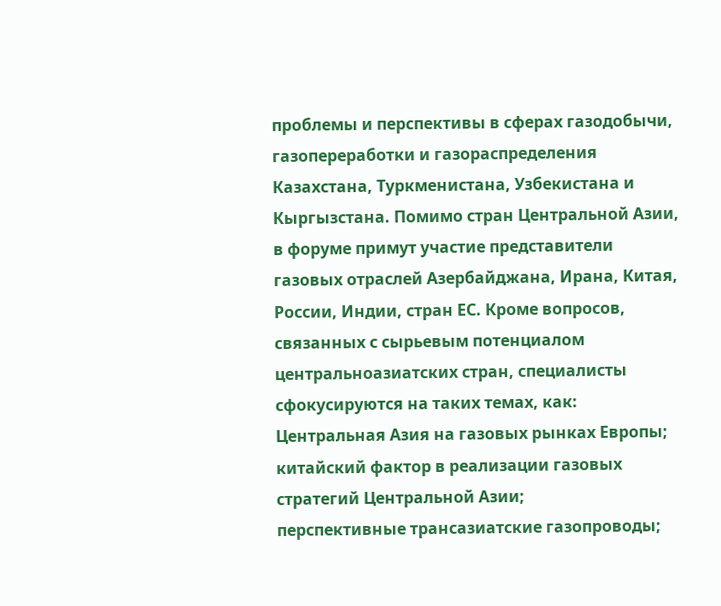проблемы и перспективы в сферах газодобычи, газопереработки и газораспределения Казахстана, Туркменистана, Узбекистана и Кыргызстана. Помимо стран Центральной Азии, в форуме примут участие представители газовых отраслей Азербайджана, Ирана, Китая, России, Индии, стран ЕС. Кроме вопросов, связанных с сырьевым потенциалом центральноазиатских стран, специалисты сфокусируются на таких темах, как:
Центральная Азия на газовых рынках Европы;
китайский фактор в реализации газовых стратегий Центральной Азии;
перспективные трансазиатские газопроводы;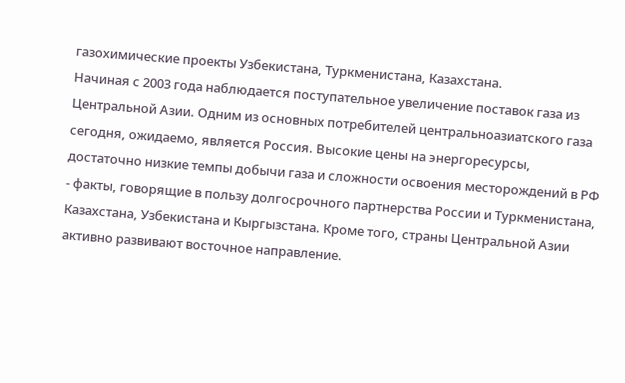газохимические проекты Узбекистана, Туркменистана, Казахстана.
Начиная с 2003 года наблюдается поступательное увеличение поставок газа из Центральной Азии. Одним из основных потребителей центральноазиатского газа сегодня, ожидаемо, является Россия. Высокие цены на энергоресурсы, достаточно низкие темпы добычи газа и сложности освоения месторождений в РФ - факты, говорящие в пользу долгосрочного партнерства России и Туркменистана, Казахстана, Узбекистана и Кыргызстана. Кроме того, страны Центральной Азии активно развивают восточное направление.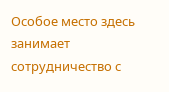Особое место здесь занимает сотрудничество с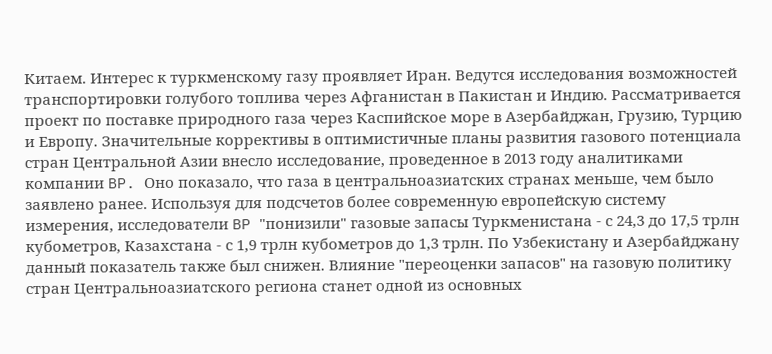Китаем. Интерес к туркменскому газу проявляет Иран. Ведутся исследования возможностей транспортировки голубого топлива через Афганистан в Пакистан и Индию. Рассматривается проект по поставке природного газа через Каспийское море в Азербайджан, Грузию, Турцию и Европу. Значительные коррективы в оптимистичные планы развития газового потенциала стран Центральной Азии внесло исследование, проведенное в 2013 году аналитиками компании BP. Оно показало, что газа в центральноазиатских странах меньше, чем было заявлено ранее. Используя для подсчетов более современную европейскую систему измерения, исследователи BP "понизили" газовые запасы Туркменистана - с 24,3 до 17,5 трлн кубометров, Казахстана - с 1,9 трлн кубометров до 1,3 трлн. По Узбекистану и Азербайджану данный показатель также был снижен. Влияние "переоценки запасов" на газовую политику стран Центральноазиатского региона станет одной из основных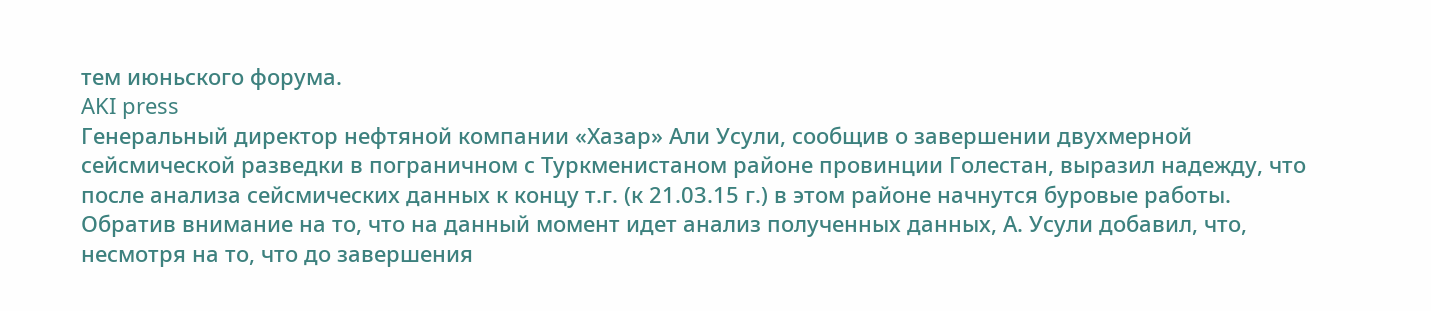тем июньского форума.
AKI press
Генеральный директор нефтяной компании «Хазар» Али Усули, сообщив о завершении двухмерной сейсмической разведки в пограничном с Туркменистаном районе провинции Голестан, выразил надежду, что после анализа сейсмических данных к концу т.г. (к 21.03.15 г.) в этом районе начнутся буровые работы.
Обратив внимание на то, что на данный момент идет анализ полученных данных, А. Усули добавил, что, несмотря на то, что до завершения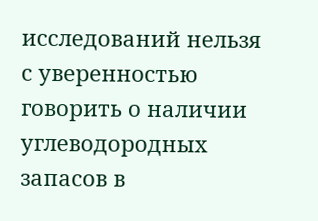исследований нельзя с уверенностью говорить о наличии углеводородных запасов в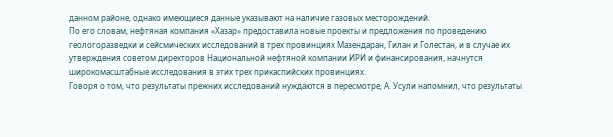данном районе, однако имеющиеся данные указывают на наличие газовых месторождений.
По его словам, нефтяная компания «Хазар» предоставила новые проекты и предложения по проведению геологоразведки и сейсмических исследований в трех провинциях Мазендаран, Гилан и Голестан, и в случае их утверждения советом директоров Национальной нефтяной компании ИРИ и финансирования, начнутся широкомасштабные исследования в этих трех прикаспийских провинциях.
Говоря о том, что результаты прежних исследований нуждаются в пересмотре, А. Усули напомнил, что результаты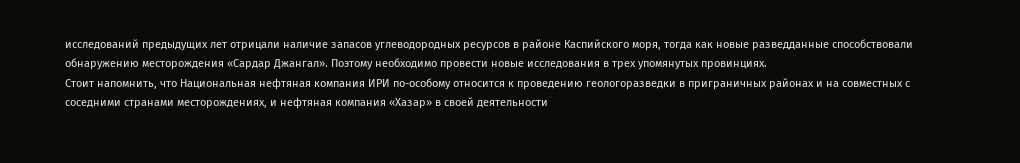исследований предыдущих лет отрицали наличие запасов углеводородных ресурсов в районе Каспийского моря, тогда как новые разведданные способствовали обнаружению месторождения «Сардар Джангал». Поэтому необходимо провести новые исследования в трех упомянутых провинциях.
Стоит напомнить, что Национальная нефтяная компания ИРИ по-особому относится к проведению геологоразведки в приграничных районах и на совместных с соседними странами месторождениях, и нефтяная компания «Хазар» в своей деятельности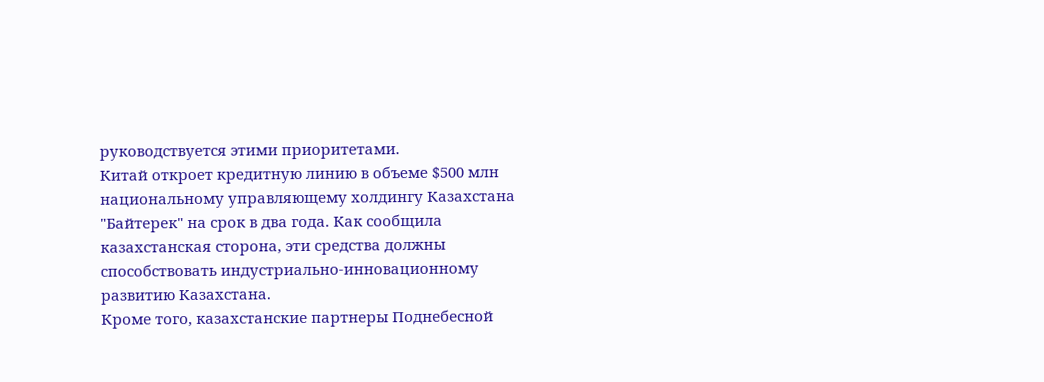руководствуется этими приоритетами.
Китай откроет кредитную линию в объеме $500 млн национальному управляющему холдингу Казахстана "Байтерек" на срок в два года. Как сообщила казахстанская сторона, эти средства должны способствовать индустриально-инновационному развитию Казахстана.
Кроме того, казахстанские партнеры Поднебесной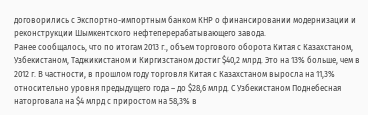договорились с Экспортно-импортным банком КНР о финансировании модернизации и реконструкции Шымкентского нефтеперерабатывающего завода.
Ранее сообщалось, что по итогам 2013 г., объем торгового оборота Китая с Казахстаном, Узбекистаном, Таджикистаном и Киргизстаном достиг $40,2 млрд. Это на 13% больше, чем в 2012 г. В частности, в прошлом году торговля Китая с Казахстаном выросла на 11,3% относительно уровня предыдущего года – до $28,6 млрд. С Узбекистаном Поднебесная наторговала на $4 млрд с приростом на 58,3% в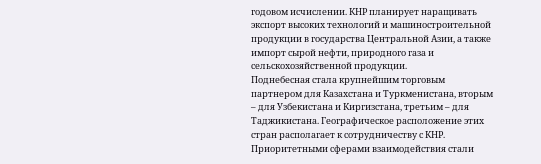годовом исчислении. КНР планирует наращивать экспорт высоких технологий и машиностроительной продукции в государства Центральной Азии, а также импорт сырой нефти, природного газа и сельскохозяйственной продукции.
Поднебесная стала крупнейшим торговым партнером для Казахстана и Туркменистана, вторым – для Узбекистана и Киргизстана, третьим – для Таджикистана. Географическое расположение этих стран располагает к сотрудничеству с КНР. Приоритетными сферами взаимодействия стали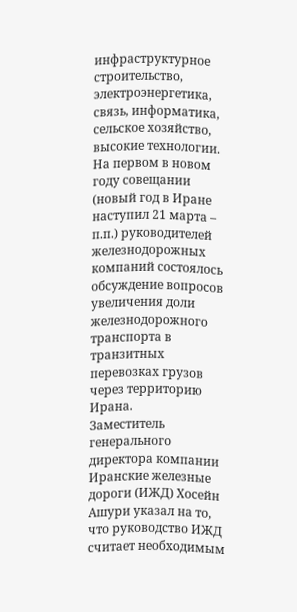инфраструктурное строительство, электроэнергетика, связь, информатика, сельское хозяйство, высокие технологии.
На первом в новом году совещании (новый год в Иране наступил 21 марта – п.п.) руководителей железнодорожных компаний состоялось обсуждение вопросов увеличения доли железнодорожного транспорта в транзитных перевозках грузов через территорию Ирана.
Заместитель генерального директора компании Иранские железные дороги (ИЖД) Хосейн Ашури указал на то, что руководство ИЖД считает необходимым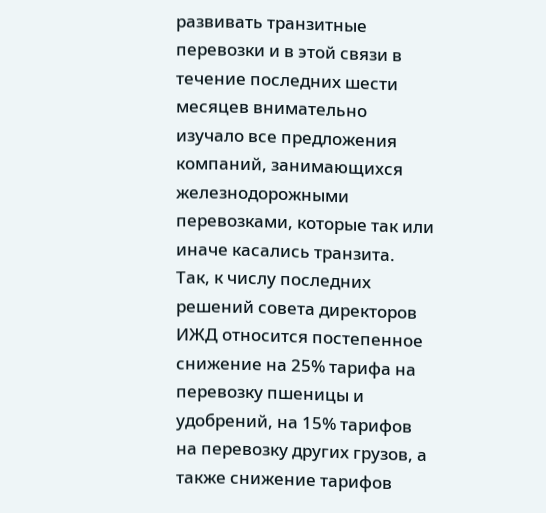развивать транзитные перевозки и в этой связи в течение последних шести месяцев внимательно изучало все предложения компаний, занимающихся железнодорожными перевозками, которые так или иначе касались транзита.
Так, к числу последних решений совета директоров ИЖД относится постепенное снижение на 25% тарифа на перевозку пшеницы и удобрений, на 15% тарифов на перевозку других грузов, а также снижение тарифов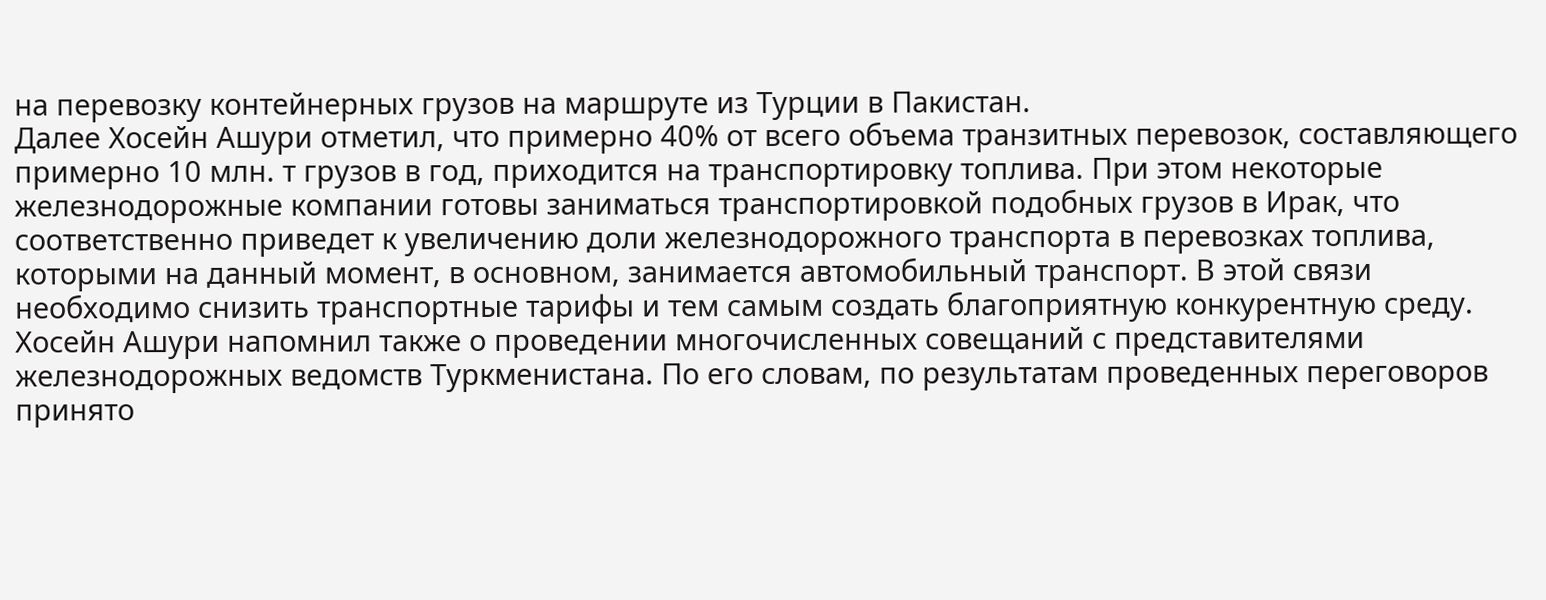на перевозку контейнерных грузов на маршруте из Турции в Пакистан.
Далее Хосейн Ашури отметил, что примерно 40% от всего объема транзитных перевозок, составляющего примерно 10 млн. т грузов в год, приходится на транспортировку топлива. При этом некоторые железнодорожные компании готовы заниматься транспортировкой подобных грузов в Ирак, что соответственно приведет к увеличению доли железнодорожного транспорта в перевозках топлива, которыми на данный момент, в основном, занимается автомобильный транспорт. В этой связи необходимо снизить транспортные тарифы и тем самым создать благоприятную конкурентную среду.
Хосейн Ашури напомнил также о проведении многочисленных совещаний с представителями железнодорожных ведомств Туркменистана. По его словам, по результатам проведенных переговоров принято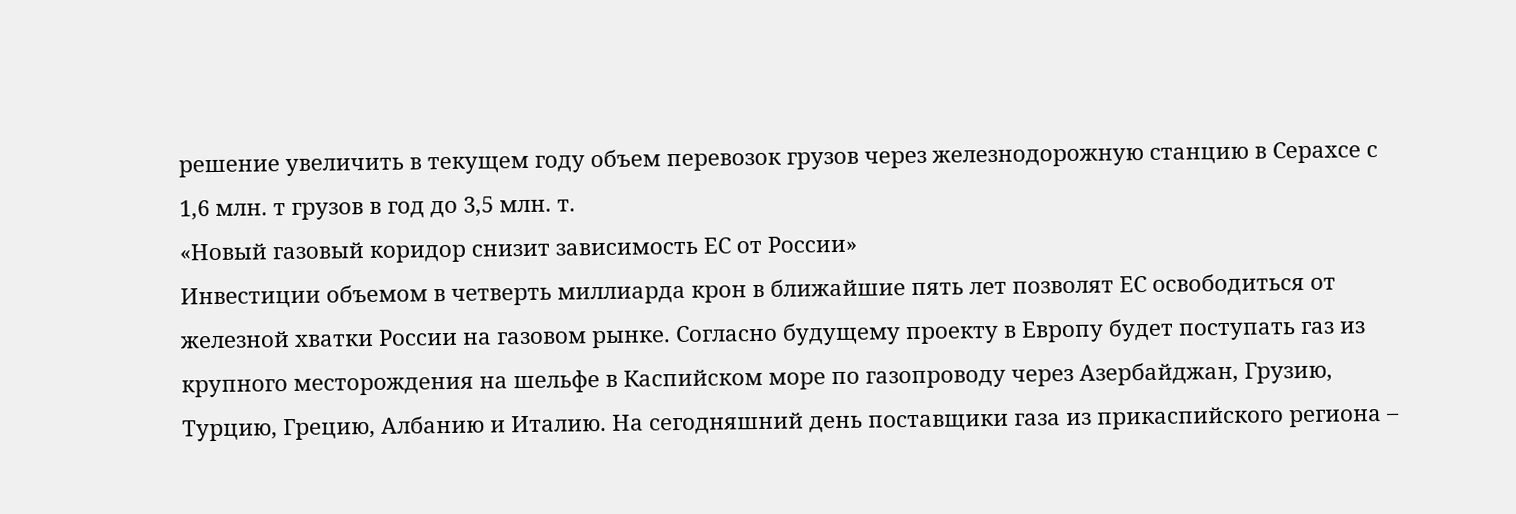решение увеличить в текущем году объем перевозок грузов через железнодорожную станцию в Серахсе с 1,6 млн. т грузов в год до 3,5 млн. т.
«Новый газовый коридор снизит зависимость ЕС от России»
Инвестиции объемом в четверть миллиарда крон в ближайшие пять лет позволят ЕС освободиться от железной хватки России на газовом рынке. Согласно будущему проекту в Европу будет поступать газ из крупного месторождения на шельфе в Каспийском море по газопроводу через Азербайджан, Грузию, Турцию, Грецию, Албанию и Италию. На сегодняшний день поставщики газа из прикаспийского региона –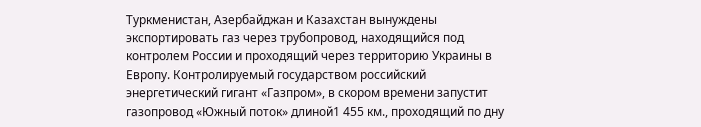Туркменистан, Азербайджан и Казахстан вынуждены экспортировать газ через трубопровод, находящийся под контролем России и проходящий через территорию Украины в Европу. Контролируемый государством российский энергетический гигант «Газпром», в скором времени запустит газопровод «Южный поток» длиной1 455 км., проходящий по дну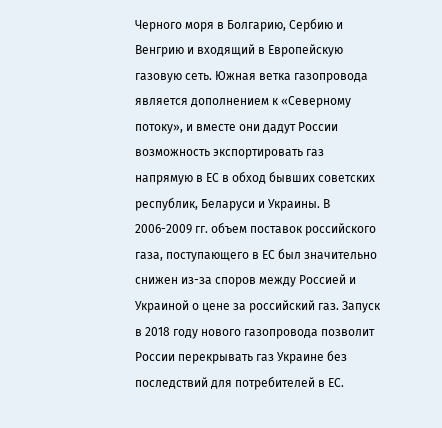Черного моря в Болгарию, Сербию и Венгрию и входящий в Европейскую газовую сеть. Южная ветка газопровода является дополнением к «Северному потоку», и вместе они дадут России возможность экспортировать газ напрямую в ЕС в обход бывших советских республик, Беларуси и Украины. В 2006-2009 гг. объем поставок российского газа, поступающего в ЕС был значительно снижен из-за споров между Россией и Украиной о цене за российский газ. Запуск в 2018 году нового газопровода позволит России перекрывать газ Украине без последствий для потребителей в ЕС.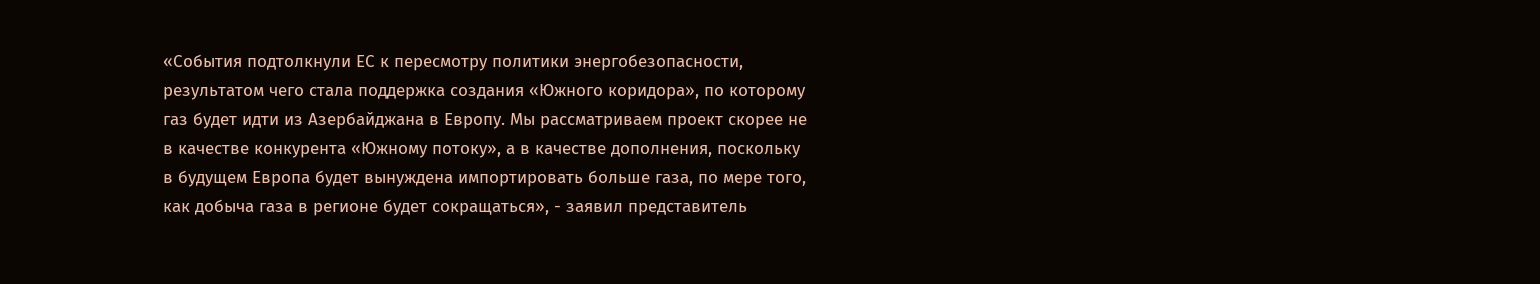«События подтолкнули ЕС к пересмотру политики энергобезопасности, результатом чего стала поддержка создания «Южного коридора», по которому газ будет идти из Азербайджана в Европу. Мы рассматриваем проект скорее не в качестве конкурента «Южному потоку», а в качестве дополнения, поскольку в будущем Европа будет вынуждена импортировать больше газа, по мере того, как добыча газа в регионе будет сокращаться», - заявил представитель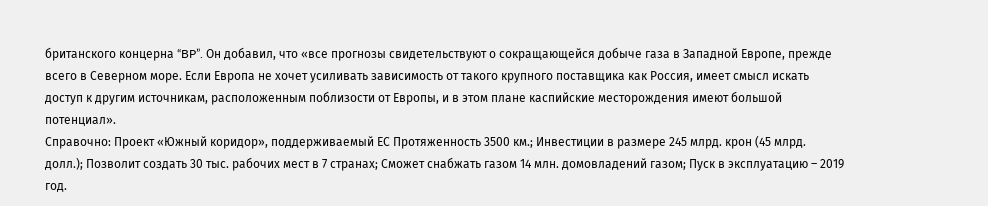британского концерна “BP”. Он добавил, что «все прогнозы свидетельствуют о сокращающейся добыче газа в Западной Европе, прежде всего в Северном море. Если Европа не хочет усиливать зависимость от такого крупного поставщика как Россия, имеет смысл искать доступ к другим источникам, расположенным поблизости от Европы, и в этом плане каспийские месторождения имеют большой потенциал».
Справочно: Проект «Южный коридор», поддерживаемый ЕС Протяженность 3500 км.; Инвестиции в размере 245 млрд. крон (45 млрд. долл.); Позволит создать 30 тыс. рабочих мест в 7 странах; Сможет снабжать газом 14 млн. домовладений газом; Пуск в эксплуатацию – 2019 год.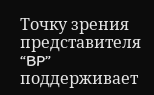Точку зрения представителя “BP” поддерживает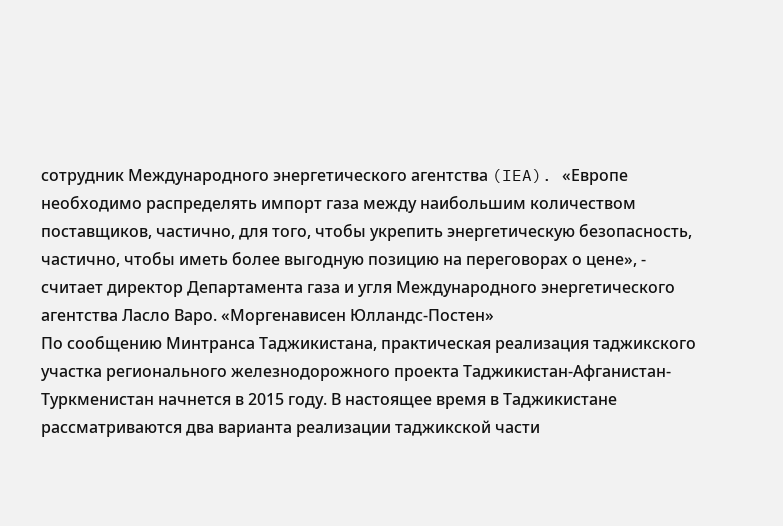сотрудник Международного энергетического агентства (IEA). «Европе необходимо распределять импорт газа между наибольшим количеством поставщиков, частично, для того, чтобы укрепить энергетическую безопасность, частично, чтобы иметь более выгодную позицию на переговорах о цене», - считает директор Департамента газа и угля Международного энергетического агентства Ласло Варо. «Моргенависен Юлландс-Постен»
По сообщению Минтранса Таджикистана, практическая реализация таджикского участка регионального железнодорожного проекта Таджикистан-Афганистан-Туркменистан начнется в 2015 году. В настоящее время в Таджикистане рассматриваются два варианта реализации таджикской части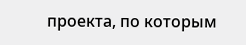проекта, по которым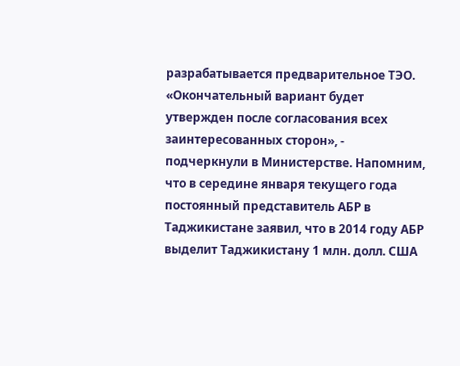разрабатывается предварительное ТЭО. «Окончательный вариант будет утвержден после согласования всех заинтересованных сторон», - подчеркнули в Министерстве. Напомним, что в середине января текущего года постоянный представитель АБР в Таджикистане заявил, что в 2014 году АБР выделит Таджикистану 1 млн. долл. США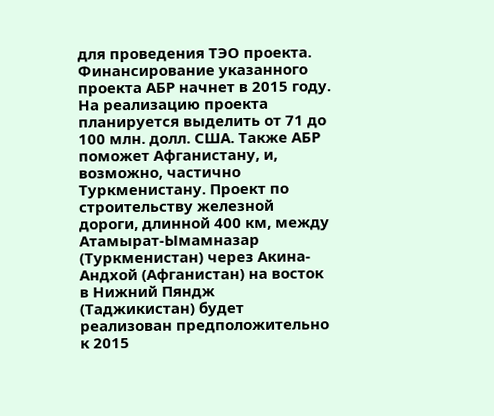для проведения ТЭО проекта. Финансирование указанного проекта АБР начнет в 2015 году. На реализацию проекта планируется выделить от 71 до 100 млн. долл. США. Также АБР поможет Афганистану, и, возможно, частично Туркменистану. Проект по строительству железной дороги, длинной 400 км, между Атамырат-Ымамназар (Туркменистан) через Акина-Андхой (Афганистан) на восток в Нижний Пяндж (Таджикистан) будет реализован предположительно к 2015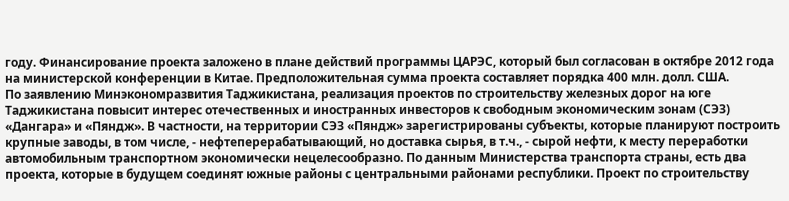году. Финансирование проекта заложено в плане действий программы ЦАРЭС, который был согласован в октябре 2012 года на министерской конференции в Китае. Предположительная сумма проекта составляет порядка 400 млн. долл. США.
По заявлению Минэкономразвития Таджикистана, реализация проектов по строительству железных дорог на юге Таджикистана повысит интерес отечественных и иностранных инвесторов к свободным экономическим зонам (СЭЗ) «Дангара» и «Пяндж». В частности, на территории СЭЗ «Пяндж» зарегистрированы субъекты, которые планируют построить крупные заводы, в том числе, - нефтеперерабатывающий, но доставка сырья, в т.ч., - сырой нефти, к месту переработки автомобильным транспортном экономически нецелесообразно. По данным Министерства транспорта страны, есть два проекта, которые в будущем соединят южные районы с центральными районами республики. Проект по строительству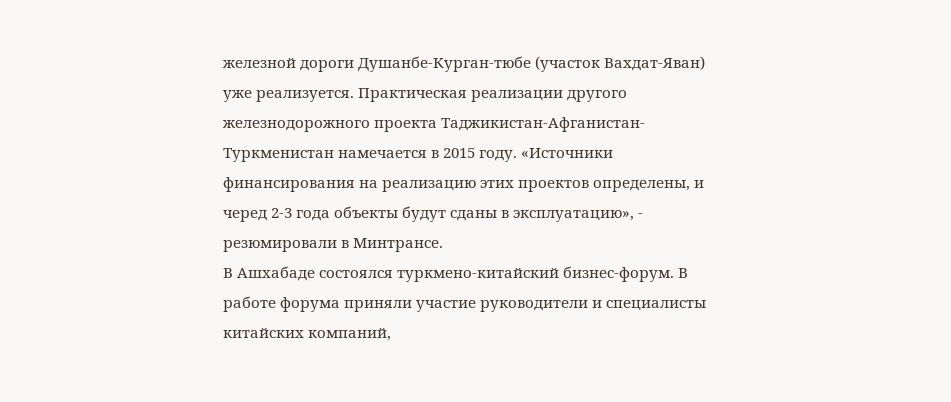железной дороги Душанбе-Курган-тюбе (участок Вахдат-Яван) уже реализуется. Практическая реализации другого железнодорожного проекта Таджикистан-Афганистан-Туркменистан намечается в 2015 году. «Источники финансирования на реализацию этих проектов определены, и черед 2-3 года объекты будут сданы в эксплуатацию», - резюмировали в Минтрансе.
В Ашхабаде состоялся туркмено-китайский бизнес-форум. В работе форума приняли участие руководители и специалисты китайских компаний,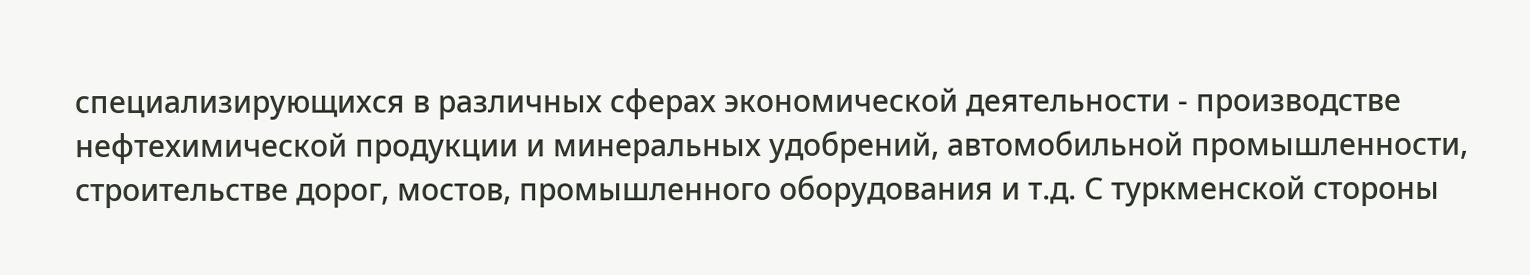специализирующихся в различных сферах экономической деятельности - производстве нефтехимической продукции и минеральных удобрений, автомобильной промышленности, строительстве дорог, мостов, промышленного оборудования и т.д. С туркменской стороны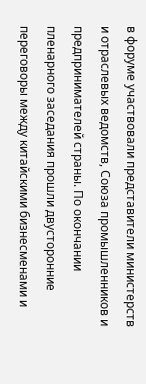в форуме участвовали представители министерств и отраслевых ведомств, Союза промышленников и предпринимателей страны. По окончании пленарного заседания прошли двусторонние переговоры между китайскими бизнесменами и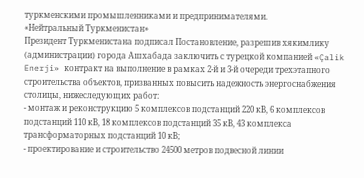туркменскими промышленниками и предпринимателями.
«Нейтральный Туркменистан»
Президент Туркменистана подписал Постановление, разрешив хякимлику (администрации) города Ашхабада заключить с турецкой компанией «Çalik Enerji» контракт на выполнение в рамках 2-й и 3-й очереди трехэтапного строительства объектов, призванных повысить надежность энергоснабжения столицы, нижеследующих работ:
- монтаж и реконструкцию 5 комплексов подстанций 220 кВ, 6 комплексов подстанций 110 кВ, 18 комплексов подстанций 35 кВ, 43 комплекса трансформаторных подстанций 10 кВ;
- проектирование и строительство 24500 метров подвесной линии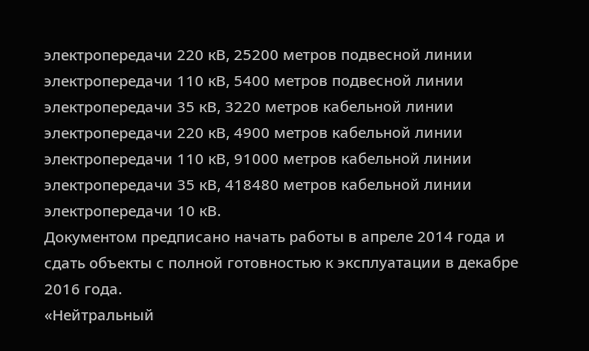электропередачи 220 кВ, 25200 метров подвесной линии электропередачи 110 кВ, 5400 метров подвесной линии электропередачи 35 кВ, 3220 метров кабельной линии электропередачи 220 кВ, 4900 метров кабельной линии электропередачи 110 кВ, 91000 метров кабельной линии электропередачи 35 кВ, 418480 метров кабельной линии электропередачи 10 кВ.
Документом предписано начать работы в апреле 2014 года и сдать объекты с полной готовностью к эксплуатации в декабре 2016 года.
«Нейтральный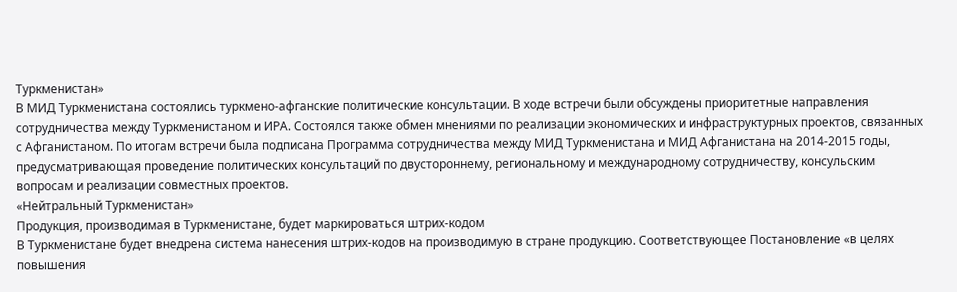Туркменистан»
В МИД Туркменистана состоялись туркмено-афганские политические консультации. В ходе встречи были обсуждены приоритетные направления сотрудничества между Туркменистаном и ИРА. Состоялся также обмен мнениями по реализации экономических и инфраструктурных проектов, связанных с Афганистаном. По итогам встречи была подписана Программа сотрудничества между МИД Туркменистана и МИД Афганистана на 2014-2015 годы, предусматривающая проведение политических консультаций по двустороннему, региональному и международному сотрудничеству, консульским вопросам и реализации совместных проектов.
«Нейтральный Туркменистан»
Продукция, производимая в Туркменистане, будет маркироваться штрих-кодом
В Туркменистане будет внедрена система нанесения штрих-кодов на производимую в стране продукцию. Соответствующее Постановление «в целях повышения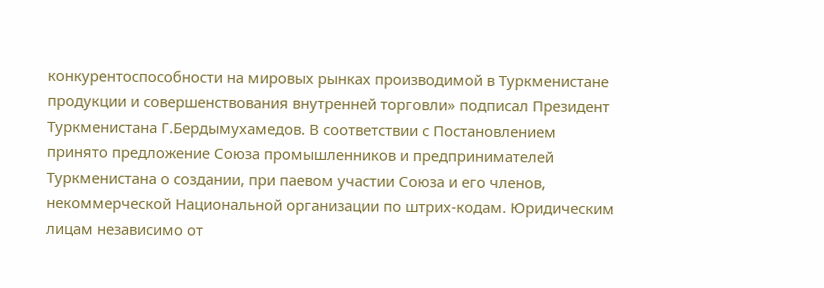конкурентоспособности на мировых рынках производимой в Туркменистане продукции и совершенствования внутренней торговли» подписал Президент Туркменистана Г.Бердымухамедов. В соответствии с Постановлением принято предложение Союза промышленников и предпринимателей Туркменистана о создании, при паевом участии Союза и его членов, некоммерческой Национальной организации по штрих-кодам. Юридическим лицам независимо от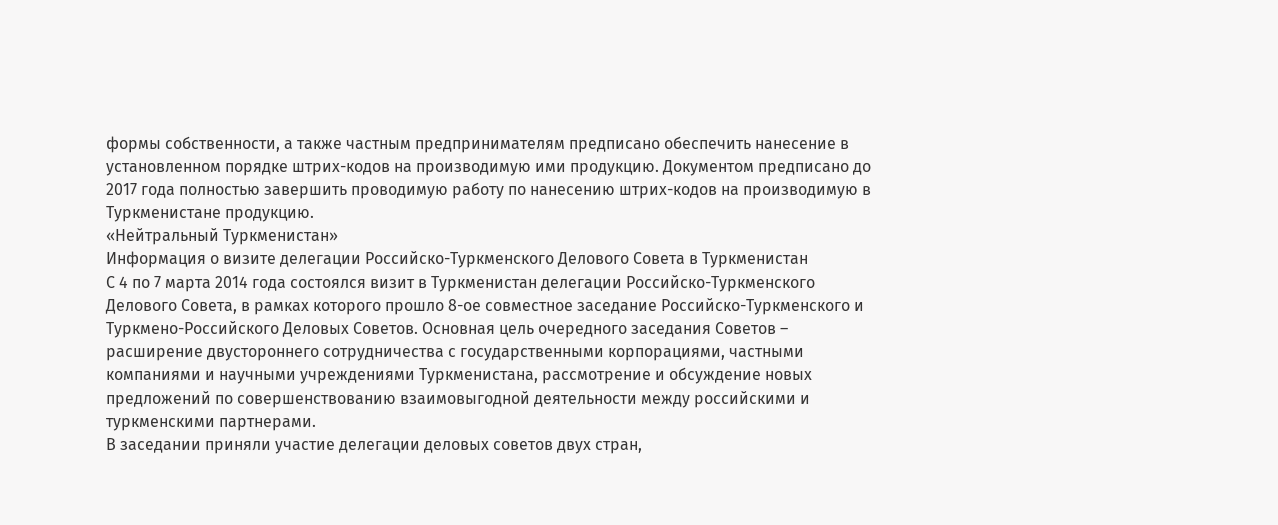формы собственности, а также частным предпринимателям предписано обеспечить нанесение в установленном порядке штрих-кодов на производимую ими продукцию. Документом предписано до 2017 года полностью завершить проводимую работу по нанесению штрих-кодов на производимую в Туркменистане продукцию.
«Нейтральный Туркменистан»
Информация о визите делегации Российско-Туркменского Делового Совета в Туркменистан
С 4 по 7 марта 2014 года состоялся визит в Туркменистан делегации Российско-Туркменского Делового Совета, в рамках которого прошло 8-ое совместное заседание Российско-Туркменского и Туркмено-Российского Деловых Советов. Основная цель очередного заседания Советов – расширение двустороннего сотрудничества с государственными корпорациями, частными компаниями и научными учреждениями Туркменистана, рассмотрение и обсуждение новых предложений по совершенствованию взаимовыгодной деятельности между российскими и туркменскими партнерами.
В заседании приняли участие делегации деловых советов двух стран,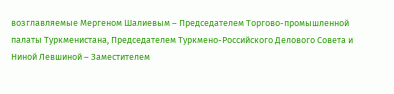возглавляемые Мергеном Шалиевым – Председателем Торгово-промышленной палаты Туркменистана, Председателем Туркмено-Российского Делового Совета и Ниной Левшиной – Заместителем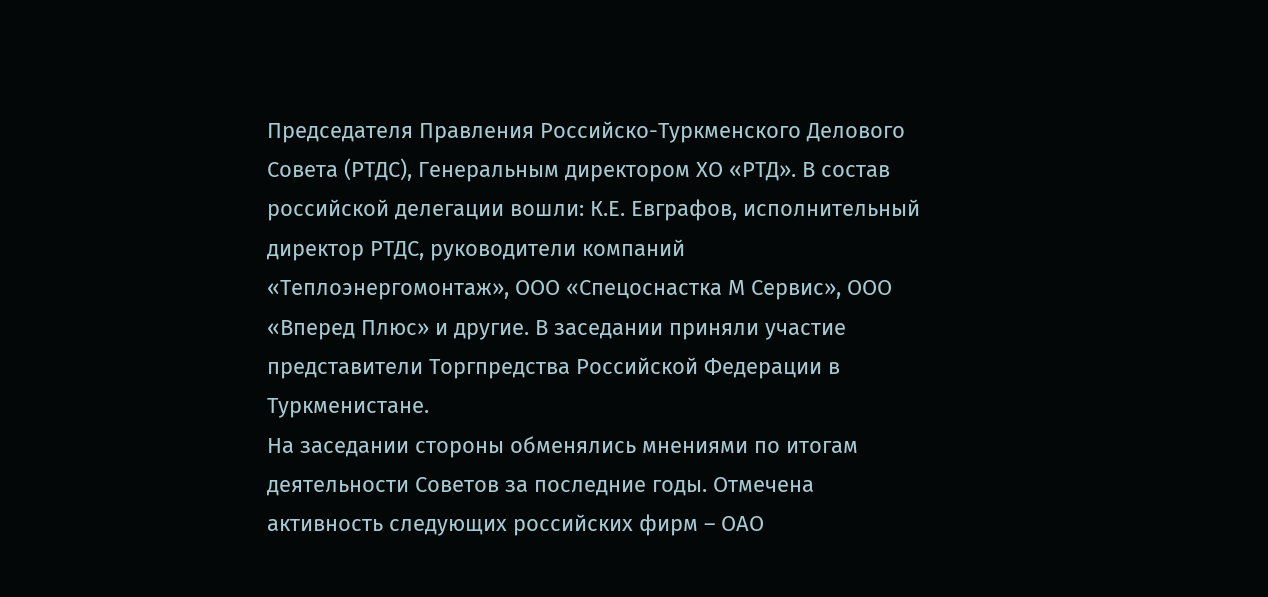Председателя Правления Российско-Туркменского Делового Совета (РТДС), Генеральным директором ХО «РТД». В состав российской делегации вошли: К.Е. Евграфов, исполнительный директор РТДС, руководители компаний «Теплоэнергомонтаж», ООО «Спецоснастка М Сервис», ООО «Вперед Плюс» и другие. В заседании приняли участие представители Торгпредства Российской Федерации в Туркменистане.
На заседании стороны обменялись мнениями по итогам деятельности Советов за последние годы. Отмечена активность следующих российских фирм – ОАО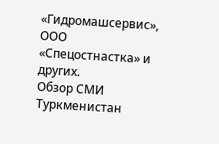«Гидромашсервис», ООО «Спецостнастка» и других.
Обзор СМИ Туркменистан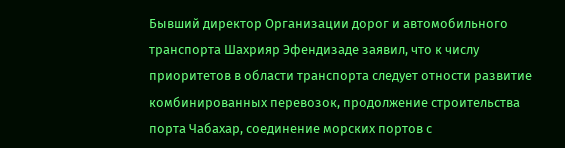Бывший директор Организации дорог и автомобильного транспорта Шахрияр Эфендизаде заявил, что к числу приоритетов в области транспорта следует отности развитие комбинированных перевозок, продолжение строительства порта Чабахар, соединение морских портов с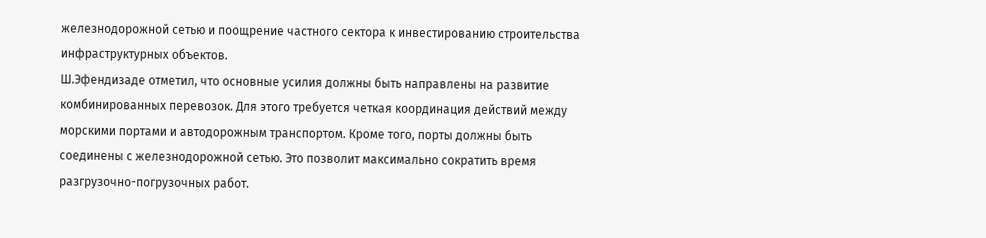железнодорожной сетью и поощрение частного сектора к инвестированию строительства инфраструктурных объектов.
Ш.Эфендизаде отметил, что основные усилия должны быть направлены на развитие комбинированных перевозок. Для этого требуется четкая координация действий между морскими портами и автодорожным транспортом. Кроме того, порты должны быть соединены с железнодорожной сетью. Это позволит максимально сократить время разгрузочно-погрузочных работ.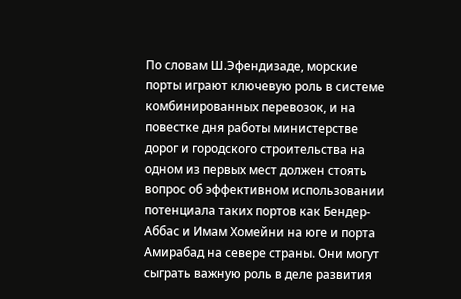По словам Ш.Эфендизаде, морские порты играют ключевую роль в системе комбинированных перевозок, и на повестке дня работы министерстве дорог и городского строительства на одном из первых мест должен стоять вопрос об эффективном использовании потенциала таких портов как Бендер-Аббас и Имам Хомейни на юге и порта Амирабад на севере страны. Они могут сыграть важную роль в деле развития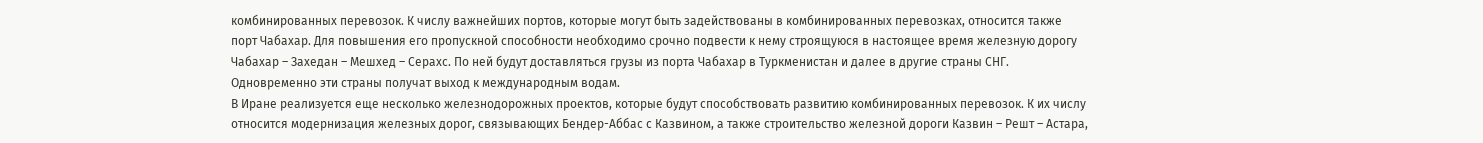комбинированных перевозок. К числу важнейших портов, которые могут быть задействованы в комбинированных перевозках, относится также порт Чабахар. Для повышения его пропускной способности необходимо срочно подвести к нему строящуюся в настоящее время железную дорогу Чабахар – Захедан – Мешхед – Серахс. По ней будут доставляться грузы из порта Чабахар в Туркменистан и далее в другие страны СНГ. Одновременно эти страны получат выход к международным водам.
В Иране реализуется еще несколько железнодорожных проектов, которые будут способствовать развитию комбинированных перевозок. К их числу относится модернизация железных дорог, связывающих Бендер-Аббас с Казвином, а также строительство железной дороги Казвин – Решт – Астара,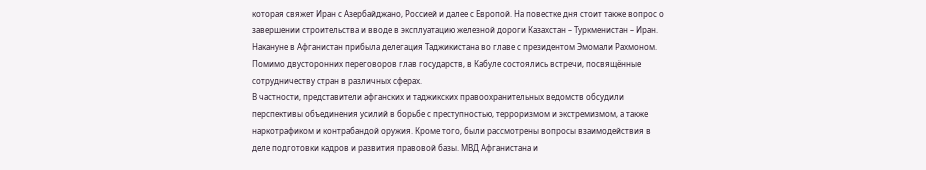которая свяжет Иран с Азербайджано, Россией и далее с Европой. На повестке дня стоит также вопрос о завершении строительства и вводе в эксплуатацию железной дороги Казахстан – Туркменистан – Иран.
Накануне в Афганистан прибыла делегация Таджикистана во главе с президентом Эмомали Рахмоном. Помимо двусторонних переговоров глав государств, в Кабуле состоялись встречи, посвящённые сотрудничеству стран в различных сферах.
В частности, представители афганских и таджикских правоохранительных ведомств обсудили перспективы объединения усилий в борьбе с преступностью, терроризмом и экстремизмом, а также наркотрафиком и контрабандой оружия. Кроме того, были рассмотрены вопросы взаимодействия в деле подготовки кадров и развития правовой базы. МВД Афганистана и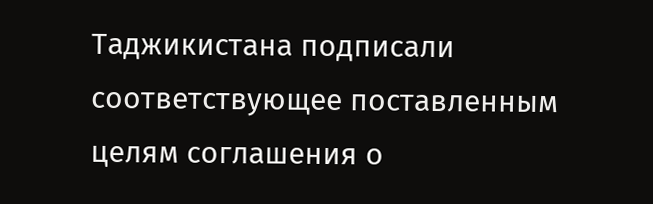Таджикистана подписали соответствующее поставленным целям соглашения о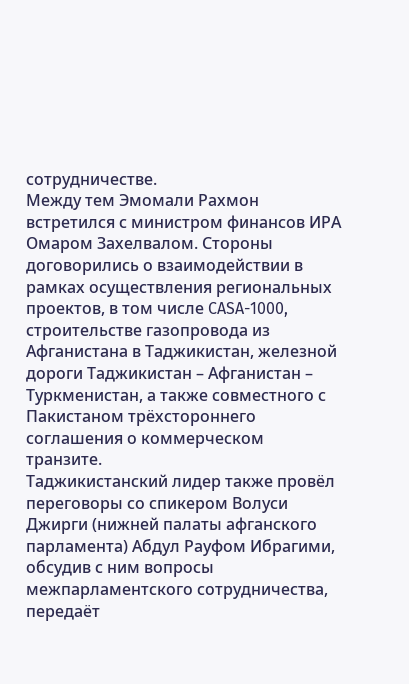сотрудничестве.
Между тем Эмомали Рахмон встретился с министром финансов ИРА Омаром Захелвалом. Стороны договорились о взаимодействии в рамках осуществления региональных проектов, в том числе CASA-1000, строительстве газопровода из Афганистана в Таджикистан, железной дороги Таджикистан – Афганистан – Туркменистан, а также совместного с Пакистаном трёхстороннего соглашения о коммерческом транзите.
Таджикистанский лидер также провёл переговоры со спикером Волуси Джирги (нижней палаты афганского парламента) Абдул Рауфом Ибрагими, обсудив с ним вопросы межпарламентского сотрудничества, передаёт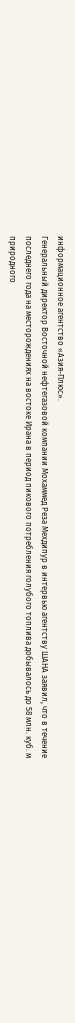информационное агентство «Азия-Плюс».
Генеральный директор Восточной нефтегазовой компании Мохаммед Реза Мехдипур в интервью агентству ШАНА заявил, что в течение последнего года на месторождениях на востоке Ирана в период пикового потребления голубого топлива добывалось до 58 млн. куб. м природного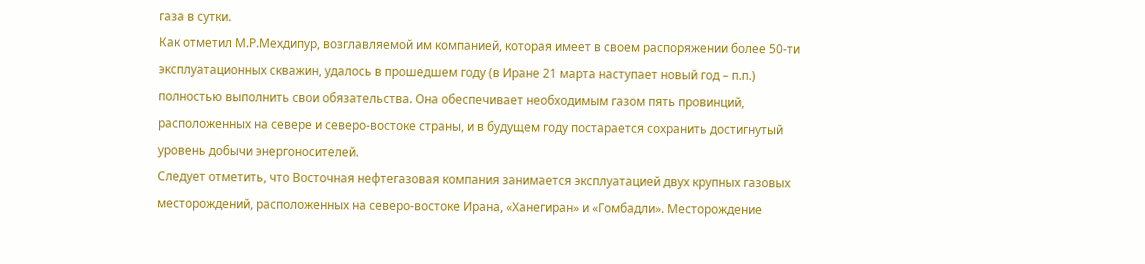газа в сутки.
Как отметил М.Р.Мехдипур, возглавляемой им компанией, которая имеет в своем распоряжении более 50-ти эксплуатационных скважин, удалось в прошедшем году (в Иране 21 марта наступает новый год – п.п.) полностью выполнить свои обязательства. Она обеспечивает необходимым газом пять провинций, расположенных на севере и северо-востоке страны, и в будущем году постарается сохранить достигнутый уровень добычи энергоносителей.
Следует отметить, что Восточная нефтегазовая компания занимается эксплуатацией двух крупных газовых месторождений, расположенных на северо-востоке Ирана, «Ханегиран» и «Гомбадли». Месторождение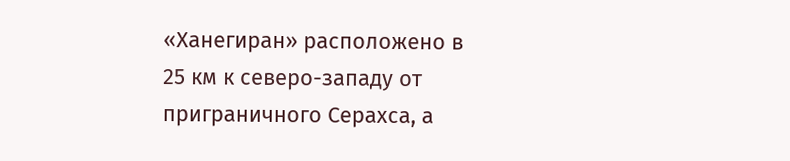«Ханегиран» расположено в 25 км к северо-западу от приграничного Серахса, а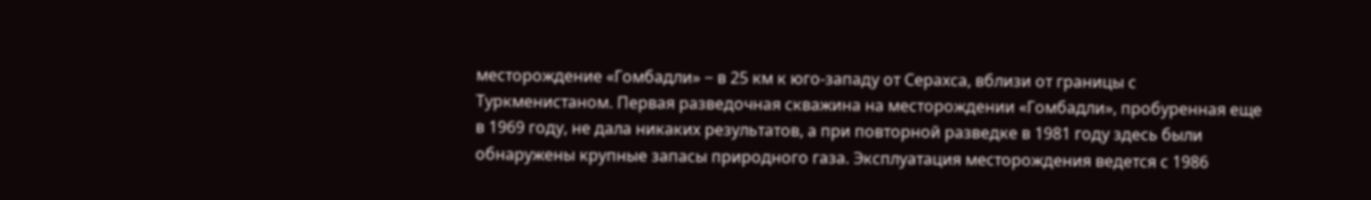месторождение «Гомбадли» − в 25 км к юго-западу от Серахса, вблизи от границы с Туркменистаном. Первая разведочная скважина на месторождении «Гомбадли», пробуренная еще в 1969 году, не дала никаких результатов, а при повторной разведке в 1981 году здесь были обнаружены крупные запасы природного газа. Эксплуатация месторождения ведется с 1986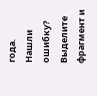года.
Нашли ошибку? Выделите фрагмент и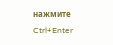нажмите Ctrl+Enter